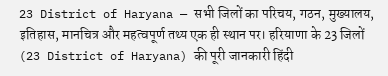23 District of Haryana — सभी जिलों का परिचय, गठन, मुख्यालय, इतिहास, मानचित्र और महत्वपूर्ण तथ्य एक ही स्थान पर। हरियाणा के 23 जिलों (23 District of Haryana) की पूरी जानकारी हिंदी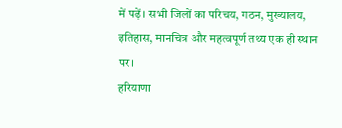में पढ़ें। सभी जिलों का परिचय, गठन, मुख्यालय, इतिहास, मानचित्र और महत्वपूर्ण तथ्य एक ही स्थान पर।
हरियाणा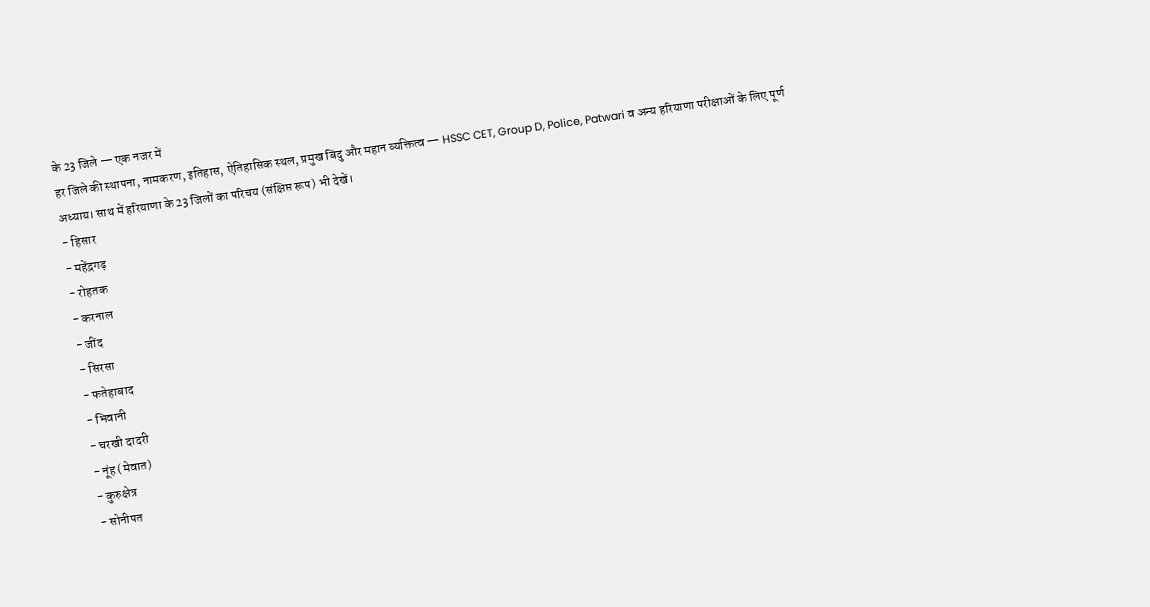के 23 जिले — एक नजर में
हर जिले की स्थापना, नामकरण, इतिहास, ऐतिहासिक स्थल, प्रमुख बिंदु और महान व्यक्तित्व — HSSC CET, Group D, Police, Patwari व अन्य हरियाणा परीक्षाओं के लिए पूर्ण अध्याय। साथ में हरियाणा के 23 जिलों का परिचय (संक्षिप्त रूप) भी देखें।
- हिसार
- महेंद्रगढ़
- रोहतक
- करनाल
- जींद
- सिरसा
- फतेहाबाद
- भिवानी
- चरखी दादरी
- नूंह (मेवात)
- कुरुक्षेत्र
- सोनीपत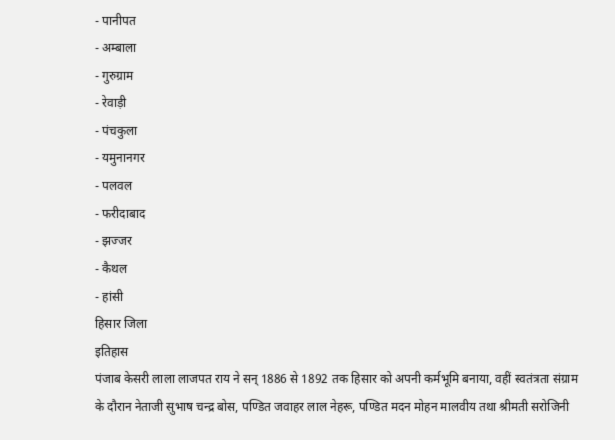- पानीपत
- अम्बाला
- गुरुग्राम
- रेवाड़ी
- पंचकुला
- यमुनानगर
- पलवल
- फरीदाबाद
- झज्जर
- कैथल
- हांसी
हिसार जिला
इतिहास
पंजाब केसरी लाला लाजपत राय ने सन् 1886 से 1892 तक हिसार को अपनी कर्मभूमि बनाया, वहीं स्वतंत्रता संग्राम के दौरान नेताजी सुभाष चन्द्र बोस, पण्डित जवाहर लाल नेहरू, पण्डित मदन मोहन मालवीय तथा श्रीमती सरोजिनी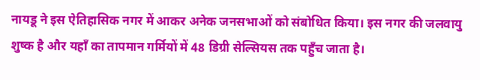नायडू ने इस ऐतिहासिक नगर में आकर अनेक जनसभाओं को संबोधित किया। इस नगर की जलवायु शुष्क है और यहाँ का तापमान गर्मियों में 48 डिग्री सेल्सियस तक पहुँच जाता है।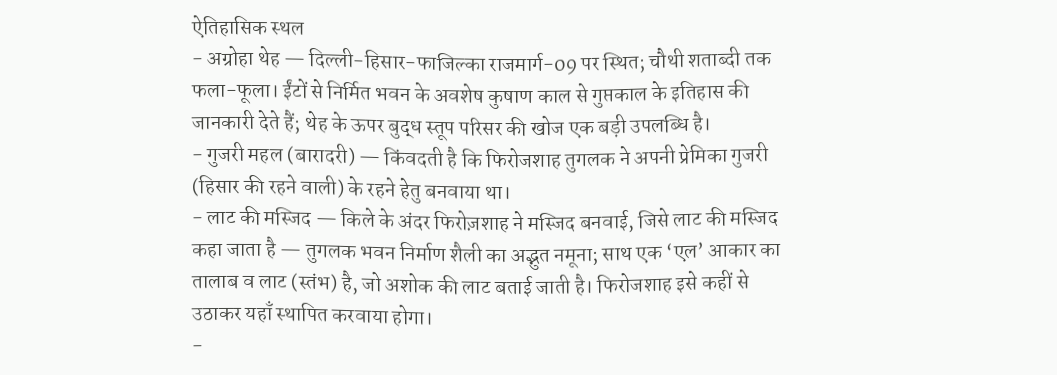ऐतिहासिक स्थल
- अग्रोहा थेह — दिल्ली-हिसार-फाजिल्का राजमार्ग-09 पर स्थित; चौथी शताब्दी तक फला-फूला। ईंटों से निर्मित भवन के अवशेष कुषाण काल से गुप्तकाल के इतिहास की जानकारी देते हैं; थेह के ऊपर बुद्ध स्तूप परिसर की खोज एक बड़ी उपलब्धि है।
- गुजरी महल (बारादरी) — किंवदती है कि फिरोजशाह तुगलक ने अपनी प्रेमिका गुजरी (हिसार की रहने वाली) के रहने हेतु बनवाया था।
- लाट की मस्जिद — किले के अंदर फिरोज़शाह ने मस्जिद बनवाई, जिसे लाट की मस्जिद कहा जाता है — तुगलक भवन निर्माण शैली का अद्भुत नमूना; साथ एक ‘एल’ आकार का तालाब व लाट (स्तंभ) है, जो अशोक की लाट बताई जाती है। फिरोजशाह इसे कहीं से उठाकर यहाँ स्थापित करवाया होगा।
-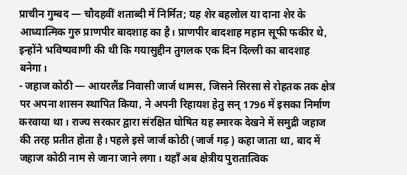प्राचीन गुम्बद — चौदहवीं शताब्दी में निर्मित; यह शेर बहलोल या दाना शेर के आध्यात्मिक गुरु प्राणपीर बादशाह का है। प्राणपीर बादशाह महान सूफी फकीर थे, इन्होंने भविष्यवाणी की थी कि गयासुद्दीन तुगलक एक दिन दिल्ली का बादशाह बनेगा।
- जहाज कोठी — आयरलैंड निवासी जार्ज थामस, जिसने सिरसा से रोहतक तक क्षेत्र पर अपना शासन स्थापित किया, ने अपनी रिहायश हेतु सन् 1796 में इसका निर्माण करवाया था। राज्य सरकार द्वारा संरक्षित घोषित यह स्मारक देखने में समुद्री जहाज की तरह प्रतीत होता है। पहले इसे जार्ज कोठी (जार्ज गढ़) कहा जाता था, बाद में जहाज कोठी नाम से जाना जाने लगा। यहाँ अब क्षेत्रीय पुरातात्विक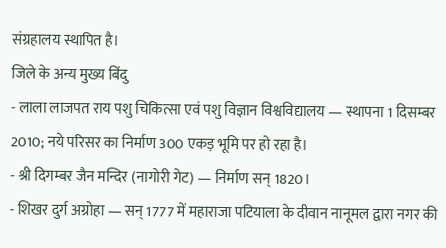संग्रहालय स्थापित है।
जिले के अन्य मुख्य बिंदु
- लाला लाजपत राय पशु चिकित्सा एवं पशु विज्ञान विश्वविद्यालय — स्थापना 1 दिसम्बर 2010; नये परिसर का निर्माण 300 एकड़ भूमि पर हो रहा है।
- श्री दिगम्बर जैन मन्दिर (नागोरी गेट) — निर्माण सन् 1820।
- शिखर दुर्ग अग्रोहा — सन् 1777 में महाराजा पटियाला के दीवान नानूमल द्वारा नगर की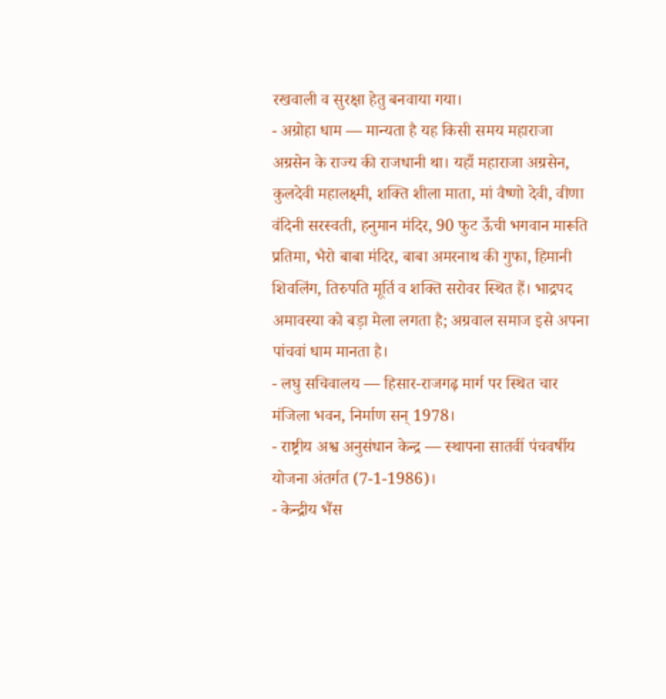रखवाली व सुरक्षा हेतु बनवाया गया।
- अग्रोहा धाम — मान्यता है यह किसी समय महाराजा अग्रसेन के राज्य की राजधानी था। यहाँ महाराजा अग्रसेन, कुलदेवी महालक्ष्मी, शक्ति शीला माता, मां वैष्णो देवी, वीणा वंदिनी सरस्वती, हनुमान मंदिर, 90 फुट ऊँची भगवान मारूति प्रतिमा, भैरो बाबा मंदिर, बाबा अमरनाथ की गुफा, हिमानी शिवलिंग, तिरुपति मूर्ति व शक्ति सरोवर स्थित हैं। भाद्रपद अमावस्या को बड़ा मेला लगता है; अग्रवाल समाज इसे अपना पांचवां धाम मानता है।
- लघु सचिवालय — हिसार-राजगढ़ मार्ग पर स्थित चार मंजिला भवन, निर्माण सन् 1978।
- राष्ट्रीय अश्व अनुसंधान केन्द्र — स्थापना सातवीं पंचवर्षीय योजना अंतर्गत (7-1-1986)।
- केन्द्रीय भैंस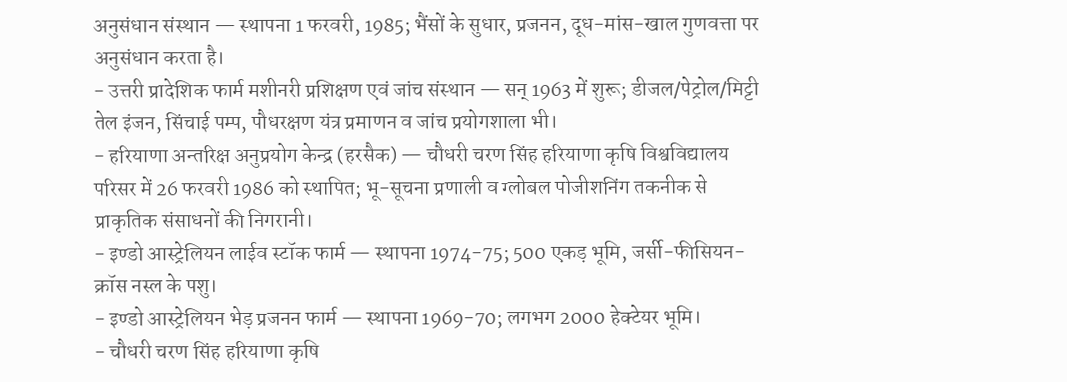अनुसंधान संस्थान — स्थापना 1 फरवरी, 1985; भैंसों के सुधार, प्रजनन, दूध-मांस-खाल गुणवत्ता पर अनुसंधान करता है।
- उत्तरी प्रादेशिक फार्म मशीनरी प्रशिक्षण एवं जांच संस्थान — सन् 1963 में शुरू; डीजल/पेट्रोल/मिट्टी तेल इंजन, सिंचाई पम्प, पौधरक्षण यंत्र प्रमाणन व जांच प्रयोगशाला भी।
- हरियाणा अन्तरिक्ष अनुप्रयोग केन्द्र (हरसैक) — चौधरी चरण सिंह हरियाणा कृषि विश्वविद्यालय परिसर में 26 फरवरी 1986 को स्थापित; भू-सूचना प्रणाली व ग्लोबल पोजीशनिंग तकनीक से प्राकृतिक संसाधनों की निगरानी।
- इण्डो आस्ट्रेलियन लाईव स्टॉक फार्म — स्थापना 1974-75; 500 एकड़ भूमि, जर्सी-फीसियन-क्रॉस नस्ल के पशु।
- इण्डो आस्ट्रेलियन भेड़ प्रजनन फार्म — स्थापना 1969-70; लगभग 2000 हेक्टेयर भूमि।
- चौधरी चरण सिंह हरियाणा कृषि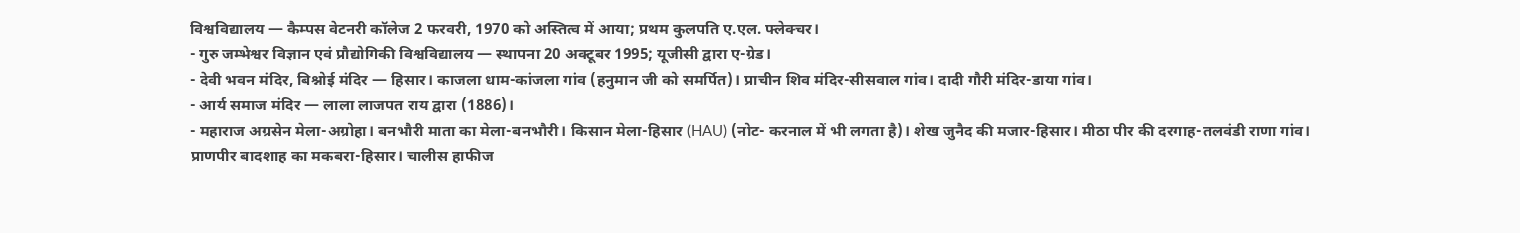विश्वविद्यालय — कैम्पस वेटनरी कॉलेज 2 फरवरी, 1970 को अस्तित्व में आया; प्रथम कुलपति ए.एल. फ्लेक्चर।
- गुरु जम्भेश्वर विज्ञान एवं प्रौद्योगिकी विश्वविद्यालय — स्थापना 20 अक्टूबर 1995; यूजीसी द्वारा ए-ग्रेड।
- देवी भवन मंदिर, बिश्नोई मंदिर — हिसार। काजला धाम-कांजला गांव (हनुमान जी को समर्पित)। प्राचीन शिव मंदिर-सीसवाल गांव। दादी गौरी मंदिर-डाया गांव।
- आर्य समाज मंदिर — लाला लाजपत राय द्वारा (1886)।
- महाराज अग्रसेन मेला-अग्रोहा। बनभौरी माता का मेला-बनभौरी। किसान मेला-हिसार (HAU) (नोट- करनाल में भी लगता है)। शेख जुनैद की मजार-हिसार। मीठा पीर की दरगाह-तलवंडी राणा गांव। प्राणपीर बादशाह का मकबरा-हिसार। चालीस हाफीज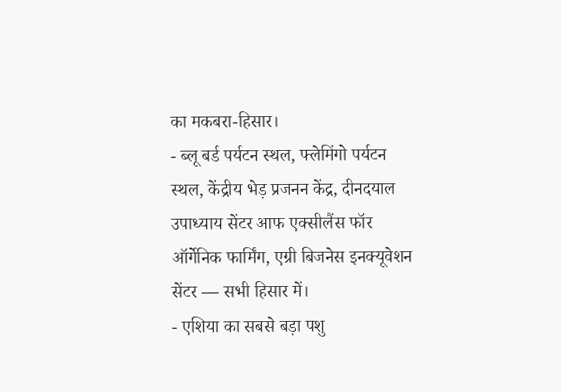का मकबरा-हिसार।
- ब्लू बर्ड पर्यटन स्थल, फ्लेमिंगो पर्यटन स्थल, केंद्रीय भेड़ प्रजनन केंद्र, दीनदयाल उपाध्याय सेंटर आफ एक्सीलैंस फॉर ऑर्गेनिक फार्मिंग, एग्री बिजनेस इनक्यूवेशन सेंटर — सभी हिसार में।
- एशिया का सबसे बड़ा पशु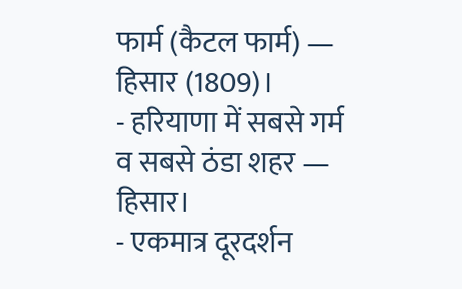फार्म (कैटल फार्म) — हिसार (1809)।
- हरियाणा में सबसे गर्म व सबसे ठंडा शहर — हिसार।
- एकमात्र दूरदर्शन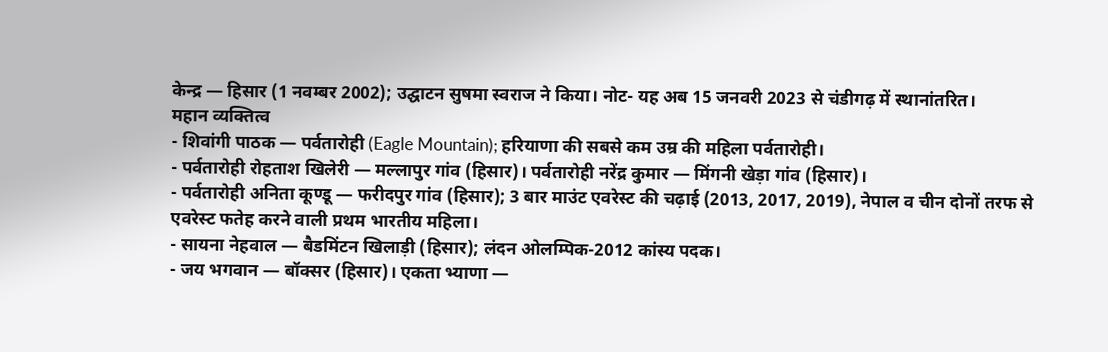केन्द्र — हिसार (1 नवम्बर 2002); उद्घाटन सुषमा स्वराज ने किया। नोट- यह अब 15 जनवरी 2023 से चंडीगढ़ में स्थानांतरित।
महान व्यक्तित्व
- शिवांगी पाठक — पर्वतारोही (Eagle Mountain); हरियाणा की सबसे कम उम्र की महिला पर्वतारोही।
- पर्वतारोही रोहताश खिलेरी — मल्लापुर गांव (हिसार)। पर्वतारोही नरेंद्र कुमार — मिंगनी खेड़ा गांव (हिसार)।
- पर्वतारोही अनिता कूण्डू — फरीदपुर गांव (हिसार); 3 बार माउंट एवरेस्ट की चढ़ाई (2013, 2017, 2019), नेपाल व चीन दोनों तरफ से एवरेस्ट फतेह करने वाली प्रथम भारतीय महिला।
- सायना नेहवाल — बैडमिंटन खिलाड़ी (हिसार); लंदन ओलम्पिक-2012 कांस्य पदक।
- जय भगवान — बॉक्सर (हिसार)। एकता भ्याणा —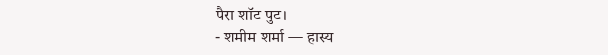पैरा शॉट पुट।
- शमीम शर्मा — हास्य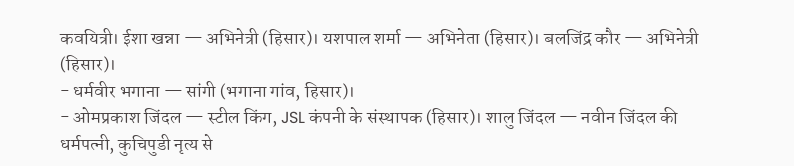कवयित्री। ईशा खन्ना — अभिनेत्री (हिसार)। यशपाल शर्मा — अभिनेता (हिसार)। बलजिंद्र कौर — अभिनेत्री (हिसार)।
- धर्मवीर भगाना — सांगी (भगाना गांव, हिसार)।
- ओमप्रकाश जिंदल — स्टील किंग, JSL कंपनी के संस्थापक (हिसार)। शालु जिंदल — नवीन जिंदल की धर्मपत्नी, कुचिपुडी नृत्य से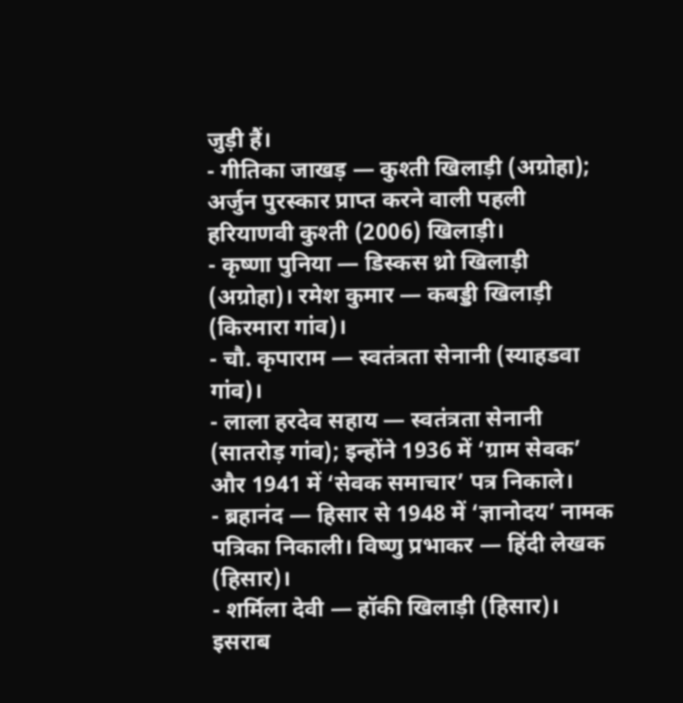जुड़ी हैं।
- गीतिका जाखड़ — कुश्ती खिलाड़ी (अग्रोहा); अर्जुन पुरस्कार प्राप्त करने वाली पहली हरियाणवी कुश्ती (2006) खिलाड़ी।
- कृष्णा पुनिया — डिस्कस थ्रो खिलाड़ी (अग्रोहा)। रमेश कुमार — कबड्डी खिलाड़ी (किरमारा गांव)।
- चौ. कृपाराम — स्वतंत्रता सेनानी (स्याहडवा गांव)।
- लाला हरदेव सहाय — स्वतंत्रता सेनानी (सातरोड़ गांव); इन्होंने 1936 में ‘ग्राम सेवक’ और 1941 में ‘सेवक समाचार’ पत्र निकाले।
- ब्रहानंद — हिसार से 1948 में ‘ज्ञानोदय’ नामक पत्रिका निकाली। विष्णु प्रभाकर — हिंदी लेखक (हिसार)।
- शर्मिला देवी — हॉकी खिलाड़ी (हिसार)। इसराब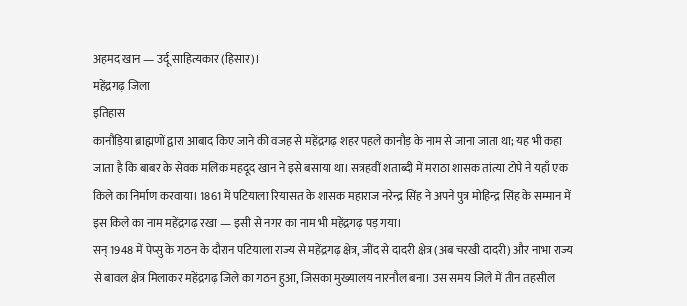अहमद खान — उर्दू साहित्यकार (हिसार)।
महेंद्रगढ़ जिला
इतिहास
कानौड़िया ब्राह्मणों द्वारा आबाद किए जाने की वजह से महेंद्रगढ़ शहर पहले कानौड़ के नाम से जाना जाता था; यह भी कहा जाता है कि बाबर के सेवक मलिक महदूद खान ने इसे बसाया था। सत्रहवीं शताब्दी में मराठा शासक तांत्या टोपे ने यहाँ एक किले का निर्माण करवाया। 1861 में पटियाला रियासत के शासक महाराज नरेन्द्र सिंह ने अपने पुत्र मोहिन्द्र सिंह के सम्मान में इस किले का नाम महेंद्रगढ़ रखा — इसी से नगर का नाम भी महेंद्रगढ़ पड़ गया।
सन् 1948 में पेप्सु के गठन के दौरान पटियाला राज्य से महेंद्रगढ़ क्षेत्र, जींद से दादरी क्षेत्र (अब चरखी दादरी) और नाभा राज्य से बावल क्षेत्र मिलाकर महेंद्रगढ़ जिले का गठन हुआ, जिसका मुख्यालय नारनौल बना। उस समय जिले में तीन तहसील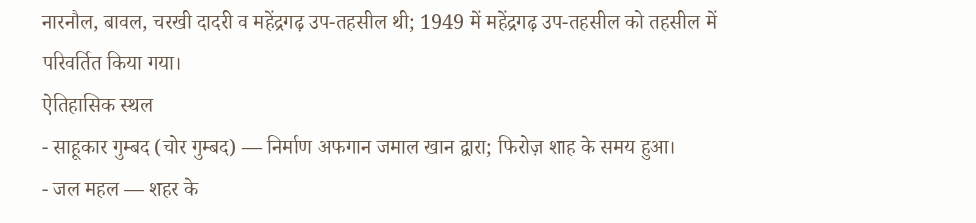नारनौल, बावल, चरखी दादरी व महेंद्रगढ़ उप-तहसील थी; 1949 में महेंद्रगढ़ उप-तहसील को तहसील में परिवर्तित किया गया।
ऐतिहासिक स्थल
- साहूकार गुम्बद (चोर गुम्बद) — निर्माण अफगान जमाल खान द्वारा; फिरोज़ शाह के समय हुआ।
- जल महल — शहर के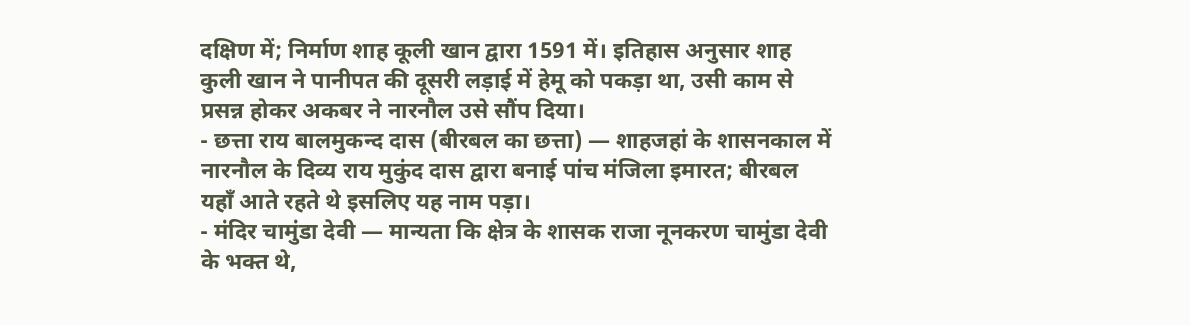दक्षिण में; निर्माण शाह कूली खान द्वारा 1591 में। इतिहास अनुसार शाह कुली खान ने पानीपत की दूसरी लड़ाई में हेमू को पकड़ा था, उसी काम से प्रसन्न होकर अकबर ने नारनौल उसे सौंप दिया।
- छत्ता राय बालमुकन्द दास (बीरबल का छत्ता) — शाहजहां के शासनकाल में नारनौल के दिव्य राय मुकुंद दास द्वारा बनाई पांच मंजिला इमारत; बीरबल यहाँ आते रहते थे इसलिए यह नाम पड़ा।
- मंदिर चामुंडा देवी — मान्यता कि क्षेत्र के शासक राजा नूनकरण चामुंडा देवी के भक्त थे,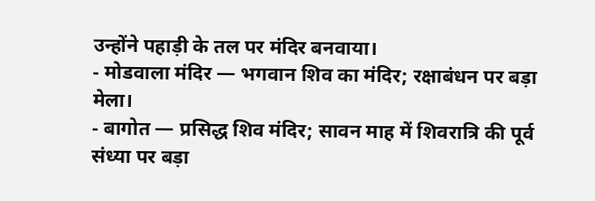उन्होंने पहाड़ी के तल पर मंदिर बनवाया।
- मोडवाला मंदिर — भगवान शिव का मंदिर; रक्षाबंधन पर बड़ा मेला।
- बागोत — प्रसिद्ध शिव मंदिर; सावन माह में शिवरात्रि की पूर्व संध्या पर बड़ा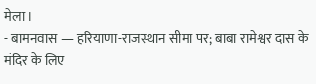मेला।
- बामनवास — हरियाणा-राजस्थान सीमा पर; बाबा रामेश्वर दास के मंदिर के लिए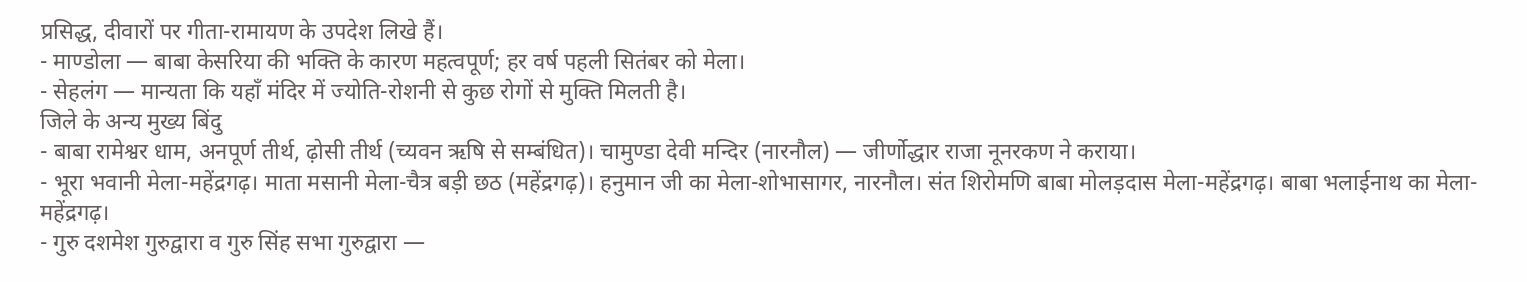प्रसिद्ध, दीवारों पर गीता-रामायण के उपदेश लिखे हैं।
- माण्डोला — बाबा केसरिया की भक्ति के कारण महत्वपूर्ण; हर वर्ष पहली सितंबर को मेला।
- सेहलंग — मान्यता कि यहाँ मंदिर में ज्योति-रोशनी से कुछ रोगों से मुक्ति मिलती है।
जिले के अन्य मुख्य बिंदु
- बाबा रामेश्वर धाम, अनपूर्ण तीर्थ, ढ़ोसी तीर्थ (च्यवन ऋषि से सम्बंधित)। चामुण्डा देवी मन्दिर (नारनौल) — जीर्णोद्धार राजा नूनरकण ने कराया।
- भूरा भवानी मेला-महेंद्रगढ़। माता मसानी मेला-चैत्र बड़ी छठ (महेंद्रगढ़)। हनुमान जी का मेला-शोभासागर, नारनौल। संत शिरोमणि बाबा मोलड़दास मेला-महेंद्रगढ़। बाबा भलाईनाथ का मेला-महेंद्रगढ़।
- गुरु दशमेश गुरुद्वारा व गुरु सिंह सभा गुरुद्वारा —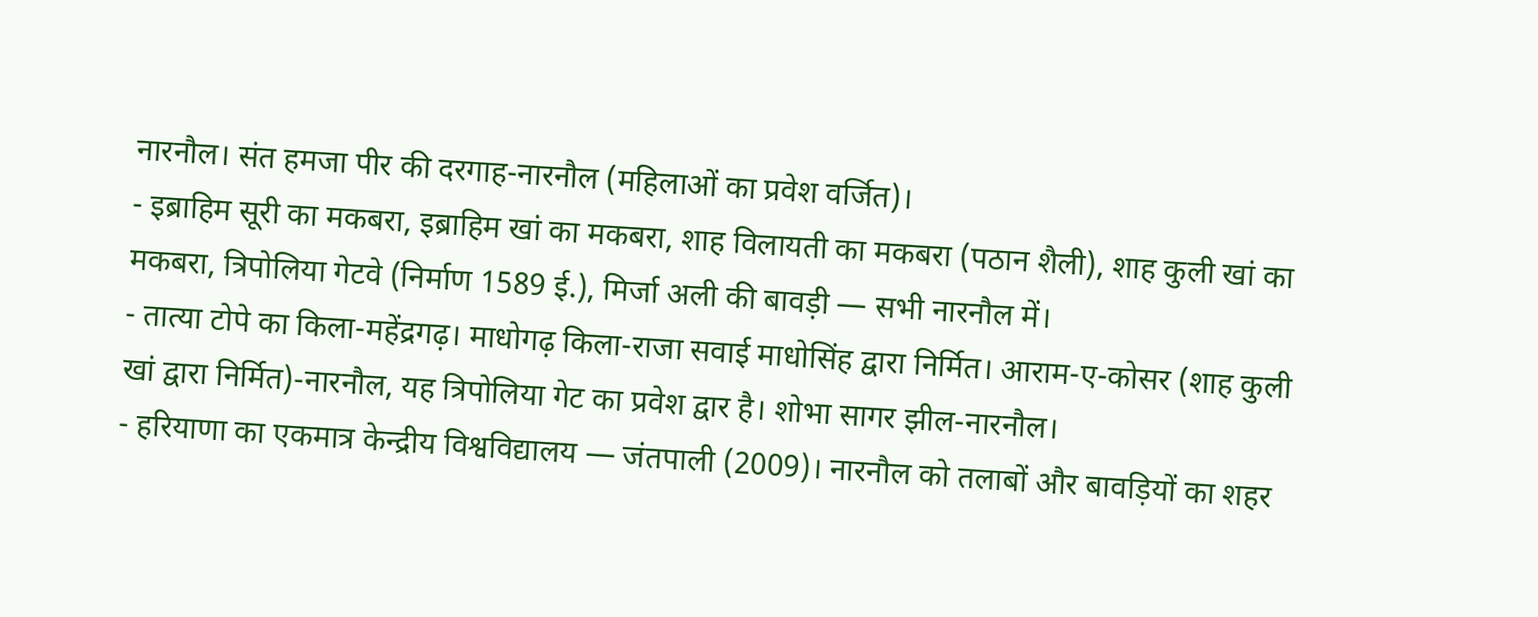नारनौल। संत हमजा पीर की दरगाह-नारनौल (महिलाओं का प्रवेश वर्जित)।
- इब्राहिम सूरी का मकबरा, इब्राहिम खां का मकबरा, शाह विलायती का मकबरा (पठान शैली), शाह कुली खां का मकबरा, त्रिपोलिया गेटवे (निर्माण 1589 ई.), मिर्जा अली की बावड़ी — सभी नारनौल में।
- तात्या टोपे का किला-महेंद्रगढ़। माधोगढ़ किला-राजा सवाई माधोसिंह द्वारा निर्मित। आराम-ए-कोसर (शाह कुली खां द्वारा निर्मित)-नारनौल, यह त्रिपोलिया गेट का प्रवेश द्वार है। शोभा सागर झील-नारनौल।
- हरियाणा का एकमात्र केन्द्रीय विश्वविद्यालय — जंतपाली (2009)। नारनौल को तलाबों और बावड़ियों का शहर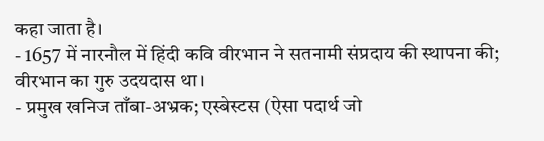कहा जाता है।
- 1657 में नारनौल में हिंदी कवि वीरभान ने सतनामी संप्रदाय की स्थापना की; वीरभान का गुरु उदयदास था।
- प्रमुख खनिज ताँबा-अभ्रक; एस्बेस्टस (ऐसा पदार्थ जो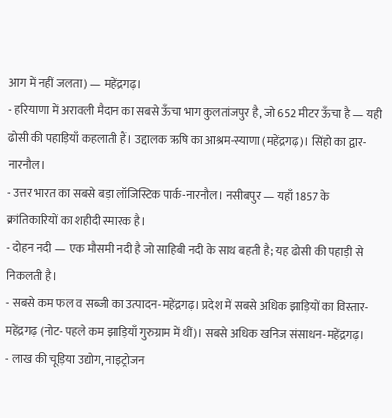आग में नहीं जलता) — महेंद्रगढ़।
- हरियाणा में अरावली मैदान का सबसे ऊँचा भाग कुलतांजपुर है, जो 652 मीटर ऊँचा है — यही ढोसी की पहाड़ियाँ कहलाती हैं। उद्दालक ऋषि का आश्रम-स्याणा (महेंद्रगढ़)। सिंहो का द्वार-नारनौल।
- उत्तर भारत का सबसे बड़ा लॉजिस्टिक पार्क-नारनौल। नसीबपुर — यहाँ 1857 के क्रांतिकारियों का शहीदी स्मारक है।
- दोहन नदी — एक मौसमी नदी है जो साहिबी नदी के साथ बहती है; यह ढोसी की पहाड़ी से निकलती है।
- सबसे कम फल व सब्जी का उत्पादन-महेंद्रगढ़। प्रदेश में सबसे अधिक झाड़ियों का विस्तार-महेंद्रगढ़ (नोट- पहले कम झाड़ियाँ गुरुग्राम में थीं)। सबसे अधिक खनिज संसाधन-महेंद्रगढ़।
- लाख की चूड़िया उद्योग, नाइट्रोजन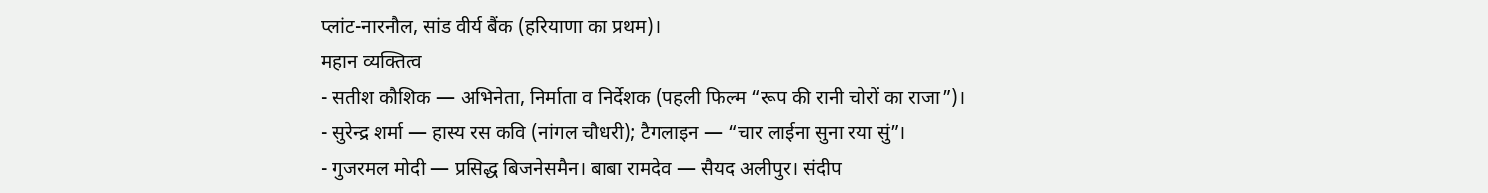प्लांट-नारनौल, सांड वीर्य बैंक (हरियाणा का प्रथम)।
महान व्यक्तित्व
- सतीश कौशिक — अभिनेता, निर्माता व निर्देशक (पहली फिल्म “रूप की रानी चोरों का राजा”)।
- सुरेन्द्र शर्मा — हास्य रस कवि (नांगल चौधरी); टैगलाइन — “चार लाईना सुना रया सुं”।
- गुजरमल मोदी — प्रसिद्ध बिजनेसमैन। बाबा रामदेव — सैयद अलीपुर। संदीप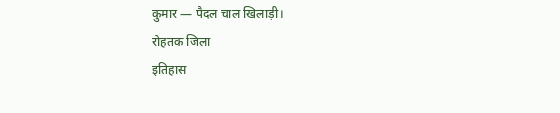कुमार — पैदल चाल खिलाड़ी।
रोहतक जिला
इतिहास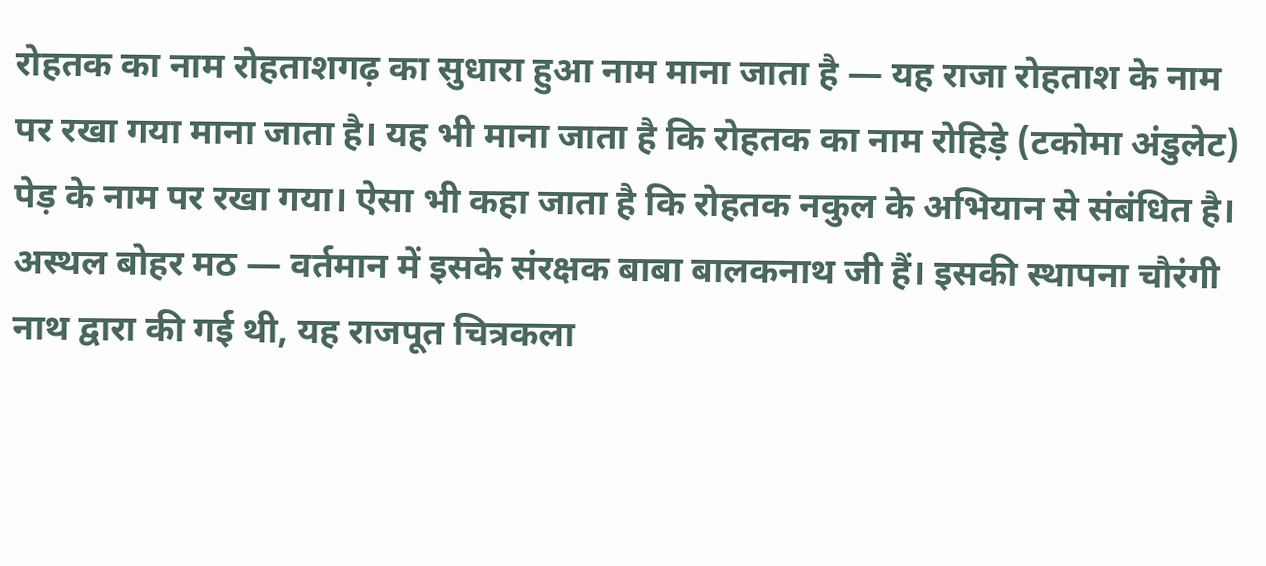रोहतक का नाम रोहताशगढ़ का सुधारा हुआ नाम माना जाता है — यह राजा रोहताश के नाम पर रखा गया माना जाता है। यह भी माना जाता है कि रोहतक का नाम रोहिड़े (टकोमा अंडुलेट) पेड़ के नाम पर रखा गया। ऐसा भी कहा जाता है कि रोहतक नकुल के अभियान से संबंधित है।
अस्थल बोहर मठ — वर्तमान में इसके संरक्षक बाबा बालकनाथ जी हैं। इसकी स्थापना चौरंगी नाथ द्वारा की गई थी, यह राजपूत चित्रकला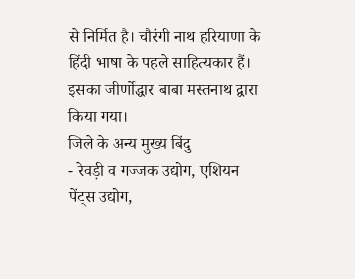से निर्मित है। चौरंगी नाथ हरियाणा के हिंदी भाषा के पहले साहित्यकार हैं। इसका जीर्णोद्धार बाबा मस्तनाथ द्वारा किया गया।
जिले के अन्य मुख्य बिंदु
- रेवड़ी व गज्जक उद्योग, एशियन पेंट्स उद्योग,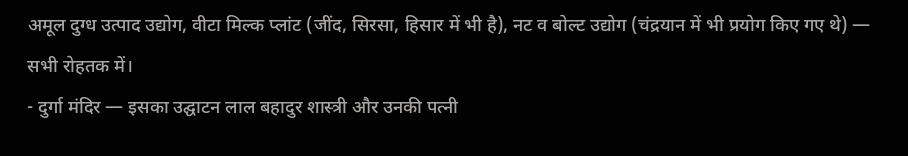अमूल दुग्ध उत्पाद उद्योग, वीटा मिल्क प्लांट (जींद, सिरसा, हिसार में भी है), नट व बोल्ट उद्योग (चंद्रयान में भी प्रयोग किए गए थे) — सभी रोहतक में।
- दुर्गा मंदिर — इसका उद्घाटन लाल बहादुर शास्त्री और उनकी पत्नी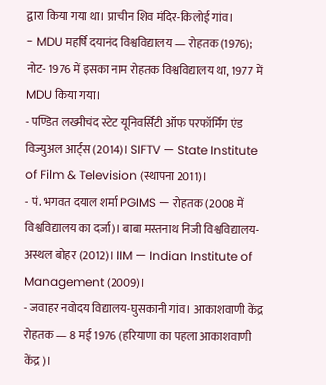द्वारा किया गया था। प्राचीन शिव मंदिर-किलोई गांव।
- MDU महर्षि दयानंद विश्वविद्यालय — रोहतक (1976); नोट- 1976 में इसका नाम रोहतक विश्वविद्यालय था, 1977 में MDU किया गया।
- पण्डित लख्मीचंद स्टेट यूनिवर्सिटी ऑफ परफॉर्मिंग एंड विज्युअल आर्ट्स (2014)। SIFTV — State Institute of Film & Television (स्थापना 2011)।
- पं. भगवत दयाल शर्मा PGIMS — रोहतक (2008 में विश्वविद्यालय का दर्जा)। बाबा मस्तनाथ निजी विश्वविद्यालय-अस्थल बोहर (2012)। IIM — Indian Institute of Management (2009)।
- जवाहर नवोदय विद्यालय-घुसकानी गांव। आकाशवाणी केंद्र रोहतक — 8 मई 1976 (हरियाणा का पहला आकाशवाणी केंद्र)।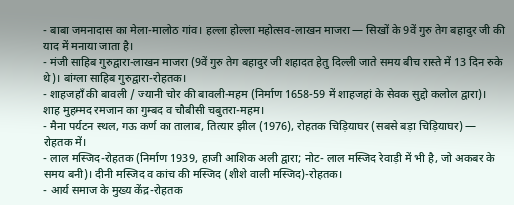- बाबा जमनादास का मेला-मालोठ गांव। हल्ला होल्ला महोत्सव-लाखन माजरा — सिखों के 9वें गुरु तेग बहादुर जी की याद में मनाया जाता है।
- मंजी साहिब गुरुद्वारा-लाखन माजरा (9वें गुरु तेग बहादुर जी शहादत हेतु दिल्ली जाते समय बीच रास्ते में 13 दिन रुके थे)। बांग्ला साहिब गुरुद्वारा-रोहतक।
- शाहजहाँ की बावली / ज्यानी चोर की बावली-महम (निर्माण 1658-59 में शाहजहां के सेवक सुद्दो कलोल द्वारा)। शाह मुहम्मद रमजान का गुम्बद व चौबीसी चबुतरा-महम।
- मैना पर्यटन स्थल, गऊ कर्ण का तालाब, तित्यार झील (1976), रोहतक चिड़ियाघर (सबसे बड़ा चिड़ियाघर) — रोहतक में।
- लाल मस्जिद-रोहतक (निर्माण 1939, हाजी आशिक अली द्वारा; नोट- लाल मस्जिद रेवाड़ी में भी है, जो अकबर के समय बनी)। दीनी मस्जिद व कांच की मस्जिद (शीशे वाली मस्जिद)-रोहतक।
- आर्य समाज के मुख्य केंद्र-रोहतक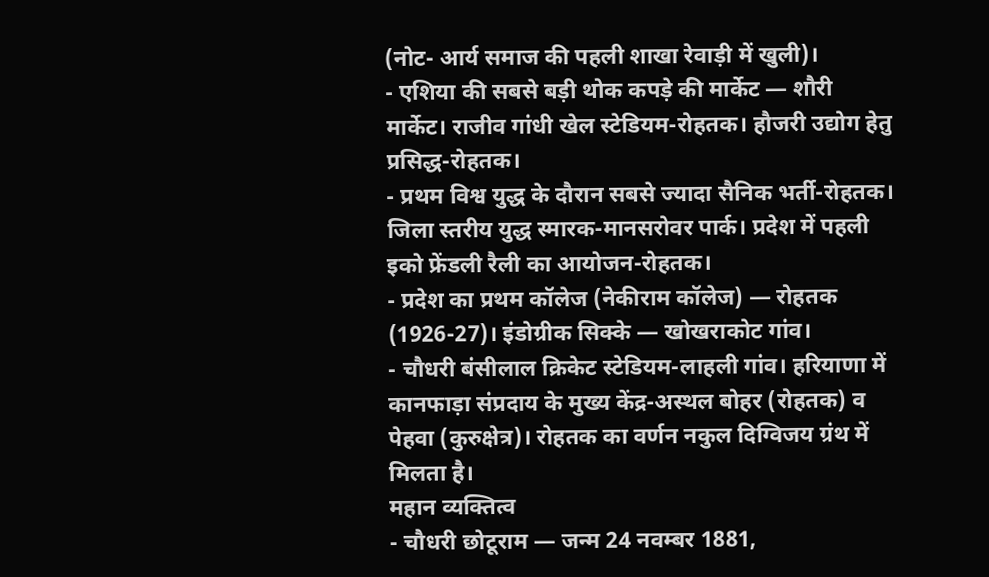(नोट- आर्य समाज की पहली शाखा रेवाड़ी में खुली)।
- एशिया की सबसे बड़ी थोक कपड़े की मार्केट — शौरी मार्केट। राजीव गांधी खेल स्टेडियम-रोहतक। हौजरी उद्योग हेतु प्रसिद्ध-रोहतक।
- प्रथम विश्व युद्ध के दौरान सबसे ज्यादा सैनिक भर्ती-रोहतक। जिला स्तरीय युद्ध स्मारक-मानसरोवर पार्क। प्रदेश में पहली इको फ्रेंडली रैली का आयोजन-रोहतक।
- प्रदेश का प्रथम कॉलेज (नेकीराम कॉलेज) — रोहतक (1926-27)। इंडोग्रीक सिक्के — खोखराकोट गांव।
- चौधरी बंसीलाल क्रिकेट स्टेडियम-लाहली गांव। हरियाणा में कानफाड़ा संप्रदाय के मुख्य केंद्र-अस्थल बोहर (रोहतक) व पेहवा (कुरुक्षेत्र)। रोहतक का वर्णन नकुल दिग्विजय ग्रंथ में मिलता है।
महान व्यक्तित्व
- चौधरी छोटूराम — जन्म 24 नवम्बर 1881,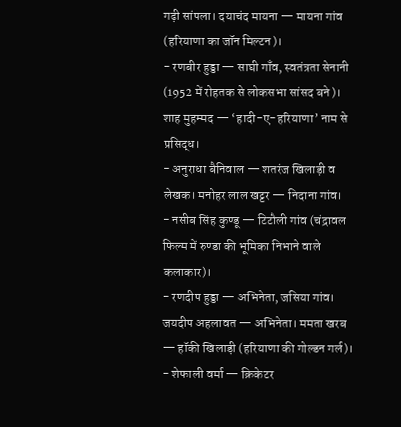गढ़ी सांपला। दयाचंद मायना — मायना गांव (हरियाणा का जॉन मिल्टन)।
- रणबीर हुड्डा — साघी गाँव, स्वतंत्रता सेनानी (1952 में रोहतक से लोकसभा सांसद बने)। शाह मुहम्मद — ‘हादी-ए-हरियाणा’ नाम से प्रसिद्ध।
- अनुराधा बैनिवाल — शतरंज खिलाड़ी व लेखक। मनोहर लाल खट्टर — निदाना गांव।
- नसीब सिंह कुण्डू — टिटौली गांव (चंद्रावल फिल्म में रुण्डा की भूमिका निभाने वाले कलाकार)।
- रणदीप हुड्डा — अभिनेता, जसिया गांव। जयदीप अहलावत — अभिनेता। ममता खरब — हॉकी खिलाड़ी (हरियाणा की गोल्डन गर्ल)।
- शेफाली वर्मा — क्रिकेटर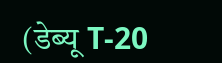(डेब्यू T-20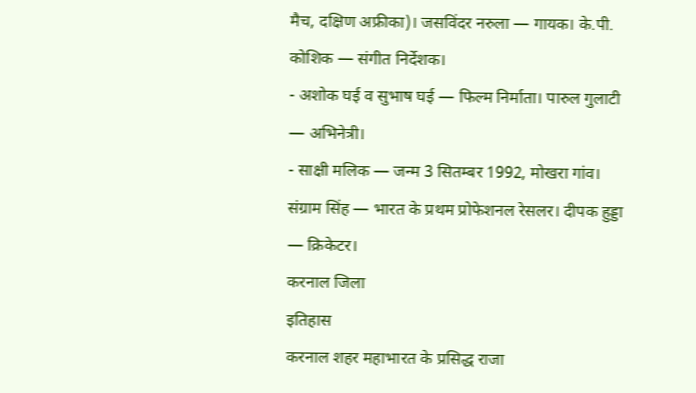मैच, दक्षिण अफ्रीका)। जसविंदर नरुला — गायक। के.पी. कोशिक — संगीत निर्देशक।
- अशोक घई व सुभाष घई — फिल्म निर्माता। पारुल गुलाटी — अभिनेत्री।
- साक्षी मलिक — जन्म 3 सितम्बर 1992, मोखरा गांव। संग्राम सिंह — भारत के प्रथम प्रोफेशनल रेसलर। दीपक हुड्डा — क्रिकेटर।
करनाल जिला
इतिहास
करनाल शहर महाभारत के प्रसिद्ध राजा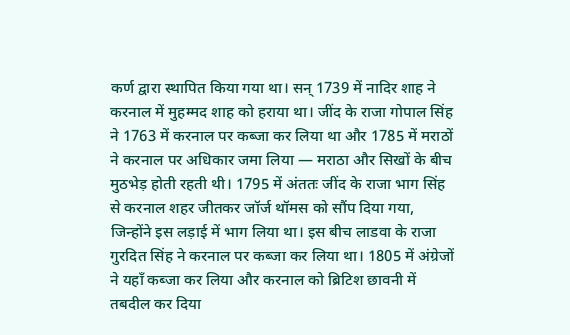कर्ण द्वारा स्थापित किया गया था। सन् 1739 में नादिर शाह ने करनाल में मुहम्मद शाह को हराया था। जींद के राजा गोपाल सिंह ने 1763 में करनाल पर कब्जा कर लिया था और 1785 में मराठों ने करनाल पर अधिकार जमा लिया — मराठा और सिखों के बीच मुठभेड़ होती रहती थी। 1795 में अंततः जींद के राजा भाग सिंह से करनाल शहर जीतकर जॉर्ज थॉमस को सौंप दिया गया, जिन्होंने इस लड़ाई में भाग लिया था। इस बीच लाडवा के राजा गुरदित सिंह ने करनाल पर कब्जा कर लिया था। 1805 में अंग्रेजों ने यहाँ कब्जा कर लिया और करनाल को ब्रिटिश छावनी में तबदील कर दिया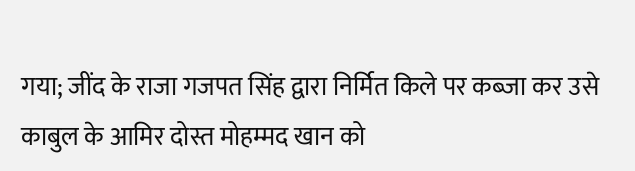गया; जींद के राजा गजपत सिंह द्वारा निर्मित किले पर कब्जा कर उसे काबुल के आमिर दोस्त मोहम्मद खान को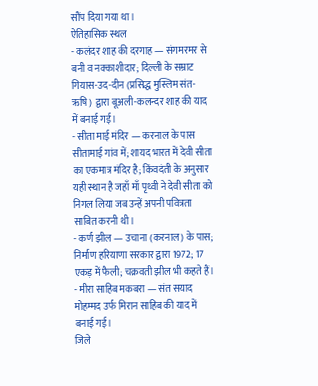सौंप दिया गया था।
ऐतिहासिक स्थल
- कलंदर शाह की दरगाह — संगमरमर से बनी व नक्काशीदार; दिल्ली के सम्राट गियास-उद-दीन (प्रसिद्ध मुस्लिम संत-ऋषि) द्वारा बूअली-कलन्दर शाह की याद में बनाई गई।
- सीता माई मंदिर — करनाल के पास सीतामाई गांव में; शायद भारत में देवी सीता का एकमात्र मंदिर है; किंवदंती के अनुसार यही स्थान है जहाँ माँ पृथ्वी ने देवी सीता को निगल लिया जब उन्हें अपनी पवित्रता साबित करनी थी।
- कर्ण झील — उचाना (करनाल) के पास; निर्माण हरियाणा सरकार द्वारा 1972; 17 एकड़ में फैली; चक्रवती झील भी कहते हैं।
- मीरा साहिब मकबरा — संत सयाद मोहम्मद उर्फ मिरान साहिब की याद में बनाई गई।
जिले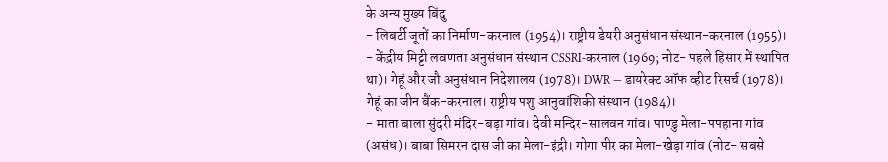के अन्य मुख्य बिंदु
- लिबर्टी जूतों का निर्माण-करनाल (1954)। राष्ट्रीय डेयरी अनुसंधान संस्थान-करनाल (1955)।
- केंद्रीय मिट्टी लवणता अनुसंधान संस्थान CSSRI-करनाल (1969; नोट- पहले हिसार में स्थापित था)। गेहूं और जौ अनुसंधान निदेशालय (1978)। DWR — डायरेक्ट ऑफ व्हीट रिसर्च (1978)। गेहूं का जीन बैंक-करनाल। राष्ट्रीय पशु आनुवांशिकी संस्थान (1984)।
- माता बाला सुंदरी मंदिर-बड़ा गांव। देवी मन्दिर-सालवन गांव। पाण्डु मेला-पपहाना गांव (असंध)। बाबा सिमरन दास जी का मेला-इंद्री। गोगा पीर का मेला-खेड़ा गांव (नोट- सबसे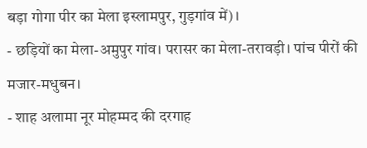बड़ा गोगा पीर का मेला इस्लामपुर, गुड़गांव में)।
- छड़ियों का मेला-अमुपुर गांव। परासर का मेला-तरावड़ी। पांच पीरों की मजार-मधुबन।
- शाह अलामा नूर मोहम्मद की दरगाह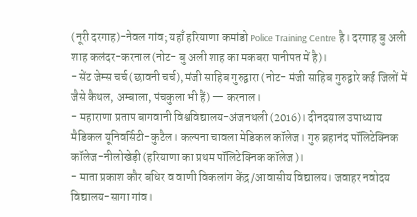(नूरी दरगाह)-नेवल गांव; यहाँ हरियाणा कमांडो Police Training Centre है। दरगाह बु अली शाह कलंदर-करनाल (नोट- बु अली शाह का मकबरा पानीपत में है)।
- सेंट जेम्स चर्च (छावनी चर्च), मंजी साहिब गुरुद्वारा (नोट- मंजी साहिब गुरुद्वारे कई जिलों में जैसे कैथल, अम्बाला, पंचकुला भी हैं) — करनाल।
- महाराणा प्रताप बागवानी विश्वविद्यालय-अंजनथली (2016)। दीनदयाल उपाध्याय मैडिकल यूनिवर्सिटी-कुटैल। कल्पना चावला मेडिकल कॉलेज। गुरु ब्रहानंद पॉलिटेक्निक कॉलेज-नीलोखेड़ी (हरियाणा का प्रथम पॉलिटेक्निक कॉलेज)।
- माता प्रकाश कौर बधिर व वाणी विकलांग केंद्र/आवासीय विद्यालय। जवाहर नवोदय विद्यालय-सागा गांव।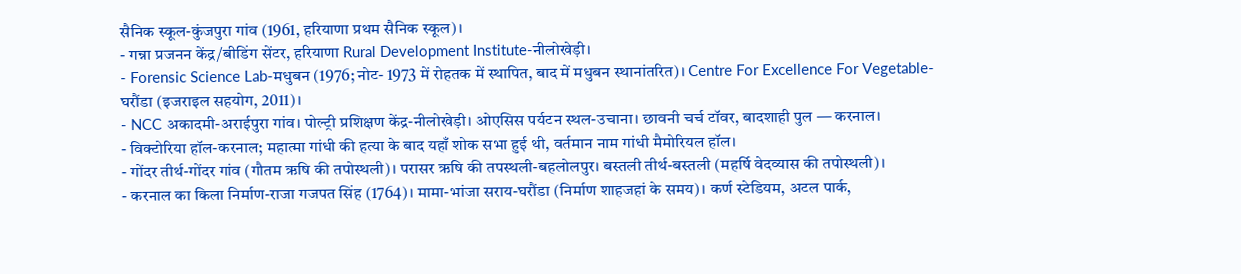सैनिक स्कूल-कुंजपुरा गांव (1961, हरियाणा प्रथम सैनिक स्कूल)।
- गन्ना प्रजनन केंद्र/बीडिंग सेंटर, हरियाणा Rural Development Institute-नीलोखेड़ी।
- Forensic Science Lab-मधुबन (1976; नोट- 1973 में रोहतक में स्थापित, बाद में मधुबन स्थानांतरित)। Centre For Excellence For Vegetable-घरौंडा (इजराइल सहयोग, 2011)।
- NCC अकादमी-अराईपुरा गांव। पोल्ट्री प्रशिक्षण केंद्र-नीलोखेड़ी। ओएसिस पर्यटन स्थल-उचाना। छावनी चर्च टॉवर, बादशाही पुल — करनाल।
- विक्टोरिया हॉल-करनाल; महात्मा गांधी की हत्या के बाद यहाँ शोक सभा हुई थी, वर्तमान नाम गांधी मैमोरियल हॉल।
- गोंदर तीर्थ-गोंदर गांव (गौतम ऋषि की तपोस्थली)। परासर ऋषि की तपस्थली-बहलोलपुर। बस्तली तीर्थ-बस्तली (महर्षि वेदव्यास की तपोस्थली)।
- करनाल का किला निर्माण-राजा गजपत सिंह (1764)। मामा-भांजा सराय-घरौंडा (निर्माण शाहजहां के समय)। कर्ण स्टेडियम, अटल पार्क,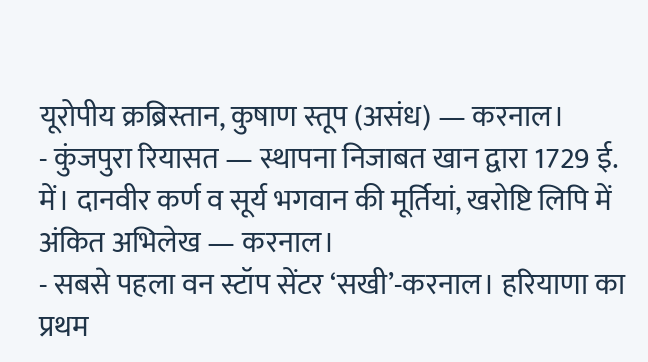यूरोपीय क्रब्रिस्तान, कुषाण स्तूप (असंध) — करनाल।
- कुंजपुरा रियासत — स्थापना निजाबत खान द्वारा 1729 ई. में। दानवीर कर्ण व सूर्य भगवान की मूर्तियां, खरोष्टि लिपि में अंकित अभिलेख — करनाल।
- सबसे पहला वन स्टॉप सेंटर ‘सखी’-करनाल। हरियाणा का प्रथम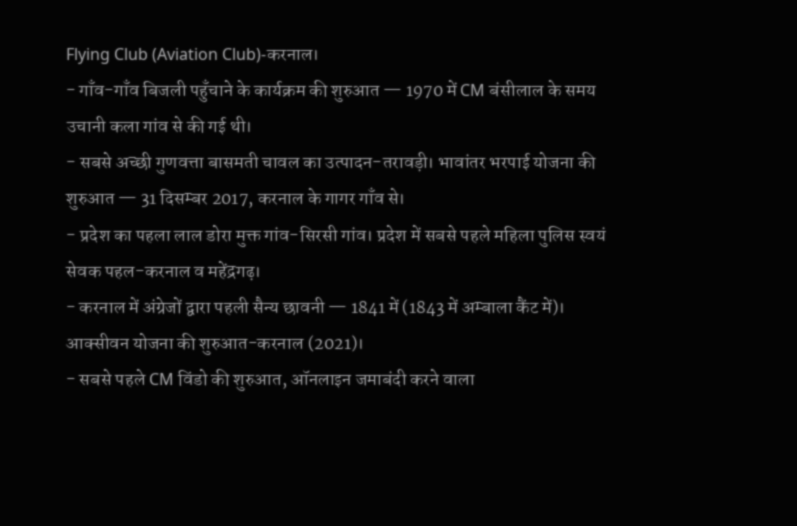Flying Club (Aviation Club)-करनाल।
- गाँव-गाँव बिजली पहुँचाने के कार्यक्रम की शुरुआत — 1970 में CM बंसीलाल के समय उचानी कला गांव से की गई थी।
- सबसे अच्छी गुणवत्ता बासमती चावल का उत्पादन-तरावड़ी। भावांतर भरपाई योजना की शुरुआत — 31 दिसम्बर 2017, करनाल के गागर गाँव से।
- प्रदेश का पहला लाल डोरा मुक्त गांव-सिरसी गांव। प्रदेश में सबसे पहले महिला पुलिस स्वयं सेवक पहल-करनाल व महेंद्रगढ़।
- करनाल में अंग्रेजों द्वारा पहली सैन्य छावनी — 1841 में (1843 में अम्बाला कैंट में)। आक्सीवन योजना की शुरुआत-करनाल (2021)।
- सबसे पहले CM विंडो की शुरुआत, ऑनलाइन जमाबंदी करने वाला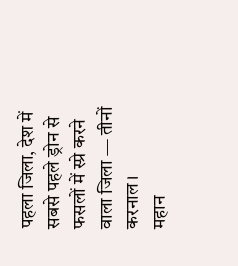पहला जिला, देश में सबसे पहले ड्रोन से फसलों में स्प्रे करने वाला जिला — तीनों करनाल।
महान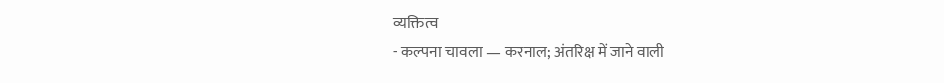व्यक्तित्व
- कल्पना चावला — करनाल; अंतरिक्ष में जाने वाली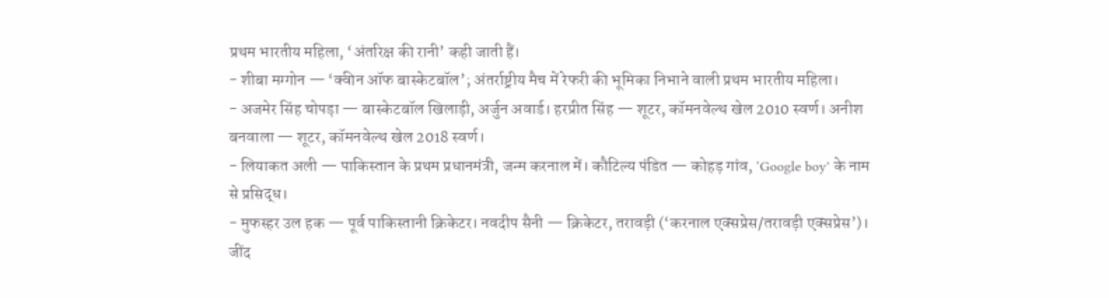प्रथम भारतीय महिला, ‘अंतरिक्ष की रानी’ कही जाती हैं।
- शीबा मग्गोन — ‘क्वीन ऑफ बास्केटबॉल’; अंतर्राष्ट्रीय मैच में रेफरी की भूमिका निभाने वाली प्रथम भारतीय महिला।
- अजमेर सिंह चोपड़ा — बास्केटबॉल खिलाड़ी, अर्जुन अवार्ड। हरप्रीत सिंह — शूटर, कॉमनवेल्थ खेल 2010 स्वर्ण। अनीश बनवाला — शूटर, कॉमनवेल्थ खेल 2018 स्वर्ण।
- लियाकत अली — पाकिस्तान के प्रथम प्रधानमंत्री, जन्म करनाल में। कौटिल्य पंडित — कोहड़ गांव, ‘Google boy’ के नाम से प्रसिद्ध।
- मुफस्हर उल हक — पूर्व पाकिस्तानी क्रिकेटर। नवदीप सैनी — क्रिकेटर, तरावड़ी (‘करनाल एक्सप्रेस/तरावड़ी एक्सप्रेस’)।
जींद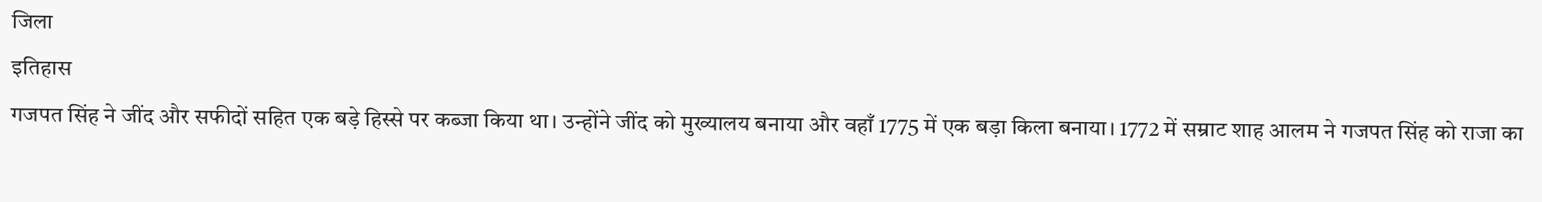जिला
इतिहास
गजपत सिंह ने जींद और सफीदों सहित एक बड़े हिस्से पर कब्जा किया था। उन्होंने जींद को मुख्यालय बनाया और वहाँ 1775 में एक बड़ा किला बनाया। 1772 में सम्राट शाह आलम ने गजपत सिंह को राजा का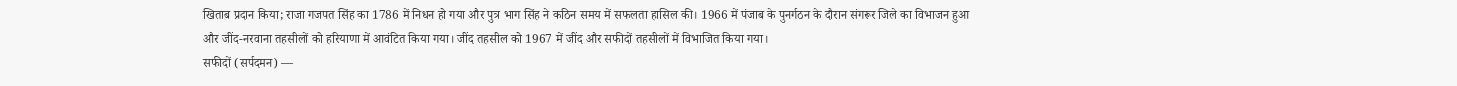खिताब प्रदान किया; राजा गजपत सिंह का 1786 में निधन हो गया और पुत्र भाग सिंह ने कठिन समय में सफलता हासिल की। 1966 में पंजाब के पुनर्गठन के दौरान संगरूर जिले का विभाजन हुआ और जींद-नरवाना तहसीलों को हरियाणा में आवंटित किया गया। जींद तहसील को 1967 में जींद और सफीदों तहसीलों में विभाजित किया गया।
सफीदों (सर्पदमन) —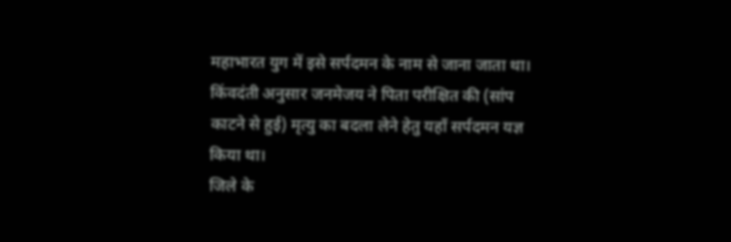महाभारत युग में इसे सर्पदमन के नाम से जाना जाता था। किंवदंती अनुसार जनमेजय ने पिता परीक्षित की (सांप काटने से हुई) मृत्यु का बदला लेने हेतु यहाँ सर्पदमन यज्ञ किया था।
जिले के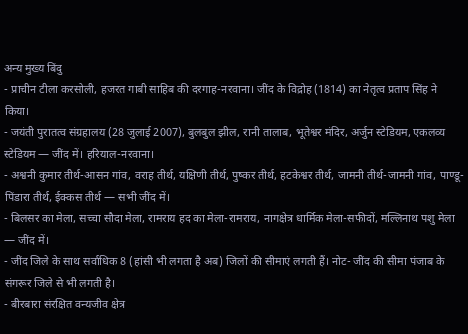अन्य मुख्य बिंदु
- प्राचीन टीला करसोली, हजरत गाबी साहिब की दरगाह-नरवाना। जींद के विद्रोह (1814) का नेतृत्व प्रताप सिंह ने किया।
- जयंती पुरातत्व संग्रहालय (28 जुलाई 2007), बुलबुल झील, रानी तालाब, भूतेश्वर मंदिर, अर्जुन स्टेडियम, एकलव्य स्टेडियम — जींद में। हरियाल-नरवाना।
- अश्वनी कुमार तीर्थ-आसन गांव, वराह तीर्थ, यक्षिणी तीर्थ, पुष्कर तीर्थ, हटकेश्वर तीर्थ, जामनी तीर्थ-जामनी गांव, पाण्डू-पिंडारा तीर्थ, ईक्कस तीर्थ — सभी जींद में।
- बिलसर का मेला, सच्चा सौदा मेला, रामराय हद का मेला-रामराय, नागक्षेत्र धार्मिक मेला-सफीदों, मल्लिनाथ पशु मेला — जींद में।
- जींद जिले के साथ सर्वाधिक 8 (हांसी भी लगता है अब) जिलों की सीमाएं लगती हैं। नोट- जींद की सीमा पंजाब के संगरूर जिले से भी लगती है।
- बीरबारा संरक्षित वन्यजीव क्षेत्र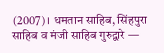(2007)। धमतान साहिब, सिंहपुरा साहिब व मंजी साहिब गुरुद्वारे —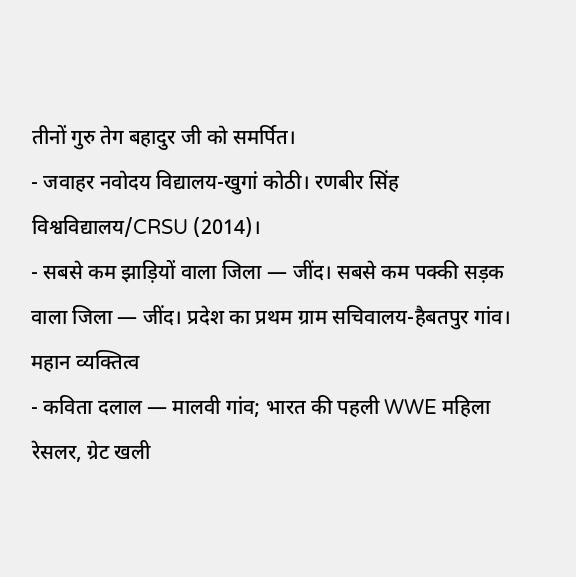तीनों गुरु तेग बहादुर जी को समर्पित।
- जवाहर नवोदय विद्यालय-खुगां कोठी। रणबीर सिंह विश्वविद्यालय/CRSU (2014)।
- सबसे कम झाड़ियों वाला जिला — जींद। सबसे कम पक्की सड़क वाला जिला — जींद। प्रदेश का प्रथम ग्राम सचिवालय-हैबतपुर गांव।
महान व्यक्तित्व
- कविता दलाल — मालवी गांव; भारत की पहली WWE महिला रेसलर, ग्रेट खली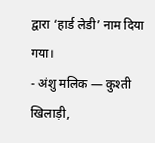द्वारा ‘हार्ड लेडी’ नाम दिया गया।
- अंशु मलिक — कुश्ती खिलाड़ी,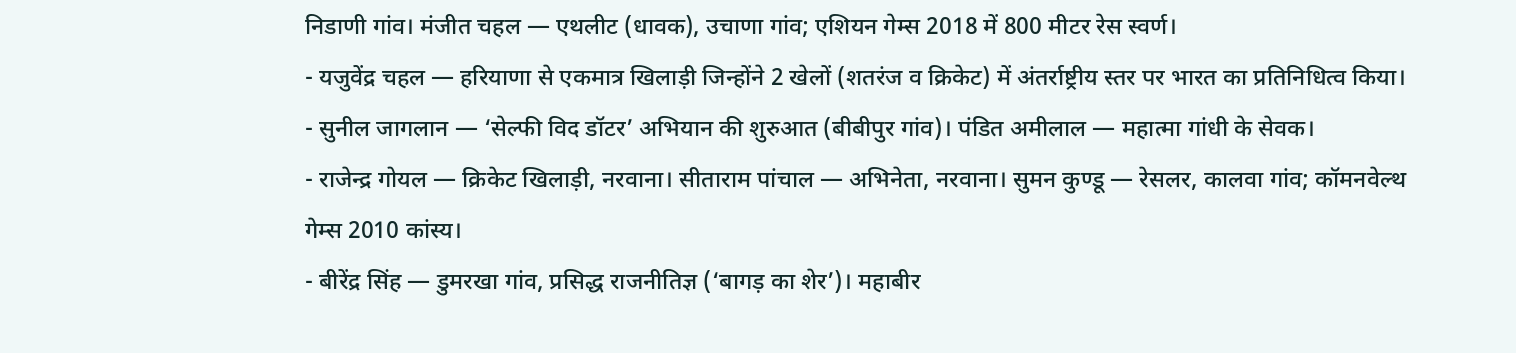निडाणी गांव। मंजीत चहल — एथलीट (धावक), उचाणा गांव; एशियन गेम्स 2018 में 800 मीटर रेस स्वर्ण।
- यजुवेंद्र चहल — हरियाणा से एकमात्र खिलाड़ी जिन्होंने 2 खेलों (शतरंज व क्रिकेट) में अंतर्राष्ट्रीय स्तर पर भारत का प्रतिनिधित्व किया।
- सुनील जागलान — ‘सेल्फी विद डॉटर’ अभियान की शुरुआत (बीबीपुर गांव)। पंडित अमीलाल — महात्मा गांधी के सेवक।
- राजेन्द्र गोयल — क्रिकेट खिलाड़ी, नरवाना। सीताराम पांचाल — अभिनेता, नरवाना। सुमन कुण्डू — रेसलर, कालवा गांव; कॉमनवेल्थ गेम्स 2010 कांस्य।
- बीरेंद्र सिंह — डुमरखा गांव, प्रसिद्ध राजनीतिज्ञ (‘बागड़ का शेर’)। महाबीर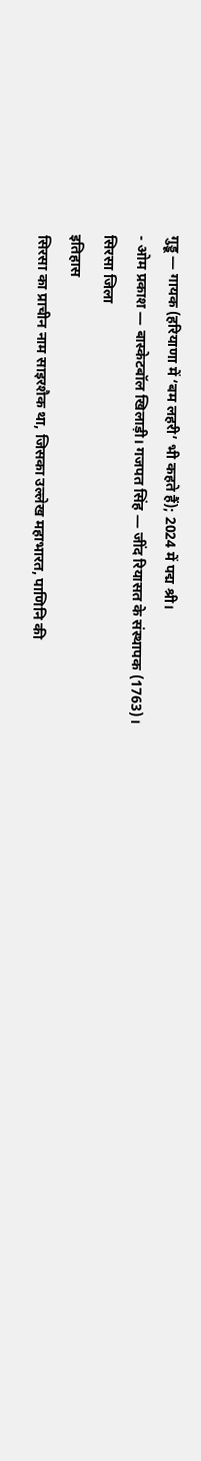गुड्डू — गायक (हरियाणा में ‘बम लहरी’ भी कहते हैं); 2024 में पद्म श्री।
- ओम प्रकाश — बास्केटबॉल खिलाड़ी। गजपत सिंह — जींद रियासत के संस्थापक (1763)।
सिरसा जिला
इतिहास
सिरसा का प्राचीन नाम साइरशैक था, जिसका उल्लेख महाभारत, पाणिनि की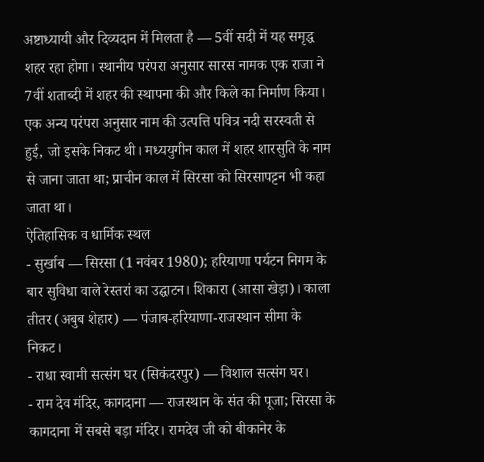अष्टाध्यायी और दिव्यदान में मिलता है — 5वीं सदी में यह समृद्ध शहर रहा होगा। स्थानीय परंपरा अनुसार सारस नामक एक राजा ने 7वीं शताब्दी में शहर की स्थापना की और किले का निर्माण किया। एक अन्य परंपरा अनुसार नाम की उत्पत्ति पवित्र नदी सरस्वती से हुई, जो इसके निकट थी। मध्ययुगीन काल में शहर शारसुति के नाम से जाना जाता था; प्राचीन काल में सिरसा को सिरसापट्टन भी कहा जाता था।
ऐतिहासिक व धार्मिक स्थल
- सुर्खाब — सिरसा (1 नवंबर 1980); हरियाणा पर्यटन निगम के बार सुविधा वाले रेस्तरां का उद्घाटन। शिकारा (आसा खेड़ा)। काला तीतर (अबुब शेहार) — पंजाब-हरियाणा-राजस्थान सीमा के निकट।
- राधा स्वामी सत्संग घर (सिकंदरपुर) — विशाल सत्संग घर।
- राम देव मंदिर, कागदाना — राजस्थान के संत की पूजा; सिरसा के कागदाना में सबसे बड़ा मंदिर। रामदेव जी को बीकानेर के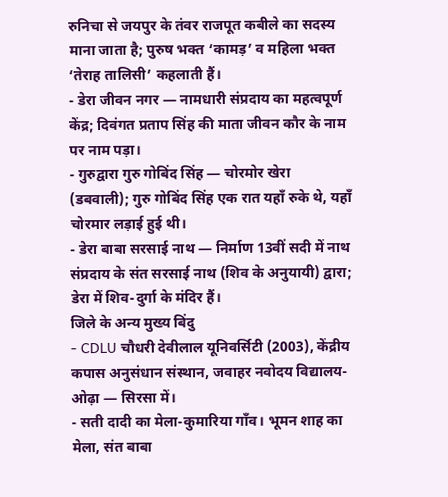रुनिचा से जयपुर के तंवर राजपूत कबीले का सदस्य माना जाता है; पुरुष भक्त ‘कामड़’ व महिला भक्त ‘तेराह तालिसी’ कहलाती हैं।
- डेरा जीवन नगर — नामधारी संप्रदाय का महत्वपूर्ण केंद्र; दिवंगत प्रताप सिंह की माता जीवन कौर के नाम पर नाम पड़ा।
- गुरुद्वारा गुरु गोबिंद सिंह — चोरमोर खेरा (डबवाली); गुरु गोबिंद सिंह एक रात यहाँ रुके थे, यहाँ चोरमार लड़ाई हुई थी।
- डेरा बाबा सरसाई नाथ — निर्माण 13वीं सदी में नाथ संप्रदाय के संत सरसाई नाथ (शिव के अनुयायी) द्वारा; डेरा में शिव-दुर्गा के मंदिर हैं।
जिले के अन्य मुख्य बिंदु
- CDLU चौधरी देवीलाल यूनिवर्सिटी (2003), केंद्रीय कपास अनुसंधान संस्थान, जवाहर नवोदय विद्यालय-ओढ़ा — सिरसा में।
- सती दादी का मेला-कुमारिया गाँव। भूमन शाह का मेला, संत बाबा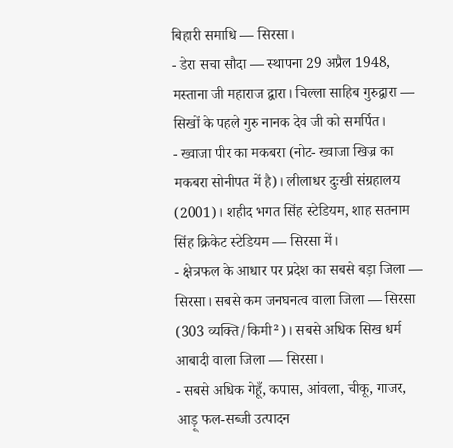बिहारी समाधि — सिरसा।
- डेरा सचा सौदा — स्थापना 29 अप्रैल 1948, मस्ताना जी महाराज द्वारा। चिल्ला साहिब गुरुद्वारा — सिखों के पहले गुरु नानक देव जी को समर्पित।
- ख्वाजा पीर का मकबरा (नोट- ख्वाजा खिज्र का मकबरा सोनीपत में है)। लीलाधर दुःखी संग्रहालय (2001)। शहीद भगत सिंह स्टेडियम, शाह सतनाम सिंह क्रिकेट स्टेडियम — सिरसा में।
- क्षेत्रफल के आधार पर प्रदेश का सबसे बड़ा जिला — सिरसा। सबसे कम जनघनत्व वाला जिला — सिरसा (303 व्यक्ति/किमी²)। सबसे अधिक सिख धर्म आबादी वाला जिला — सिरसा।
- सबसे अधिक गेहूँ, कपास, आंवला, चीकू, गाजर, आड़ू फल-सब्जी उत्पादन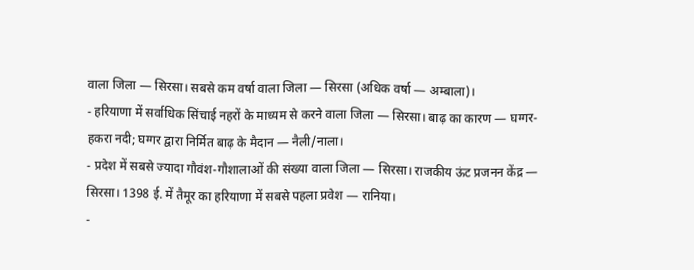वाला जिला — सिरसा। सबसे कम वर्षा वाला जिला — सिरसा (अधिक वर्षा — अम्बाला)।
- हरियाणा में सर्वाधिक सिंचाई नहरों के माध्यम से करने वाला जिला — सिरसा। बाढ़ का कारण — घग्गर-हकरा नदी; घग्गर द्वारा निर्मित बाढ़ के मैदान — नैली/नाला।
- प्रदेश में सबसे ज्यादा गौवंश-गौशालाओं की संख्या वाला जिला — सिरसा। राजकीय ऊंट प्रजनन केंद्र — सिरसा। 1398 ई. में तैमूर का हरियाणा में सबसे पहला प्रवेश — रानिया।
-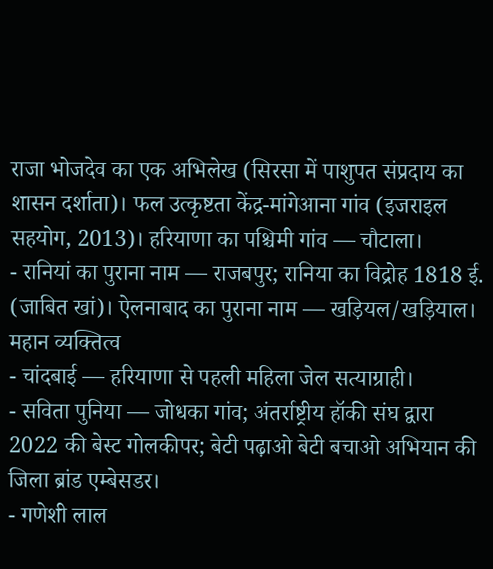राजा भोजदेव का एक अभिलेख (सिरसा में पाशुपत संप्रदाय का शासन दर्शाता)। फल उत्कृष्टता केंद्र-मांगेआना गांव (इजराइल सहयोग, 2013)। हरियाणा का पश्चिमी गांव — चौटाला।
- रानियां का पुराना नाम — राजबपुर; रानिया का विद्रोह 1818 ई. (जाबित खां)। ऐलनाबाद का पुराना नाम — खड़ियल/खड़ियाल।
महान व्यक्तित्व
- चांदबाई — हरियाणा से पहली महिला जेल सत्याग्राही।
- सविता पुनिया — जोधका गांव; अंतर्राष्ट्रीय हॉकी संघ द्वारा 2022 की बेस्ट गोलकीपर; बेटी पढ़ाओ बेटी बचाओ अभियान की जिला ब्रांड एम्बेसडर।
- गणेशी लाल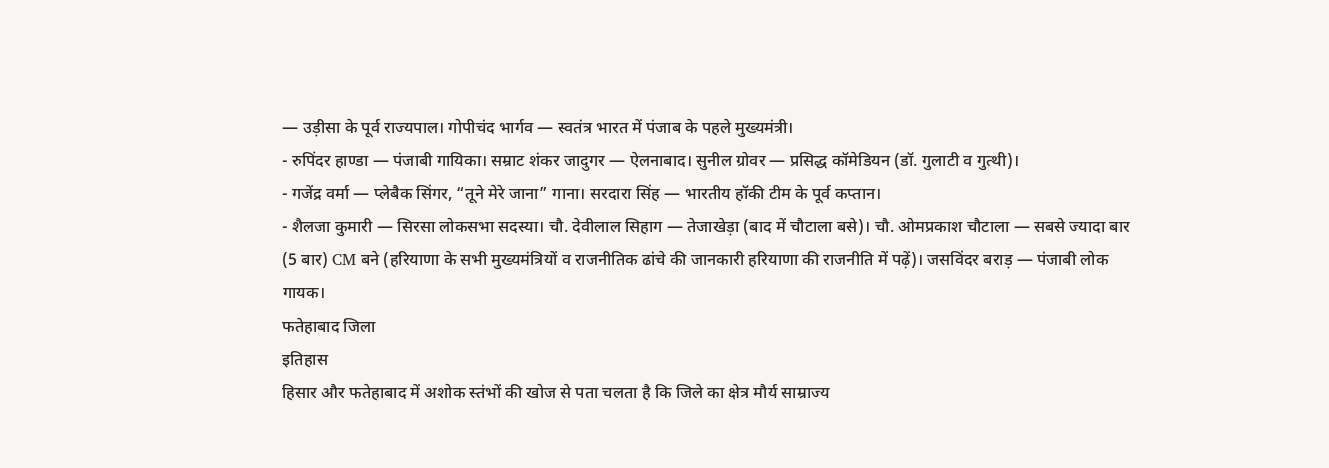— उड़ीसा के पूर्व राज्यपाल। गोपीचंद भार्गव — स्वतंत्र भारत में पंजाब के पहले मुख्यमंत्री।
- रुपिंदर हाण्डा — पंजाबी गायिका। सम्राट शंकर जादुगर — ऐलनाबाद। सुनील ग्रोवर — प्रसिद्ध कॉमेडियन (डॉ. गुलाटी व गुत्थी)।
- गजेंद्र वर्मा — प्लेबैक सिंगर, “तूने मेरे जाना” गाना। सरदारा सिंह — भारतीय हॉकी टीम के पूर्व कप्तान।
- शैलजा कुमारी — सिरसा लोकसभा सदस्या। चौ. देवीलाल सिहाग — तेजाखेड़ा (बाद में चौटाला बसे)। चौ. ओमप्रकाश चौटाला — सबसे ज्यादा बार (5 बार) CM बने (हरियाणा के सभी मुख्यमंत्रियों व राजनीतिक ढांचे की जानकारी हरियाणा की राजनीति में पढ़ें)। जसविंदर बराड़ — पंजाबी लोक गायक।
फतेहाबाद जिला
इतिहास
हिसार और फतेहाबाद में अशोक स्तंभों की खोज से पता चलता है कि जिले का क्षेत्र मौर्य साम्राज्य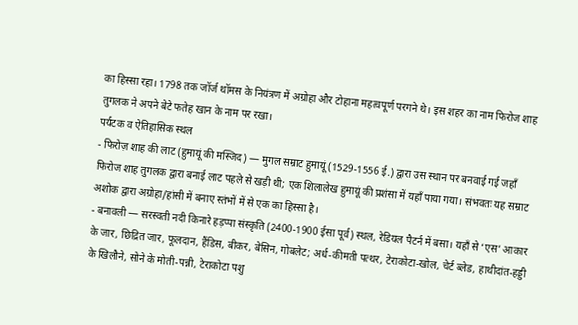का हिस्सा रहा। 1798 तक जॉर्ज थॉमस के नियंत्रण में अग्रोहा और टोहाना महत्वपूर्ण परगने थे। इस शहर का नाम फिरोज शाह तुगलक ने अपने बेटे फतेह खान के नाम पर रखा।
पर्यटक व ऐतिहासिक स्थल
- फिरोज़ शाह की लाट (हुमायूं की मस्जिद) — मुगल सम्राट हुमायूं (1529-1556 ई.) द्वारा उस स्थान पर बनवाई गई जहाँ फिरोज शाह तुगलक द्वारा बनाई लाट पहले से खड़ी थी; एक शिलालेख हुमायूं की प्रशंसा में यहाँ पाया गया। संभवतः यह सम्राट अशोक द्वारा अग्रोहा/हांसी में बनाए स्तंभों में से एक का हिस्सा है।
- बनावली — सरस्वती नदी किनारे हड़प्पा संस्कृति (2400-1900 ईसा पूर्व) स्थल, रेडियल पैटर्न में बसा। यहाँ से ‘एस’ आकार के जार, छिद्रित जार, फूलदान, हैंडिस, बीकर, बेसिन, गोबलेट; अर्ध-कीमती पत्थर, टेराकोटा-खोल, चेर्ट ब्लेड, हाथीदांत-हड्डी के खिलौने, सोने के मोती-पन्नी, टेराकोटा पशु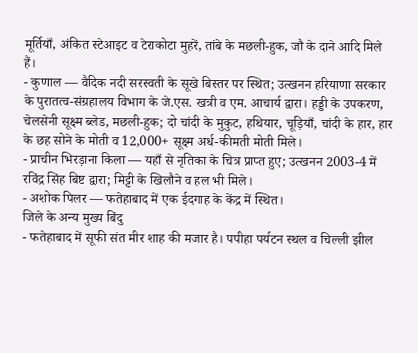मूर्तियाँ, अंकित स्टेआइट व टेराकोटा मुहरें, तांबे के मछली-हुक, जौ के दाने आदि मिले हैं।
- कुणाल — वैदिक नदी सरस्वती के सूखे बिस्तर पर स्थित; उत्खनन हरियाणा सरकार के पुरातत्व-संग्रहालय विभाग के जे.एस. खत्री व एम. आचार्य द्वारा। हड्डी के उपकरण, चेलसेनी सूक्ष्म ब्लेड, मछली-हुक; दो चांदी के मुकुट, हथियार, चूड़ियाँ, चांदी के हार, हार के छह सोने के मोती व 12,000+ सूक्ष्म अर्ध-कीमती मोती मिले।
- प्राचीन भिरड़ाना किला — यहाँ से नृतिका के चित्र प्राप्त हुए; उत्खनन 2003-4 में रविंद्र सिंह बिष्ट द्वारा; मिट्टी के खिलौने व हल भी मिले।
- अशोक पिलर — फतेहाबाद में एक ईदगाह के केंद्र में स्थित।
जिले के अन्य मुख्य बिंदु
- फतेहाबाद में सूफी संत मीर शाह की मजार है। पपीहा पर्यटन स्थल व चिल्ली झील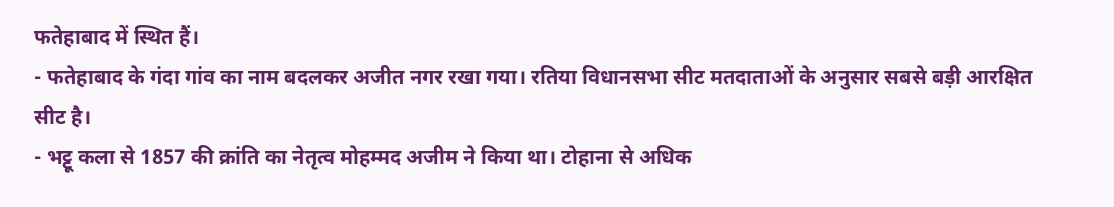फतेहाबाद में स्थित हैं।
- फतेहाबाद के गंदा गांव का नाम बदलकर अजीत नगर रखा गया। रतिया विधानसभा सीट मतदाताओं के अनुसार सबसे बड़ी आरक्षित सीट है।
- भट्टू कला से 1857 की क्रांति का नेतृत्व मोहम्मद अजीम ने किया था। टोहाना से अधिक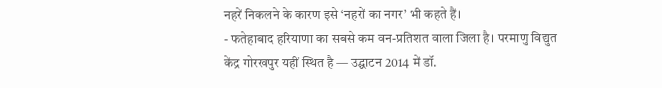नहरें निकलने के कारण इसे ‘नहरों का नगर’ भी कहते हैं।
- फतेहाबाद हरियाणा का सबसे कम वन-प्रतिशत वाला जिला है। परमाणु विद्युत केंद्र गोरखपुर यहीं स्थित है — उद्घाटन 2014 में डॉ.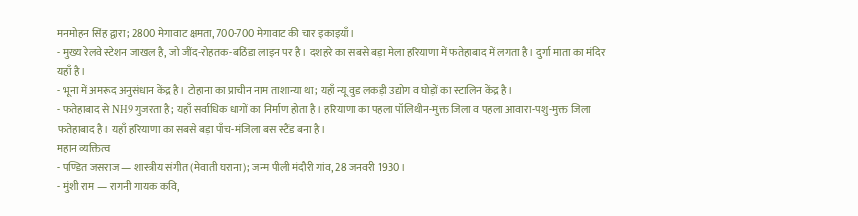मनमोहन सिंह द्वारा; 2800 मेगावाट क्षमता, 700-700 मेगावाट की चार इकाइयाँ।
- मुख्य रेलवे स्टेशन जाखल है, जो जींद-रोहतक-बठिंडा लाइन पर है। दशहरे का सबसे बड़ा मेला हरियाणा में फतेहाबाद में लगता है। दुर्गा माता का मंदिर यहाँ है।
- भूना में अमरूद अनुसंधान केंद्र है। टोहाना का प्राचीन नाम ताशान्या था; यहाँ न्यू वुड लकड़ी उद्योग व घोड़ों का स्टालिन केंद्र है।
- फतेहाबाद से NH9 गुजरता है; यहाँ सर्वाधिक धागों का निर्माण होता है। हरियाणा का पहला पॉलिथीन-मुक्त जिला व पहला आवारा-पशु-मुक्त जिला फतेहाबाद है। यहाँ हरियाणा का सबसे बड़ा पाँच-मंजिला बस स्टैंड बना है।
महान व्यक्तित्व
- पण्डित जसराज — शास्त्रीय संगीत (मेवाती घराना); जन्म पीली मंदौरी गांव, 28 जनवरी 1930।
- मुंशी राम — रागनी गायक कवि,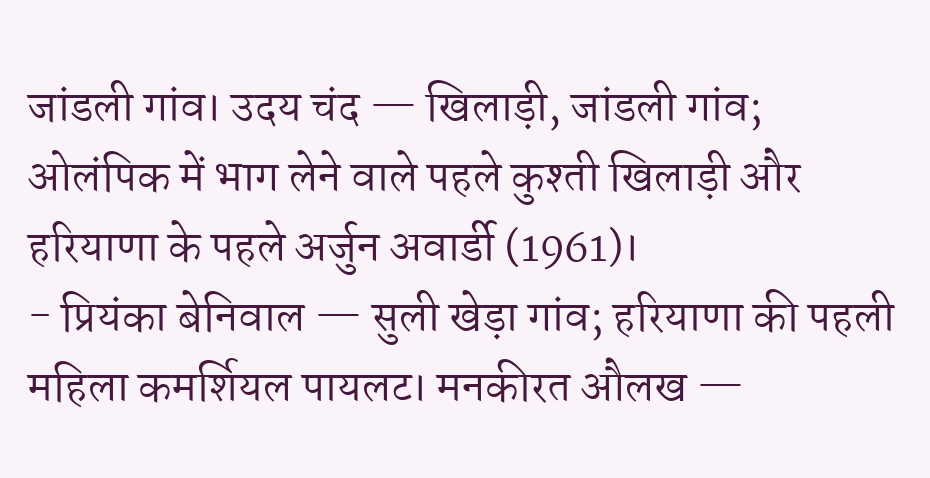जांडली गांव। उदय चंद — खिलाड़ी, जांडली गांव; ओलंपिक में भाग लेने वाले पहले कुश्ती खिलाड़ी और हरियाणा के पहले अर्जुन अवार्डी (1961)।
- प्रियंका बेनिवाल — सुली खेड़ा गांव; हरियाणा की पहली महिला कमर्शियल पायलट। मनकीरत औलख —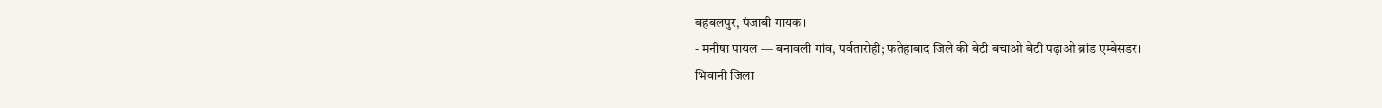बहबलपुर, पंजाबी गायक।
- मनीषा पायल — बनावली गांव, पर्वतारोही; फतेहाबाद जिले की बेटी बचाओ बेटी पढ़ाओ ब्रांड एम्बेसडर।
भिवानी जिला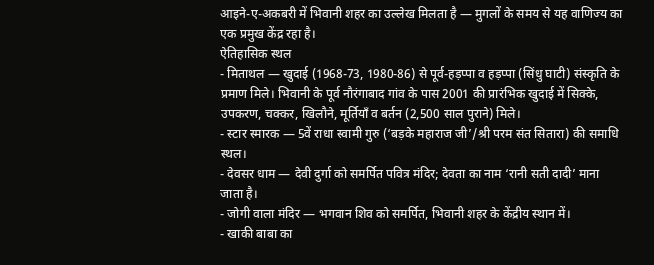आइने-ए-अकबरी में भिवानी शहर का उल्लेख मिलता है — मुगलों के समय से यह वाणिज्य का एक प्रमुख केंद्र रहा है।
ऐतिहासिक स्थल
- मिताथल — खुदाई (1968-73, 1980-86) से पूर्व-हड़प्पा व हड़प्पा (सिंधु घाटी) संस्कृति के प्रमाण मिले। भिवानी के पूर्व नौरंगाबाद गांव के पास 2001 की प्रारंभिक खुदाई में सिक्के, उपकरण, चक्कर, खिलौने, मूर्तियाँ व बर्तन (2,500 साल पुराने) मिले।
- स्टार स्मारक — 5वें राधा स्वामी गुरु (‘बड़के महाराज जी’/श्री परम संत सितारा) की समाधि स्थल।
- देवसर धाम — देवी दुर्गा को समर्पित पवित्र मंदिर; देवता का नाम ‘रानी सती दादी’ माना जाता है।
- जोगी वाला मंदिर — भगवान शिव को समर्पित, भिवानी शहर के केंद्रीय स्थान में।
- खाकी बाबा का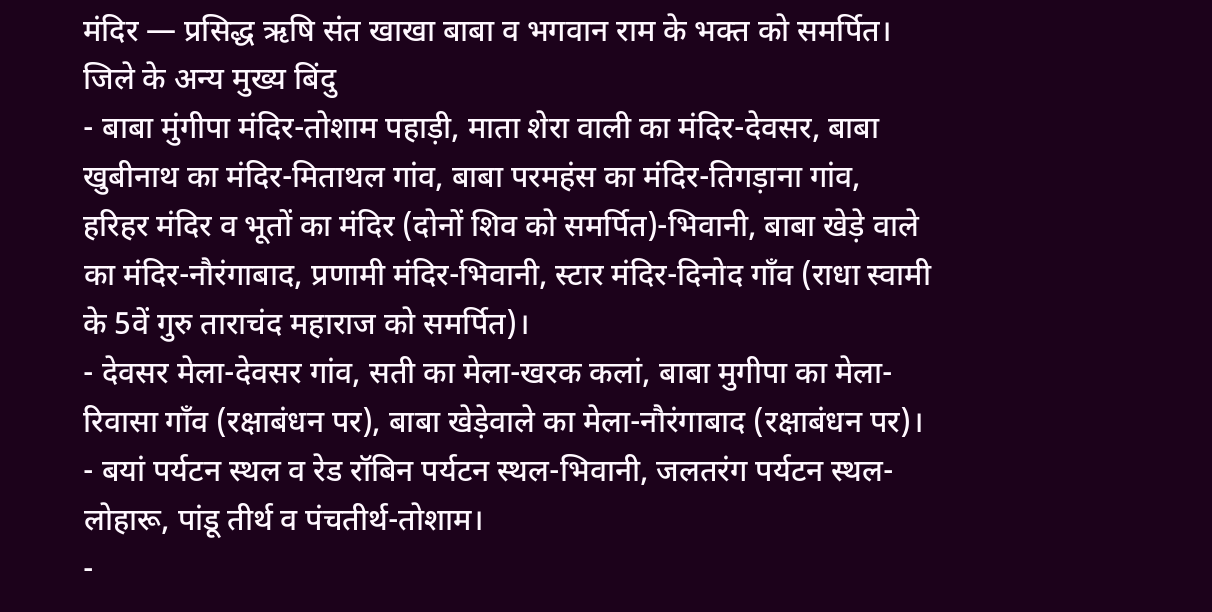मंदिर — प्रसिद्ध ऋषि संत खाखा बाबा व भगवान राम के भक्त को समर्पित।
जिले के अन्य मुख्य बिंदु
- बाबा मुंगीपा मंदिर-तोशाम पहाड़ी, माता शेरा वाली का मंदिर-देवसर, बाबा खुबीनाथ का मंदिर-मिताथल गांव, बाबा परमहंस का मंदिर-तिगड़ाना गांव, हरिहर मंदिर व भूतों का मंदिर (दोनों शिव को समर्पित)-भिवानी, बाबा खेड़े वाले का मंदिर-नौरंगाबाद, प्रणामी मंदिर-भिवानी, स्टार मंदिर-दिनोद गाँव (राधा स्वामी के 5वें गुरु ताराचंद महाराज को समर्पित)।
- देवसर मेला-देवसर गांव, सती का मेला-खरक कलां, बाबा मुगीपा का मेला-रिवासा गाँव (रक्षाबंधन पर), बाबा खेड़ेवाले का मेला-नौरंगाबाद (रक्षाबंधन पर)।
- बयां पर्यटन स्थल व रेड रॉबिन पर्यटन स्थल-भिवानी, जलतरंग पर्यटन स्थल-लोहारू, पांडू तीर्थ व पंचतीर्थ-तोशाम।
-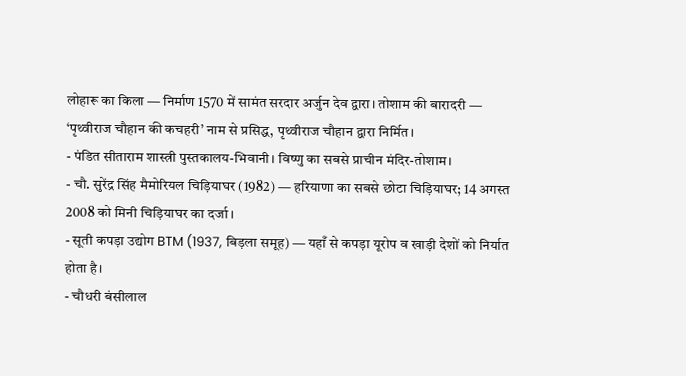लोहारू का किला — निर्माण 1570 में सामंत सरदार अर्जुन देव द्वारा। तोशाम की बारादरी — ‘पृथ्वीराज चौहान की कचहरी’ नाम से प्रसिद्ध, पृथ्वीराज चौहान द्वारा निर्मित।
- पंडित सीताराम शास्त्री पुस्तकालय-भिवानी। विष्णु का सबसे प्राचीन मंदिर-तोशाम।
- चौ. सुरेंद्र सिंह मैमोरियल चिड़ियाघर (1982) — हरियाणा का सबसे छोटा चिड़ियाघर; 14 अगस्त 2008 को मिनी चिड़ियाघर का दर्जा।
- सूती कपड़ा उद्योग BTM (1937, बिड़ला समूह) — यहाँ से कपड़ा यूरोप व खाड़ी देशों को निर्यात होता है।
- चौधरी बंसीलाल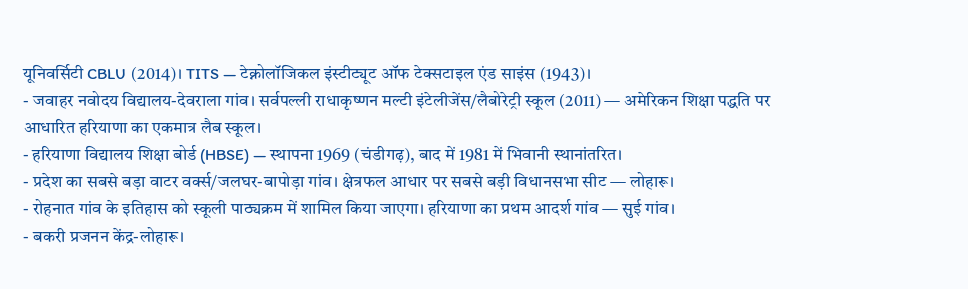यूनिवर्सिटी CBLU (2014)। TITS — टेक्नोलॉजिकल इंस्टीट्यूट ऑफ टेक्सटाइल एंड साइंस (1943)।
- जवाहर नवोदय विद्यालय-देवराला गांव। सर्वपल्ली राधाकृष्णन मल्टी इंटेलीजेंस/लैबोरेट्री स्कूल (2011) — अमेरिकन शिक्षा पद्धति पर आधारित हरियाणा का एकमात्र लैब स्कूल।
- हरियाणा विद्यालय शिक्षा बोर्ड (HBSE) — स्थापना 1969 (चंडीगढ़), बाद में 1981 में भिवानी स्थानांतरित।
- प्रदेश का सबसे बड़ा वाटर वर्क्स/जलघर-बापोड़ा गांव। क्षेत्रफल आधार पर सबसे बड़ी विधानसभा सीट — लोहारू।
- रोहनात गांव के इतिहास को स्कूली पाठ्यक्रम में शामिल किया जाएगा। हरियाणा का प्रथम आदर्श गांव — सुई गांव।
- बकरी प्रजनन केंद्र-लोहारू।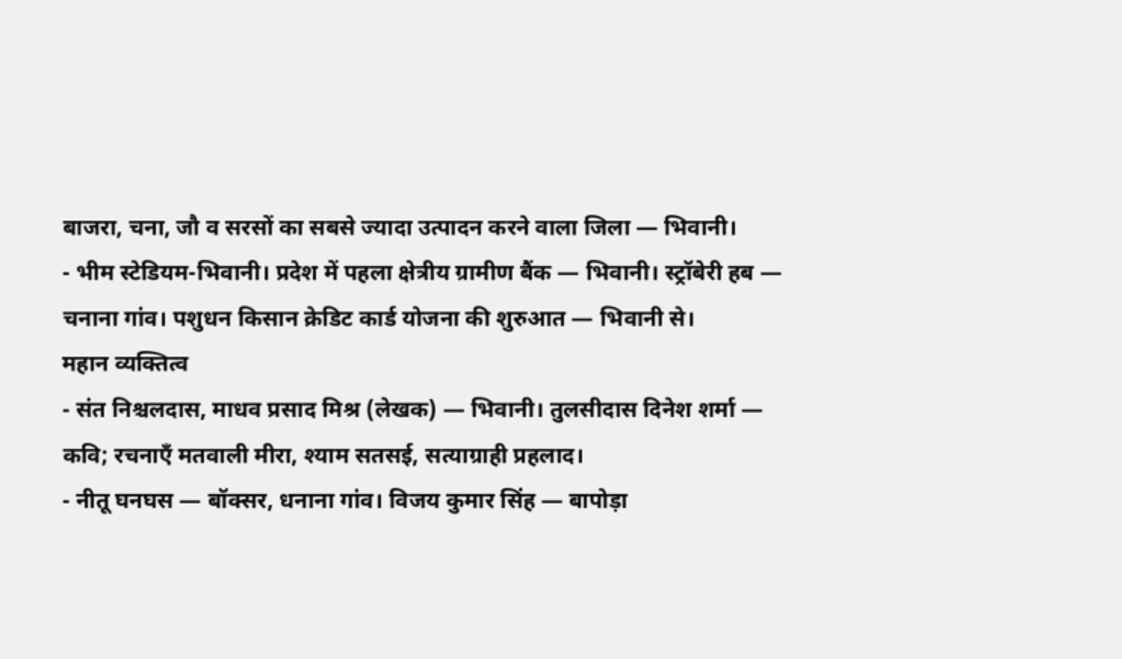बाजरा, चना, जौ व सरसों का सबसे ज्यादा उत्पादन करने वाला जिला — भिवानी।
- भीम स्टेडियम-भिवानी। प्रदेश में पहला क्षेत्रीय ग्रामीण बैंक — भिवानी। स्ट्रॉबेरी हब — चनाना गांव। पशुधन किसान क्रेडिट कार्ड योजना की शुरुआत — भिवानी से।
महान व्यक्तित्व
- संत निश्चलदास, माधव प्रसाद मिश्र (लेखक) — भिवानी। तुलसीदास दिनेश शर्मा — कवि; रचनाएँ मतवाली मीरा, श्याम सतसई, सत्याग्राही प्रहलाद।
- नीतू घनघस — बॉक्सर, धनाना गांव। विजय कुमार सिंह — बापोड़ा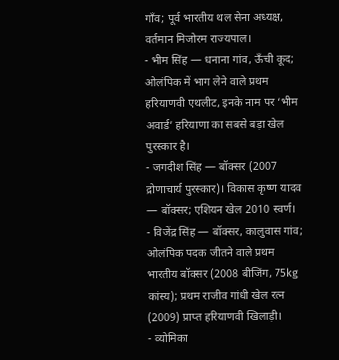गाँव; पूर्व भारतीय थल सेना अध्यक्ष, वर्तमान मिजोरम राज्यपाल।
- भीम सिंह — धनाना गांव, ऊँची कूद; ओलंपिक में भाग लेने वाले प्रथम हरियाणवी एथलीट, इनके नाम पर ‘भीम अवार्ड’ हरियाणा का सबसे बड़ा खेल पुरस्कार है।
- जगदीश सिंह — बॉक्सर (2007 द्रोणाचार्य पुरस्कार)। विकास कृष्ण यादव — बॉक्सर; एशियन खेल 2010 स्वर्ण।
- विजेंद्र सिंह — बॉक्सर, कालुवास गांव; ओलंपिक पदक जीतने वाले प्रथम भारतीय बॉक्सर (2008 बीजिंग, 75kg कांस्य); प्रथम राजीव गांधी खेल रत्न (2009) प्राप्त हरियाणवी खिलाड़ी।
- व्योमिका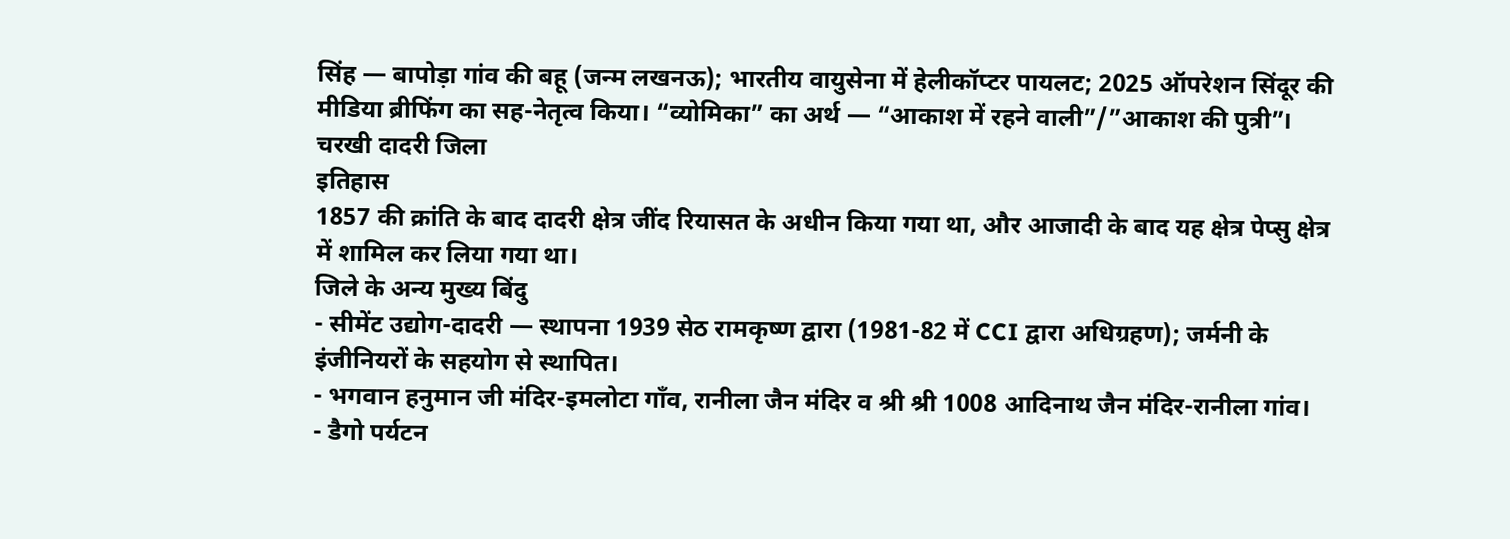सिंह — बापोड़ा गांव की बहू (जन्म लखनऊ); भारतीय वायुसेना में हेलीकॉप्टर पायलट; 2025 ऑपरेशन सिंदूर की मीडिया ब्रीफिंग का सह-नेतृत्व किया। “व्योमिका” का अर्थ — “आकाश में रहने वाली”/”आकाश की पुत्री”।
चरखी दादरी जिला
इतिहास
1857 की क्रांति के बाद दादरी क्षेत्र जींद रियासत के अधीन किया गया था, और आजादी के बाद यह क्षेत्र पेप्सु क्षेत्र में शामिल कर लिया गया था।
जिले के अन्य मुख्य बिंदु
- सीमेंट उद्योग-दादरी — स्थापना 1939 सेठ रामकृष्ण द्वारा (1981-82 में CCI द्वारा अधिग्रहण); जर्मनी के इंजीनियरों के सहयोग से स्थापित।
- भगवान हनुमान जी मंदिर-इमलोटा गाँव, रानीला जैन मंदिर व श्री श्री 1008 आदिनाथ जैन मंदिर-रानीला गांव।
- डैगो पर्यटन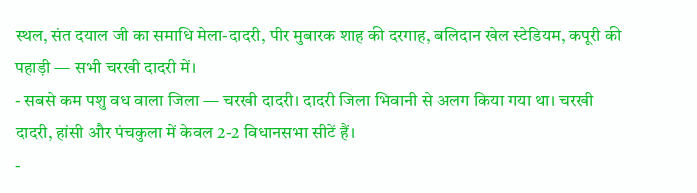स्थल, संत दयाल जी का समाधि मेला-दादरी, पीर मुबारक शाह की दरगाह, बलिदान खेल स्टेडियम, कपूरी की पहाड़ी — सभी चरखी दादरी में।
- सबसे कम पशु वध वाला जिला — चरखी दादरी। दादरी जिला भिवानी से अलग किया गया था। चरखी दादरी, हांसी और पंचकुला में केवल 2-2 विधानसभा सीटें हैं।
-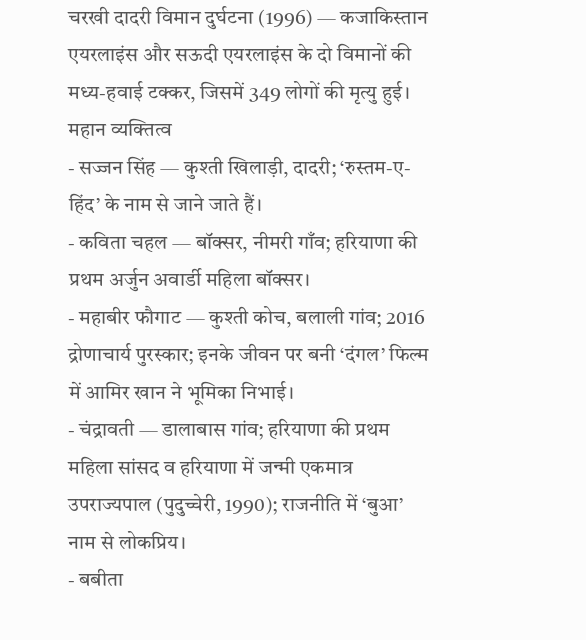चरखी दादरी विमान दुर्घटना (1996) — कजाकिस्तान एयरलाइंस और सऊदी एयरलाइंस के दो विमानों की मध्य-हवाई टक्कर, जिसमें 349 लोगों की मृत्यु हुई।
महान व्यक्तित्व
- सज्जन सिंह — कुश्ती खिलाड़ी, दादरी; ‘रुस्तम-ए-हिंद’ के नाम से जाने जाते हैं।
- कविता चहल — बॉक्सर, नीमरी गाँव; हरियाणा की प्रथम अर्जुन अवार्डी महिला बॉक्सर।
- महाबीर फौगाट — कुश्ती कोच, बलाली गांव; 2016 द्रोणाचार्य पुरस्कार; इनके जीवन पर बनी ‘दंगल’ फिल्म में आमिर खान ने भूमिका निभाई।
- चंद्रावती — डालाबास गांव; हरियाणा की प्रथम महिला सांसद व हरियाणा में जन्मी एकमात्र उपराज्यपाल (पुदुच्चेरी, 1990); राजनीति में ‘बुआ’ नाम से लोकप्रिय।
- बबीता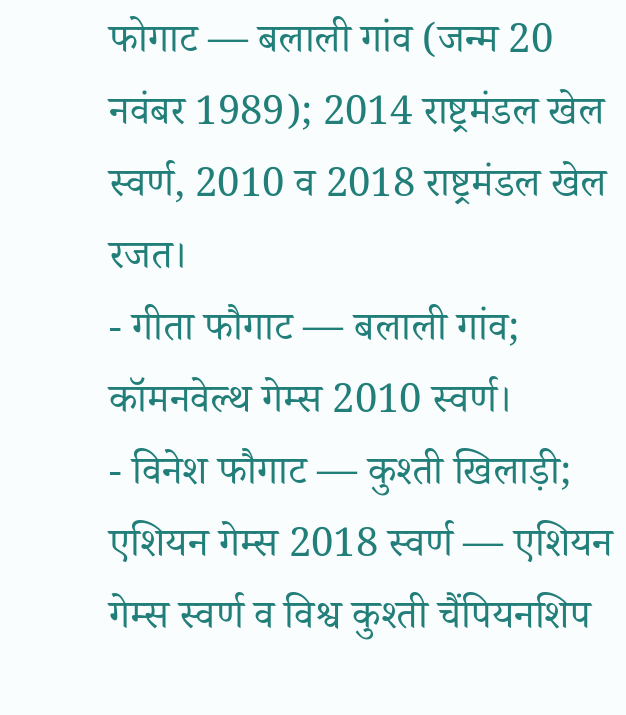फोगाट — बलाली गांव (जन्म 20 नवंबर 1989); 2014 राष्ट्रमंडल खेल स्वर्ण, 2010 व 2018 राष्ट्रमंडल खेल रजत।
- गीता फौगाट — बलाली गांव; कॉमनवेल्थ गेम्स 2010 स्वर्ण।
- विनेश फौगाट — कुश्ती खिलाड़ी; एशियन गेम्स 2018 स्वर्ण — एशियन गेम्स स्वर्ण व विश्व कुश्ती चैंपियनशिप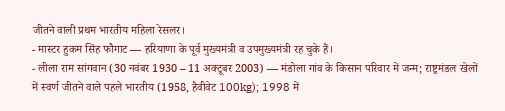जीतने वाली प्रथम भारतीय महिला रेसलर।
- मास्टर हुकम सिंह फौगाट — हरियाणा के पूर्व मुख्यमंत्री व उपमुख्यमंत्री रह चुके हैं।
- लीला राम सांगवान (30 नवंबर 1930 – 11 अक्टूबर 2003) — मंडोला गांव के किसान परिवार में जन्म; राष्ट्रमंडल खेलों में स्वर्ण जीतने वाले पहले भारतीय (1958, हैवीवेट 100kg); 1998 में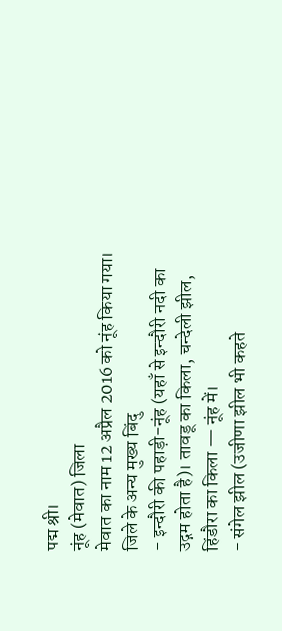पद्म श्री।
नूंह (मेवात) जिला
मेवात का नाम 12 अप्रैल 2016 को नूंह किया गया।
जिले के अन्य मुख्य बिंदु
- इन्दौरी की पहाड़ी-नूंह (यहाँ से इन्दौरी नदी का उद्गम होता है)। तावडू का किला, चन्देली झील, हिंडौरा का किला — नूंह में।
- संगेल झील (उजीणा झील भी कहते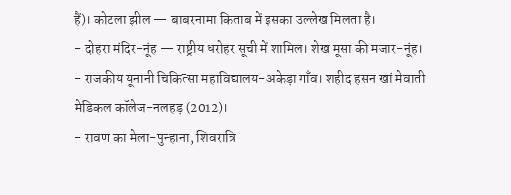हैं)। कोटला झील — बाबरनामा किताब में इसका उल्लेख मिलता है।
- दोहरा मंदिर-नूंह — राष्ट्रीय धरोहर सूची में शामिल। शेख मूसा की मजार-नूंह।
- राजकीय यूनानी चिकित्सा महाविद्यालय-अकेड़ा गाँव। शहीद हसन खां मेवाती मेडिकल कॉलेज-नलहड़ (2012)।
- रावण का मेला-पुन्हाना, शिवरात्रि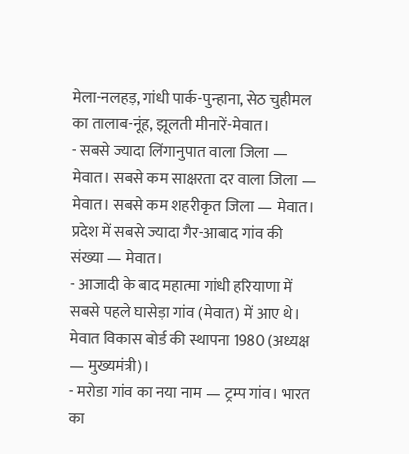मेला-नलहड़, गांधी पार्क-पुन्हाना, सेठ चुहीमल का तालाब-नूंह, झूलती मीनारें-मेवात।
- सबसे ज्यादा लिंगानुपात वाला जिला — मेवात। सबसे कम साक्षरता दर वाला जिला — मेवात। सबसे कम शहरीकृत जिला — मेवात। प्रदेश में सबसे ज्यादा गैर-आबाद गांव की संख्या — मेवात।
- आजादी के बाद महात्मा गांधी हरियाणा में सबसे पहले घासेड़ा गांव (मेवात) में आए थे। मेवात विकास बोर्ड की स्थापना 1980 (अध्यक्ष — मुख्यमंत्री)।
- मरोडा गांव का नया नाम — ट्रम्प गांव। भारत का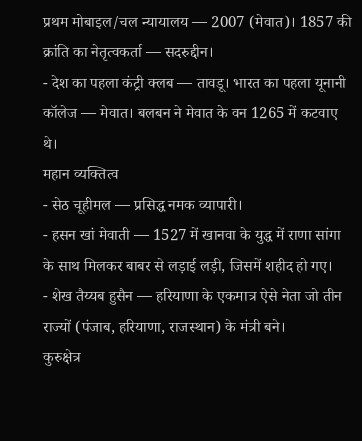प्रथम मोबाइल/चल न्यायालय — 2007 (मेवात)। 1857 की क्रांति का नेतृत्वकर्ता — सदरुद्दीन।
- देश का पहला कंट्री क्लब — तावडू। भारत का पहला यूनानी कॉलेज — मेवात। बलबन ने मेवात के वन 1265 में कटवाए थे।
महान व्यक्तित्व
- सेठ चूहीमल — प्रसिद्ध नमक व्यापारी।
- हसन खां मेवाती — 1527 में खानवा के युद्ध में राणा सांगा के साथ मिलकर बाबर से लड़ाई लड़ी, जिसमें शहीद हो गए।
- शेख तैय्यब हुसैन — हरियाणा के एकमात्र ऐसे नेता जो तीन राज्यों (पंजाब, हरियाणा, राजस्थान) के मंत्री बने।
कुरुक्षेत्र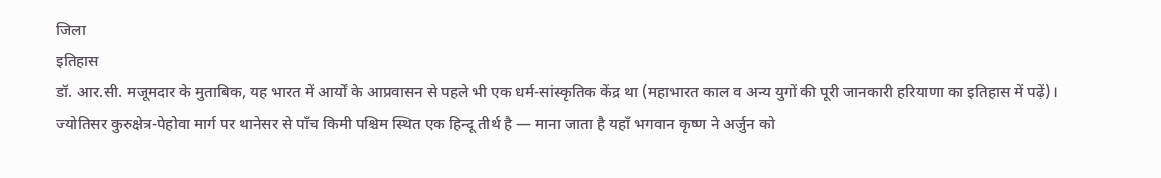जिला
इतिहास
डॉ. आर.सी. मजूमदार के मुताबिक, यह भारत में आर्यों के आप्रवासन से पहले भी एक धर्म-सांस्कृतिक केंद्र था (महाभारत काल व अन्य युगों की पूरी जानकारी हरियाणा का इतिहास में पढ़ें)। ज्योतिसर कुरुक्षेत्र-पेहोवा मार्ग पर थानेसर से पाँच किमी पश्चिम स्थित एक हिन्दू तीर्थ है — माना जाता है यहाँ भगवान कृष्ण ने अर्जुन को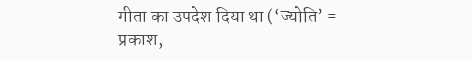गीता का उपदेश दिया था (‘ज्योति’ = प्रकाश,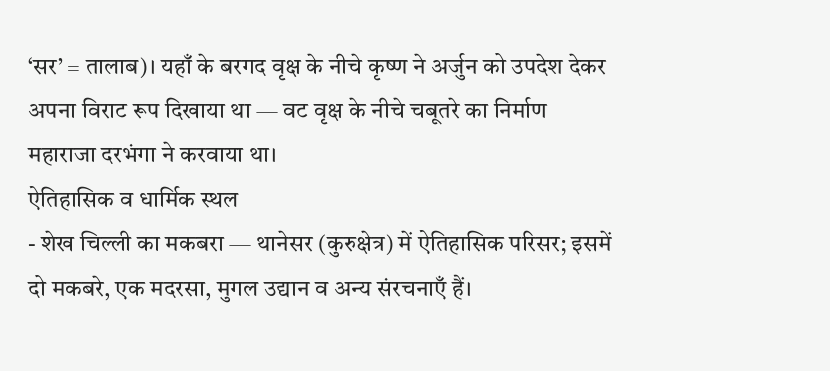‘सर’ = तालाब)। यहाँ के बरगद वृक्ष के नीचे कृष्ण ने अर्जुन को उपदेश देकर अपना विराट रूप दिखाया था — वट वृक्ष के नीचे चबूतरे का निर्माण महाराजा दरभंगा ने करवाया था।
ऐतिहासिक व धार्मिक स्थल
- शेख चिल्ली का मकबरा — थानेसर (कुरुक्षेत्र) में ऐतिहासिक परिसर; इसमें दो मकबरे, एक मदरसा, मुगल उद्यान व अन्य संरचनाएँ हैं।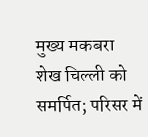मुख्य मकबरा शेख चिल्ली को समर्पित; परिसर में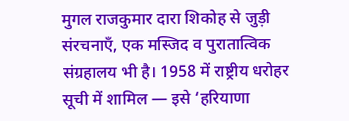मुगल राजकुमार दारा शिकोह से जुड़ी संरचनाएँ, एक मस्जिद व पुरातात्विक संग्रहालय भी है। 1958 में राष्ट्रीय धरोहर सूची में शामिल — इसे ‘हरियाणा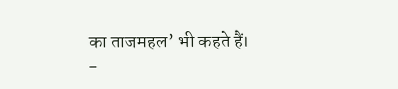का ताजमहल’ भी कहते हैं।
-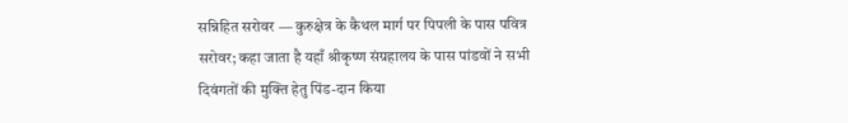सन्निहित सरोवर — कुरुक्षेत्र के कैथल मार्ग पर पिपली के पास पवित्र सरोवर; कहा जाता है यहाँ श्रीकृष्ण संग्रहालय के पास पांडवों ने सभी दिवंगतों की मुक्ति हेतु पिंड-दान किया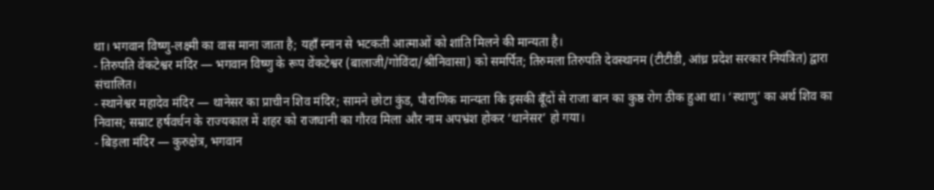था। भगवान विष्णु-लक्ष्मी का वास माना जाता है; यहाँ स्नान से भटकती आत्माओं को शांति मिलने की मान्यता है।
- तिरुपति वेंकटेश्वर मंदिर — भगवान विष्णु के रूप वेंकटेश्वर (बालाजी/गोविंदा/श्रीनिवासा) को समर्पित; तिरुमला तिरुपति देवस्थानम (टीटीडी, आंध्र प्रदेश सरकार नियंत्रित) द्वारा संचालित।
- स्थानेश्वर महादेव मंदिर — थानेसर का प्राचीन शिव मंदिर; सामने छोटा कुंड, पौराणिक मान्यता कि इसकी बूँदों से राजा बान का कुष्ठ रोग ठीक हुआ था। ‘स्थाणु’ का अर्थ शिव का निवास; सम्राट हर्षवर्धन के राज्यकाल में शहर को राजधानी का गौरव मिला और नाम अपभ्रंश होकर ‘थानेसर’ हो गया।
- बिड़ला मंदिर — कुरुक्षेत्र, भगवान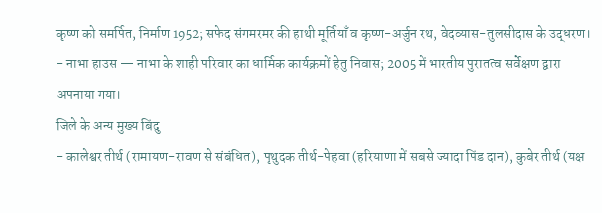कृष्ण को समर्पित, निर्माण 1952; सफेद संगमरमर की हाथी मूर्तियाँ व कृष्ण-अर्जुन रथ, वेदव्यास-तुलसीदास के उद्धरण।
- नाभा हाउस — नाभा के शाही परिवार का धार्मिक कार्यक्रमों हेतु निवास; 2005 में भारतीय पुरातत्व सर्वेक्षण द्वारा अपनाया गया।
जिले के अन्य मुख्य बिंदु
- कालेश्वर तीर्थ (रामायण-रावण से संबंधित), पृथुदक तीर्थ-पेहवा (हरियाणा में सबसे ज्यादा पिंड दान), कुबेर तीर्थ (यक्ष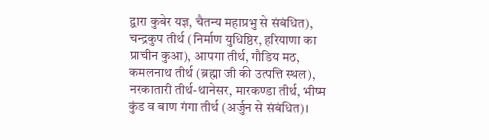द्वारा कुबेर यज्ञ, चैतन्य महाप्रभु से संबंधित), चन्द्रकुप तीर्थ (निर्माण युधिष्ठिर, हरियाणा का प्राचीन कुआ), आपगा तीर्थ, गौडिय मठ, कमलनाथ तीर्थ (ब्रह्मा जी की उत्पत्ति स्थल), नरकातारी तीर्थ-थानेसर, मारकण्डा तीर्थ, भीष्म कुंड व बाण गंगा तीर्थ (अर्जुन से संबंधित)।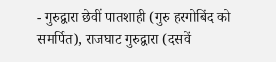- गुरुद्वारा छेवीं पातशाही (गुरु हरगोबिंद को समर्पित), राजघाट गुरुद्वारा (दसवें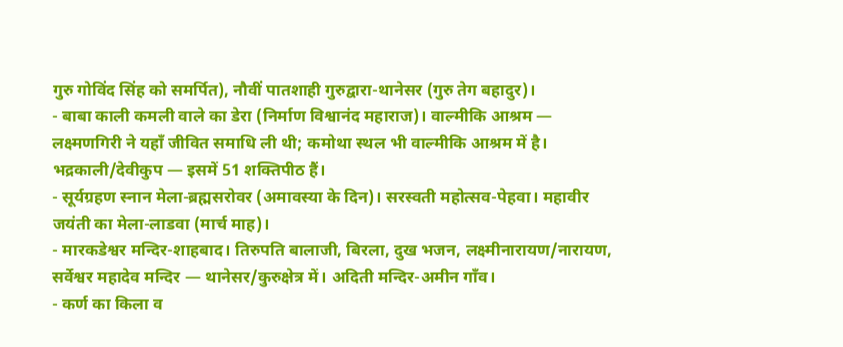गुरु गोविंद सिंह को समर्पित), नौवीं पातशाही गुरुद्वारा-थानेसर (गुरु तेग बहादुर)।
- बाबा काली कमली वाले का डेरा (निर्माण विश्वानंद महाराज)। वाल्मीकि आश्रम — लक्ष्मणगिरी ने यहाँ जीवित समाधि ली थी; कमोथा स्थल भी वाल्मीकि आश्रम में है। भद्रकाली/देवीकुप — इसमें 51 शक्तिपीठ हैं।
- सूर्यग्रहण स्नान मेला-ब्रह्मसरोवर (अमावस्या के दिन)। सरस्वती महोत्सव-पेहवा। महावीर जयंती का मेला-लाडवा (मार्च माह)।
- मारकडेश्वर मन्दिर-शाहबाद। तिरुपति बालाजी, बिरला, दुख भजन, लक्ष्मीनारायण/नारायण, सर्वेश्वर महादेव मन्दिर — थानेसर/कुरुक्षेत्र में। अदिती मन्दिर-अमीन गाँव।
- कर्ण का किला व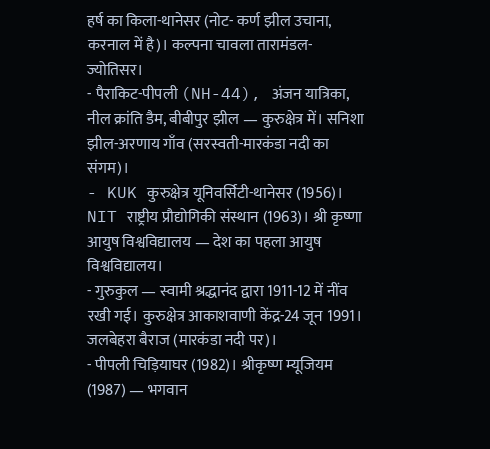हर्ष का किला-थानेसर (नोट- कर्ण झील उचाना, करनाल में है)। कल्पना चावला तारामंडल-ज्योतिसर।
- पैराकिट-पीपली (NH-44), अंजन यात्रिका, नील क्रांति डैम, बीबीपुर झील — कुरुक्षेत्र में। सनिशा झील-अरणाय गाँव (सरस्वती-मारकंडा नदी का संगम)।
- KUK कुरुक्षेत्र यूनिवर्सिटी-थानेसर (1956)। NIT राष्ट्रीय प्रौद्योगिकी संस्थान (1963)। श्री कृष्णा आयुष विश्वविद्यालय — देश का पहला आयुष विश्वविद्यालय।
- गुरुकुल — स्वामी श्रद्धानंद द्वारा 1911-12 में नींव रखी गई। कुरुक्षेत्र आकाशवाणी केंद्र-24 जून 1991। जलबेहरा बैराज (मारकंडा नदी पर)।
- पीपली चिड़ियाघर (1982)। श्रीकृष्ण म्यूजियम (1987) — भगवान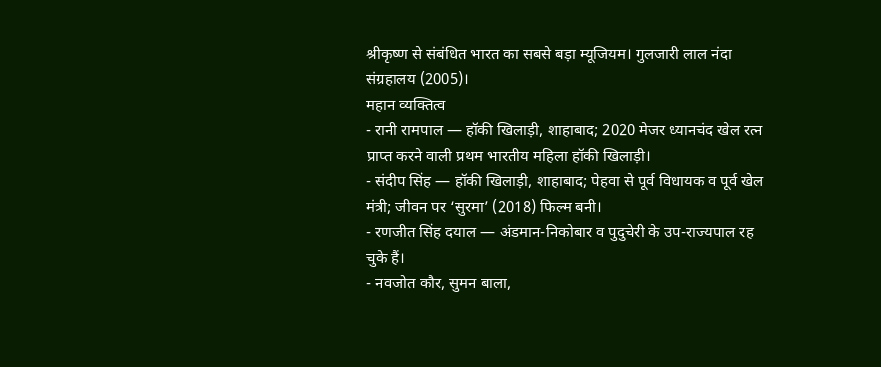श्रीकृष्ण से संबंधित भारत का सबसे बड़ा म्यूजियम। गुलजारी लाल नंदा संग्रहालय (2005)।
महान व्यक्तित्व
- रानी रामपाल — हॉकी खिलाड़ी, शाहाबाद; 2020 मेजर ध्यानचंद खेल रत्न प्राप्त करने वाली प्रथम भारतीय महिला हॉकी खिलाड़ी।
- संदीप सिंह — हॉकी खिलाड़ी, शाहाबाद; पेहवा से पूर्व विधायक व पूर्व खेल मंत्री; जीवन पर ‘सुरमा’ (2018) फिल्म बनी।
- रणजीत सिंह दयाल — अंडमान-निकोबार व पुदुचेरी के उप-राज्यपाल रह चुके हैं।
- नवजोत कौर, सुमन बाला,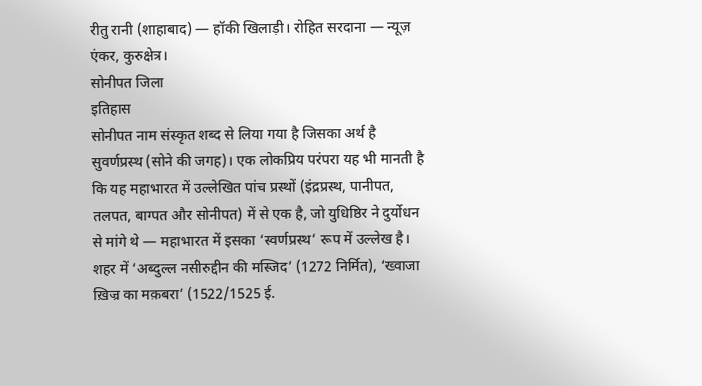रीतु रानी (शाहाबाद) — हॉकी खिलाड़ी। रोहित सरदाना — न्यूज़ एंकर, कुरुक्षेत्र।
सोनीपत जिला
इतिहास
सोनीपत नाम संस्कृत शब्द से लिया गया है जिसका अर्थ है सुवर्णप्रस्थ (सोने की जगह)। एक लोकप्रिय परंपरा यह भी मानती है कि यह महाभारत में उल्लेखित पांच प्रस्थों (इंद्रप्रस्थ, पानीपत, तलपत, बाग्पत और सोनीपत) में से एक है, जो युधिष्ठिर ने दुर्योधन से मांगे थे — महाभारत में इसका ‘स्वर्णप्रस्थ’ रूप में उल्लेख है। शहर में ‘अब्दुल्ल नसीरुद्दीन की मस्जिद’ (1272 निर्मित), ‘ख्वाजा ख़िज्र का मक़बरा’ (1522/1525 ई.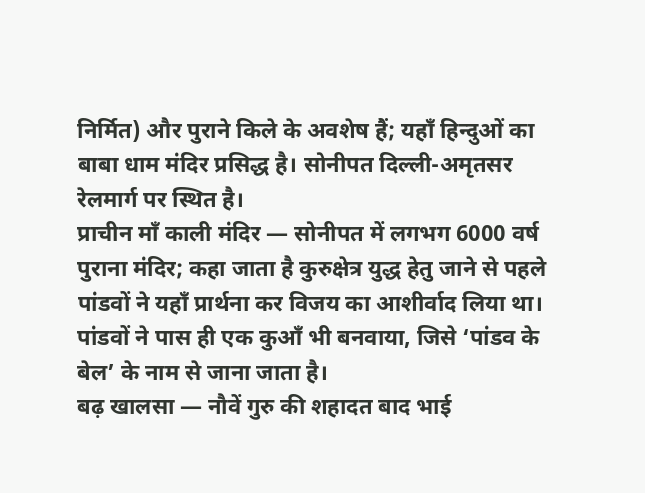निर्मित) और पुराने किले के अवशेष हैं; यहाँ हिन्दुओं का बाबा धाम मंदिर प्रसिद्ध है। सोनीपत दिल्ली-अमृतसर रेलमार्ग पर स्थित है।
प्राचीन माँ काली मंदिर — सोनीपत में लगभग 6000 वर्ष पुराना मंदिर; कहा जाता है कुरुक्षेत्र युद्ध हेतु जाने से पहले पांडवों ने यहाँ प्रार्थना कर विजय का आशीर्वाद लिया था। पांडवों ने पास ही एक कुआँ भी बनवाया, जिसे ‘पांडव के बेल’ के नाम से जाना जाता है।
बढ़ खालसा — नौवें गुरु की शहादत बाद भाई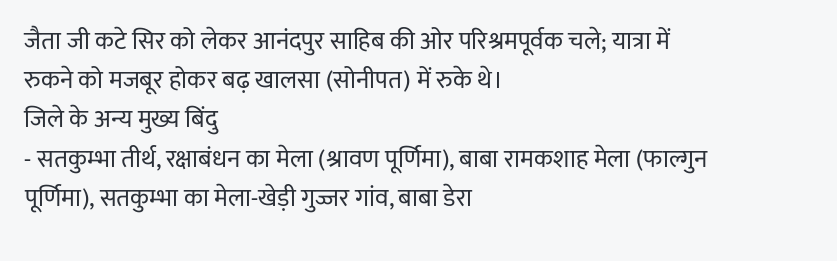जैता जी कटे सिर को लेकर आनंदपुर साहिब की ओर परिश्रमपूर्वक चले; यात्रा में रुकने को मजबूर होकर बढ़ खालसा (सोनीपत) में रुके थे।
जिले के अन्य मुख्य बिंदु
- सतकुम्भा तीर्थ, रक्षाबंधन का मेला (श्रावण पूर्णिमा), बाबा रामकशाह मेला (फाल्गुन पूर्णिमा), सतकुम्भा का मेला-खेड़ी गुज्जर गांव, बाबा डेरा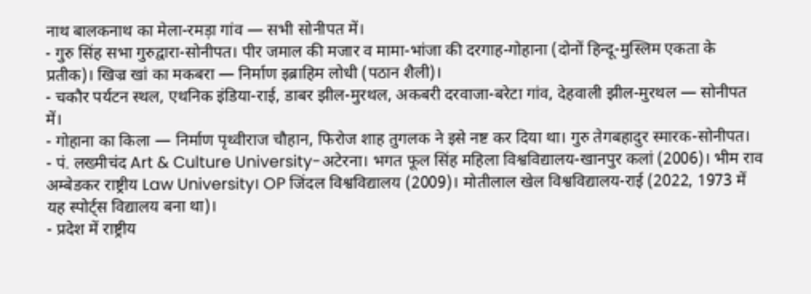नाथ बालकनाथ का मेला-रमड़ा गांव — सभी सोनीपत में।
- गुरु सिंह सभा गुरुद्वारा-सोनीपत। पीर जमाल की मजार व मामा-भांजा की दरगाह-गोहाना (दोनों हिन्दू-मुस्लिम एकता के प्रतीक)। खिज्र खां का मकबरा — निर्माण इब्राहिम लोधी (पठान शैली)।
- चकौर पर्यटन स्थल, एथनिक इंडिया-राई, डाबर झील-मुरथल, अकबरी दरवाजा-बरेटा गांव, देहवाली झील-मुरथल — सोनीपत में।
- गोहाना का किला — निर्माण पृथ्वीराज चौहान, फिरोज शाह तुगलक ने इसे नष्ट कर दिया था। गुरु तेगबहादुर स्मारक-सोनीपत।
- पं. लख्मीचंद Art & Culture University-अटेरना। भगत फूल सिंह महिला विश्वविद्यालय-खानपुर कलां (2006)। भीम राव अम्बेडकर राष्ट्रीय Law University। OP जिंदल विश्वविद्यालय (2009)। मोतीलाल खेल विश्वविद्यालय-राई (2022, 1973 में यह स्पोर्ट्स विद्यालय बना था)।
- प्रदेश में राष्ट्रीय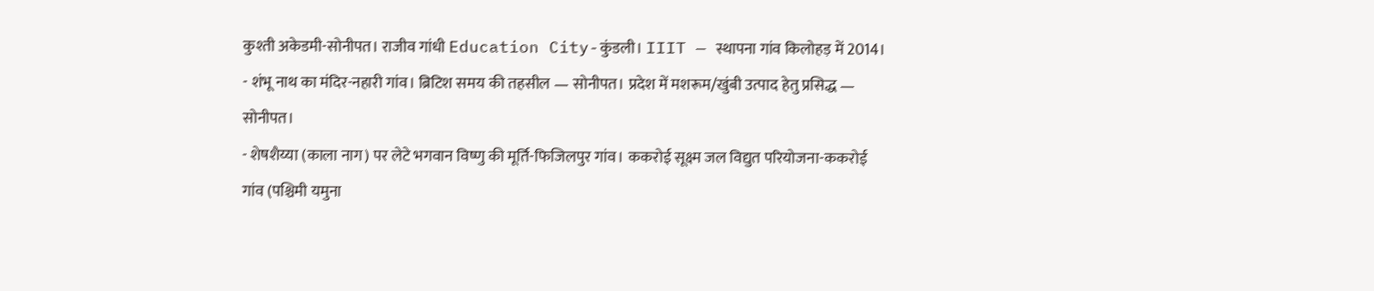कुश्ती अकेडमी-सोनीपत। राजीव गांधी Education City-कुंडली। IIIT — स्थापना गांव किलोहड़ में 2014।
- शंभू नाथ का मंदिर-नहारी गांव। ब्रिटिश समय की तहसील — सोनीपत। प्रदेश में मशरूम/खुंबी उत्पाद हेतु प्रसिद्ध — सोनीपत।
- शेषशैय्या (काला नाग) पर लेटे भगवान विष्णु की मूर्ति-फिजिलपुर गांव। ककरोई सूक्ष्म जल विद्युत परियोजना-ककरोई गांव (पश्चिमी यमुना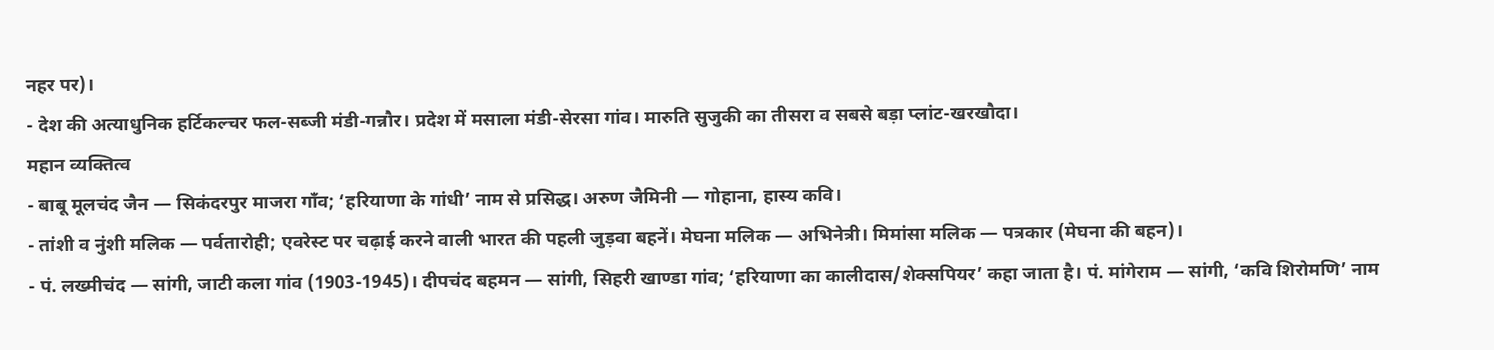नहर पर)।
- देश की अत्याधुनिक हर्टिकल्चर फल-सब्जी मंडी-गन्नौर। प्रदेश में मसाला मंडी-सेरसा गांव। मारुति सुजुकी का तीसरा व सबसे बड़ा प्लांट-खरखौदा।
महान व्यक्तित्व
- बाबू मूलचंद जैन — सिकंदरपुर माजरा गाँव; ‘हरियाणा के गांधी’ नाम से प्रसिद्ध। अरुण जैमिनी — गोहाना, हास्य कवि।
- तांशी व नुंशी मलिक — पर्वतारोही; एवरेस्ट पर चढ़ाई करने वाली भारत की पहली जुड़वा बहनें। मेघना मलिक — अभिनेत्री। मिमांसा मलिक — पत्रकार (मेघना की बहन)।
- पं. लख्मीचंद — सांगी, जाटी कला गांव (1903-1945)। दीपचंद बहमन — सांगी, सिहरी खाण्डा गांव; ‘हरियाणा का कालीदास/शेक्सपियर’ कहा जाता है। पं. मांगेराम — सांगी, ‘कवि शिरोमणि’ नाम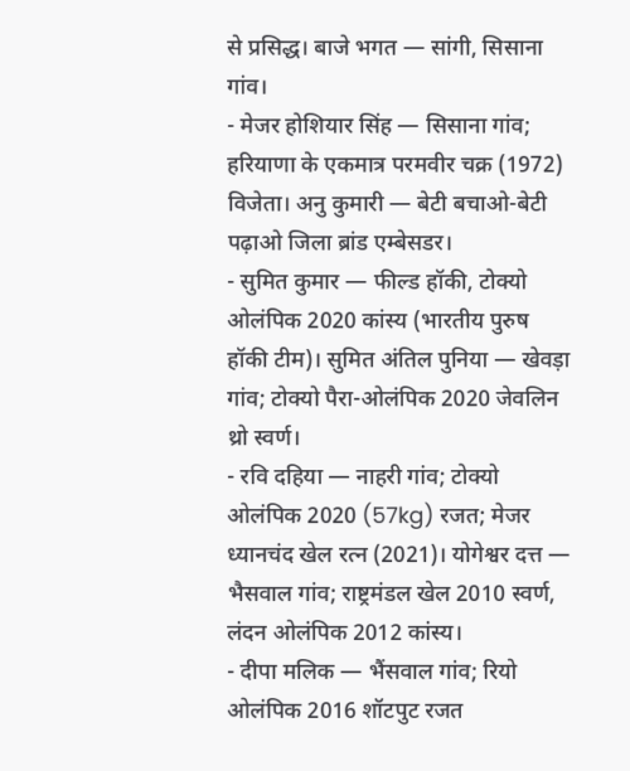से प्रसिद्ध। बाजे भगत — सांगी, सिसाना गांव।
- मेजर होशियार सिंह — सिसाना गांव; हरियाणा के एकमात्र परमवीर चक्र (1972) विजेता। अनु कुमारी — बेटी बचाओ-बेटी पढ़ाओ जिला ब्रांड एम्बेसडर।
- सुमित कुमार — फील्ड हॉकी, टोक्यो ओलंपिक 2020 कांस्य (भारतीय पुरुष हॉकी टीम)। सुमित अंतिल पुनिया — खेवड़ा गांव; टोक्यो पैरा-ओलंपिक 2020 जेवलिन थ्रो स्वर्ण।
- रवि दहिया — नाहरी गांव; टोक्यो ओलंपिक 2020 (57kg) रजत; मेजर ध्यानचंद खेल रत्न (2021)। योगेश्वर दत्त — भैसवाल गांव; राष्ट्रमंडल खेल 2010 स्वर्ण, लंदन ओलंपिक 2012 कांस्य।
- दीपा मलिक — भैंसवाल गांव; रियो ओलंपिक 2016 शॉटपुट रजत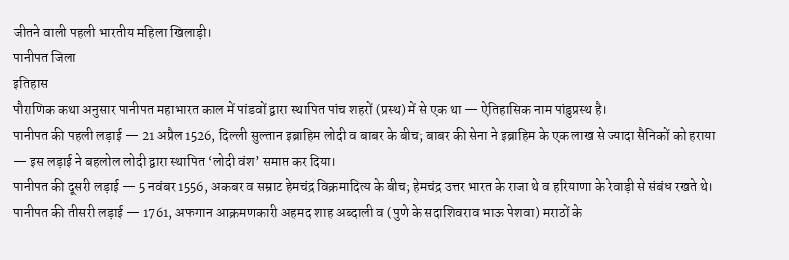जीतने वाली पहली भारतीय महिला खिलाड़ी।
पानीपत जिला
इतिहास
पौराणिक कथा अनुसार पानीपत महाभारत काल में पांडवों द्वारा स्थापित पांच शहरों (प्रस्थ) में से एक था — ऐतिहासिक नाम पांडुप्रस्थ है।
पानीपत की पहली लड़ाई — 21 अप्रैल 1526, दिल्ली सुल्तान इब्राहिम लोदी व बाबर के बीच; बाबर की सेना ने इब्राहिम के एक लाख से ज्यादा सैनिकों को हराया — इस लड़ाई ने बहलोल लोदी द्वारा स्थापित ‘लोदी वंश’ समाप्त कर दिया।
पानीपत की दूसरी लड़ाई — 5 नवंबर 1556, अकबर व सम्राट हेमचंद्र विक्रमादित्य के बीच; हेमचंद्र उत्तर भारत के राजा थे व हरियाणा के रेवाड़ी से संबंध रखते थे।
पानीपत की तीसरी लड़ाई — 1761, अफगान आक्रमणकारी अहमद शाह अब्दाली व (पुणे के सदाशिवराव भाऊ पेशवा) मराठों के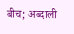बीच; अब्दाली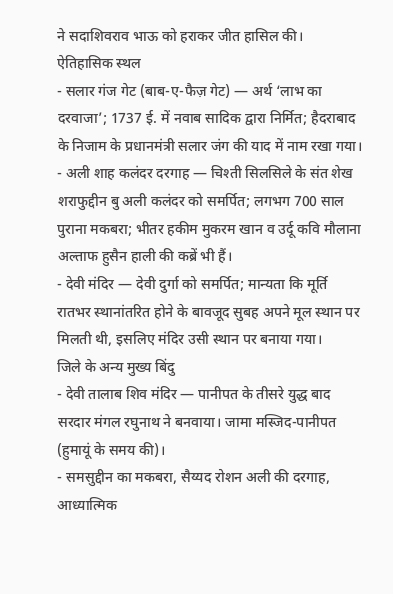ने सदाशिवराव भाऊ को हराकर जीत हासिल की।
ऐतिहासिक स्थल
- सलार गंज गेट (बाब-ए-फैज़ गेट) — अर्थ ‘लाभ का दरवाजा’; 1737 ई. में नवाब सादिक द्वारा निर्मित; हैदराबाद के निजाम के प्रधानमंत्री सलार जंग की याद में नाम रखा गया।
- अली शाह कलंदर दरगाह — चिश्ती सिलसिले के संत शेख शराफुद्दीन बु अली कलंदर को समर्पित; लगभग 700 साल पुराना मकबरा; भीतर हकीम मुकरम खान व उर्दू कवि मौलाना अल्ताफ हुसैन हाली की कब्रें भी हैं।
- देवी मंदिर — देवी दुर्गा को समर्पित; मान्यता कि मूर्ति रातभर स्थानांतरित होने के बावजूद सुबह अपने मूल स्थान पर मिलती थी, इसलिए मंदिर उसी स्थान पर बनाया गया।
जिले के अन्य मुख्य बिंदु
- देवी तालाब शिव मंदिर — पानीपत के तीसरे युद्ध बाद सरदार मंगल रघुनाथ ने बनवाया। जामा मस्जिद-पानीपत (हुमायूं के समय की)।
- समसुद्दीन का मकबरा, सैय्यद रोशन अली की दरगाह, आध्यात्मिक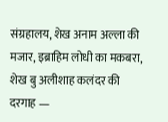संग्रहालय, शेख अनाम अल्ला की मजार, इब्राहिम लोधी का मकबरा, शेख बु अलीशाह कलंदर की दरगाह —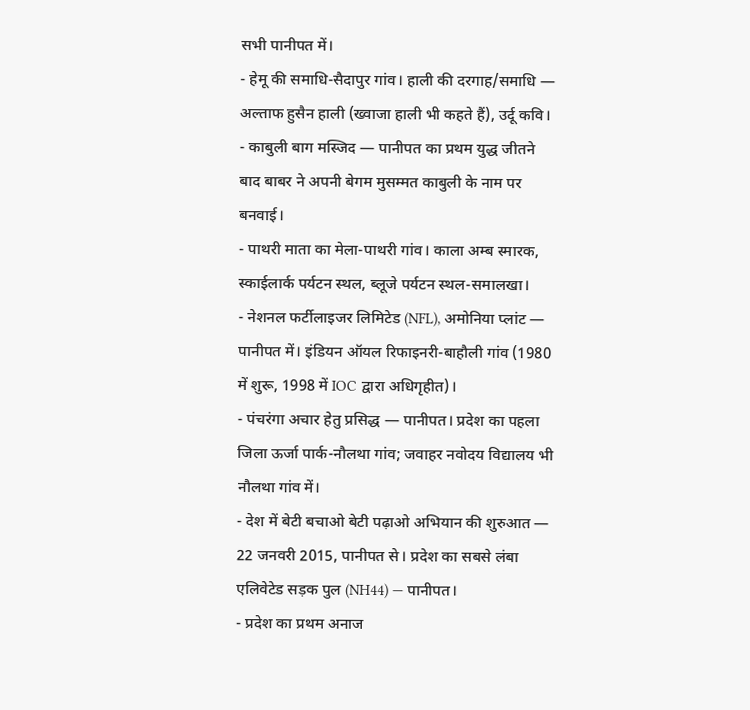सभी पानीपत में।
- हेमू की समाधि-सैदापुर गांव। हाली की दरगाह/समाधि — अल्ताफ हुसैन हाली (ख्वाजा हाली भी कहते हैं), उर्दू कवि।
- काबुली बाग मस्जिद — पानीपत का प्रथम युद्ध जीतने बाद बाबर ने अपनी बेगम मुसम्मत काबुली के नाम पर बनवाई।
- पाथरी माता का मेला-पाथरी गांव। काला अम्ब स्मारक, स्काईलार्क पर्यटन स्थल, ब्लूजे पर्यटन स्थल-समालखा।
- नेशनल फर्टीलाइजर लिमिटेड (NFL), अमोनिया प्लांट — पानीपत में। इंडियन ऑयल रिफाइनरी-बाहौली गांव (1980 में शुरू, 1998 में IOC द्वारा अधिगृहीत)।
- पंचरंगा अचार हेतु प्रसिद्ध — पानीपत। प्रदेश का पहला जिला ऊर्जा पार्क-नौलथा गांव; जवाहर नवोदय विद्यालय भी नौलथा गांव में।
- देश में बेटी बचाओ बेटी पढ़ाओ अभियान की शुरुआत — 22 जनवरी 2015, पानीपत से। प्रदेश का सबसे लंबा एलिवेटेड सड़क पुल (NH44) — पानीपत।
- प्रदेश का प्रथम अनाज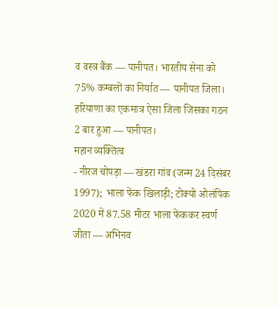व वस्त्र बैंक — पानीपत। भारतीय सेना को 75% कम्बलों का निर्यात — पानीपत जिला। हरियाणा का एकमात्र ऐसा जिला जिसका गठन 2 बार हुआ — पानीपत।
महान व्यक्तित्व
- नीरज चोपड़ा — खंडरा गांव (जन्म 24 दिसंबर 1997); भाला फेंक खिलाड़ी; टोक्यो ओलंपिक 2020 में 87.58 मीटर भाला फेंककर स्वर्ण जीता — अभिनव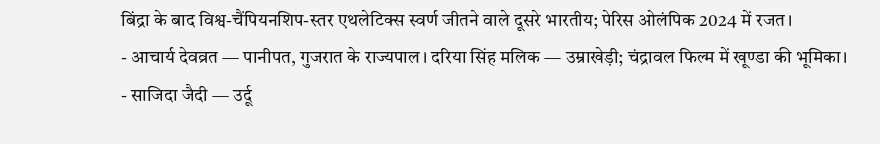बिंद्रा के बाद विश्व-चैंपियनशिप-स्तर एथलेटिक्स स्वर्ण जीतने वाले दूसरे भारतीय; पेरिस ओलंपिक 2024 में रजत।
- आचार्य देवव्रत — पानीपत, गुजरात के राज्यपाल। दरिया सिंह मलिक — उम्राखेड़ी; चंद्रावल फिल्म में खूण्डा की भूमिका।
- साजिदा जैदी — उर्दू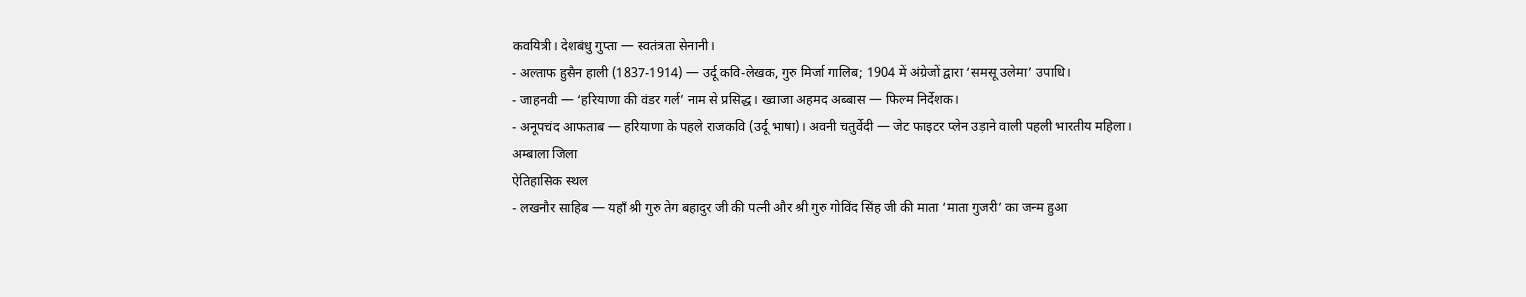कवयित्री। देशबंधु गुप्ता — स्वतंत्रता सेनानी।
- अल्ताफ हुसैन हाली (1837-1914) — उर्दू कवि-लेखक, गुरु मिर्जा गालिब; 1904 में अंग्रेजों द्वारा ‘समसू उलेमा’ उपाधि।
- जाहनवी — ‘हरियाणा की वंडर गर्ल’ नाम से प्रसिद्ध। ख्वाजा अहमद अब्बास — फिल्म निर्देशक।
- अनूपचंद आफताब — हरियाणा के पहले राजकवि (उर्दू भाषा)। अवनी चतुर्वेदी — जेट फाइटर प्लेन उड़ाने वाली पहली भारतीय महिला।
अम्बाला जिला
ऐतिहासिक स्थल
- लखनौर साहिब — यहाँ श्री गुरु तेग बहादुर जी की पत्नी और श्री गुरु गोविंद सिंह जी की माता ‘माता गुजरी’ का जन्म हुआ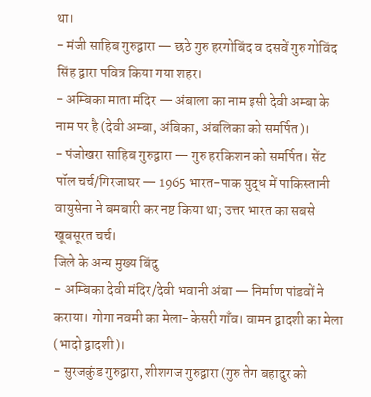था।
- मंजी साहिब गुरुद्वारा — छठे गुरु हरगोबिंद व दसवें गुरु गोविंद सिंह द्वारा पवित्र किया गया शहर।
- अम्बिका माता मंदिर — अंबाला का नाम इसी देवी अम्बा के नाम पर है (देवी अम्बा, अंबिका, अंबलिका को समर्पित)।
- पंजोखरा साहिब गुरुद्वारा — गुरु हरकिशन को समर्पित। सेंट पॉल चर्च/गिरजाघर — 1965 भारत-पाक युद्ध में पाकिस्तानी वायुसेना ने बमबारी कर नष्ट किया था; उत्तर भारत का सबसे खूबसूरत चर्च।
जिले के अन्य मुख्य बिंदु
- अम्बिका देवी मंदिर/देवी भवानी अंबा — निर्माण पांडवों ने कराया। गोगा नवमी का मेला-केसरी गाँव। वामन द्वादशी का मेला (भादो द्वादशी)।
- सुरजकुंड गुरुद्वारा, शीशगज गुरुद्वारा (गुरु तेग बहादुर को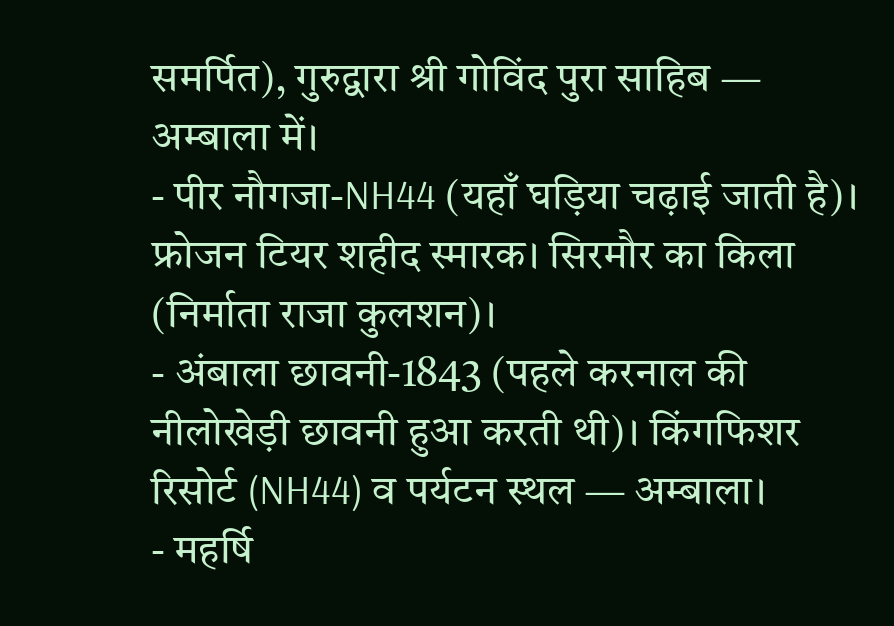समर्पित), गुरुद्वारा श्री गोविंद पुरा साहिब — अम्बाला में।
- पीर नौगजा-NH44 (यहाँ घड़िया चढ़ाई जाती है)। फ्रोजन टियर शहीद स्मारक। सिरमौर का किला (निर्माता राजा कुलशन)।
- अंबाला छावनी-1843 (पहले करनाल की नीलोखेड़ी छावनी हुआ करती थी)। किंगफिशर रिसोर्ट (NH44) व पर्यटन स्थल — अम्बाला।
- महर्षि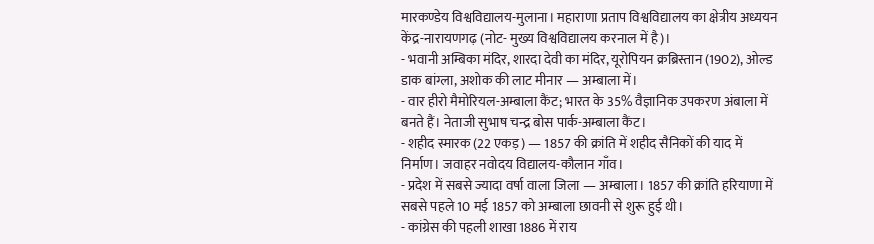मारकण्डेय विश्वविद्यालय-मुलाना। महाराणा प्रताप विश्वविद्यालय का क्षेत्रीय अध्ययन केंद्र-नारायणगढ़ (नोट- मुख्य विश्वविद्यालय करनाल में है)।
- भवानी अम्बिका मंदिर, शारदा देवी का मंदिर, यूरोपियन क्रब्रिस्तान (1902), ओल्ड डाक बांग्ला, अशोक की लाट मीनार — अम्बाला में।
- वार हीरो मैमोरियल-अम्बाला कैंट; भारत के 35% वैज्ञानिक उपकरण अंबाला में बनते हैं। नेताजी सुभाष चन्द्र बोस पार्क-अम्बाला कैंट।
- शहीद स्मारक (22 एकड़) — 1857 की क्रांति में शहीद सैनिकों की याद में निर्माण। जवाहर नवोदय विद्यालय-कौलान गाँव।
- प्रदेश में सबसे ज्यादा वर्षा वाला जिला — अम्बाला। 1857 की क्रांति हरियाणा में सबसे पहले 10 मई 1857 को अम्बाला छावनी से शुरू हुई थी।
- कांग्रेस की पहली शाखा 1886 में राय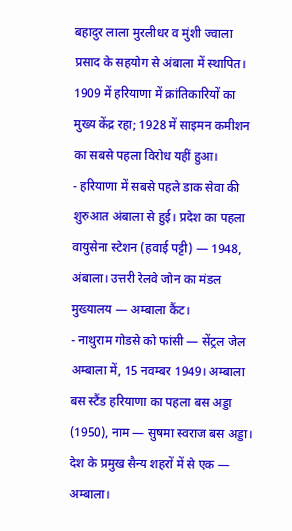बहादुर लाला मुरलीधर व मुंशी ज्वाला प्रसाद के सहयोग से अंबाला में स्थापित। 1909 में हरियाणा में क्रांतिकारियों का मुख्य केंद्र रहा; 1928 में साइमन कमीशन का सबसे पहला विरोध यहीं हुआ।
- हरियाणा में सबसे पहले डाक सेवा की शुरुआत अंबाला से हुई। प्रदेश का पहला वायुसेना स्टेशन (हवाई पट्टी) — 1948, अंबाला। उत्तरी रेलवे जोन का मंडल मुख्यालय — अम्बाला कैंट।
- नाथुराम गोडसे को फांसी — सेंट्रल जेल अम्बाला में, 15 नवम्बर 1949। अम्बाला बस स्टैंड हरियाणा का पहला बस अड्डा (1950), नाम — सुषमा स्वराज बस अड्डा। देश के प्रमुख सैन्य शहरों में से एक — अम्बाला।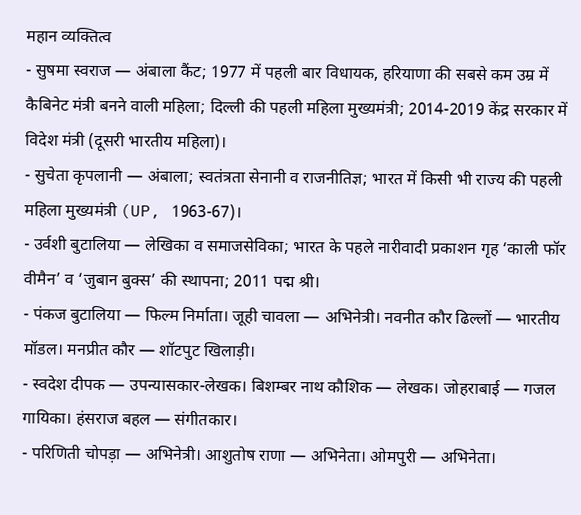महान व्यक्तित्व
- सुषमा स्वराज — अंबाला कैंट; 1977 में पहली बार विधायक, हरियाणा की सबसे कम उम्र में कैबिनेट मंत्री बनने वाली महिला; दिल्ली की पहली महिला मुख्यमंत्री; 2014-2019 केंद्र सरकार में विदेश मंत्री (दूसरी भारतीय महिला)।
- सुचेता कृपलानी — अंबाला; स्वतंत्रता सेनानी व राजनीतिज्ञ; भारत में किसी भी राज्य की पहली महिला मुख्यमंत्री (UP, 1963-67)।
- उर्वशी बुटालिया — लेखिका व समाजसेविका; भारत के पहले नारीवादी प्रकाशन गृह ‘काली फॉर वीमैन’ व ‘जुबान बुक्स’ की स्थापना; 2011 पद्म श्री।
- पंकज बुटालिया — फिल्म निर्माता। जूही चावला — अभिनेत्री। नवनीत कौर ढिल्लों — भारतीय मॉडल। मनप्रीत कौर — शॉटपुट खिलाड़ी।
- स्वदेश दीपक — उपन्यासकार-लेखक। बिशम्बर नाथ कौशिक — लेखक। जोहराबाई — गजल गायिका। हंसराज बहल — संगीतकार।
- परिणिती चोपड़ा — अभिनेत्री। आशुतोष राणा — अभिनेता। ओमपुरी — अभिनेता।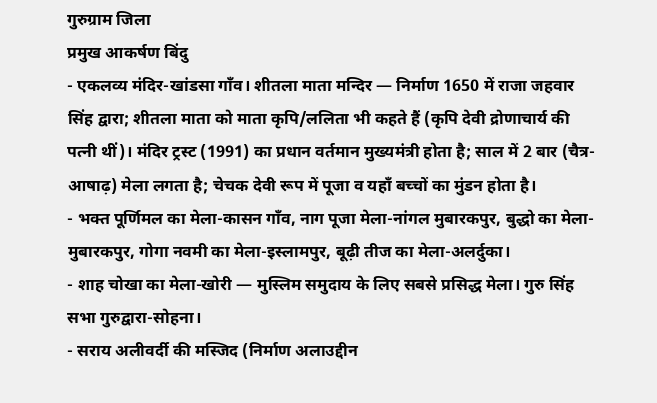गुरुग्राम जिला
प्रमुख आकर्षण बिंदु
- एकलव्य मंदिर-खांडसा गाँव। शीतला माता मन्दिर — निर्माण 1650 में राजा जहवार सिंह द्वारा; शीतला माता को माता कृपि/ललिता भी कहते हैं (कृपि देवी द्रोणाचार्य की पत्नी थीं)। मंदिर ट्रस्ट (1991) का प्रधान वर्तमान मुख्यमंत्री होता है; साल में 2 बार (चैत्र-आषाढ़) मेला लगता है; चेचक देवी रूप में पूजा व यहाँ बच्चों का मुंडन होता है।
- भक्त पूर्णिमल का मेला-कासन गाँव, नाग पूजा मेला-नांगल मुबारकपुर, बुद्धो का मेला-मुबारकपुर, गोगा नवमी का मेला-इस्लामपुर, बूढ़ी तीज का मेला-अलर्दुका।
- शाह चोखा का मेला-खोरी — मुस्लिम समुदाय के लिए सबसे प्रसिद्ध मेला। गुरु सिंह सभा गुरुद्वारा-सोहना।
- सराय अलीवर्दी की मस्जिद (निर्माण अलाउद्दीन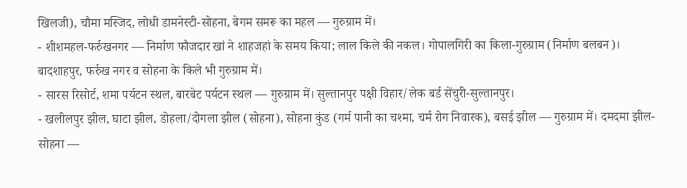खिलजी), चौमा मस्जिद, लोधी डामनेस्टी-सोहना, बेगम समरू का महल — गुरुग्राम में।
- शीशमहल-फर्रुखनगर — निर्माण फौजदार खां ने शाहजहां के समय किया; लाल किले की नकल। गोपालगिरी का किला-गुरुग्राम (निर्माण बलबन)। बादशाहपुर, फर्रुख नगर व सोहना के किले भी गुरुग्राम में।
- सारस रिसोर्ट, शमा पर्यटन स्थल, बारबेट पर्यटन स्थल — गुरुग्राम में। सुल्तानपुर पक्षी विहार/लेक बर्ड सेंचुरी-सुल्तानपुर।
- खलीलपुर झील, घाटा झील, डोहला/दोगला झील (सोहना), सोहना कुंड (गर्म पानी का चश्मा, चर्म रोग निवारक), बसई झील — गुरुग्राम में। दमदमा झील-सोहना —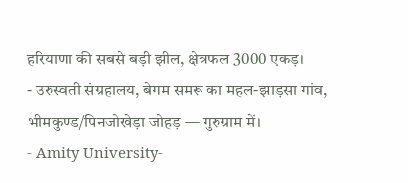हरियाणा की सबसे बड़ी झील, क्षेत्रफल 3000 एकड़।
- उरुस्वती संग्रहालय, बेगम समरू का महल-झाड़सा गांव, भीमकुण्ड/पिनजोखेड़ा जोहड़ — गुरुग्राम में।
- Amity University-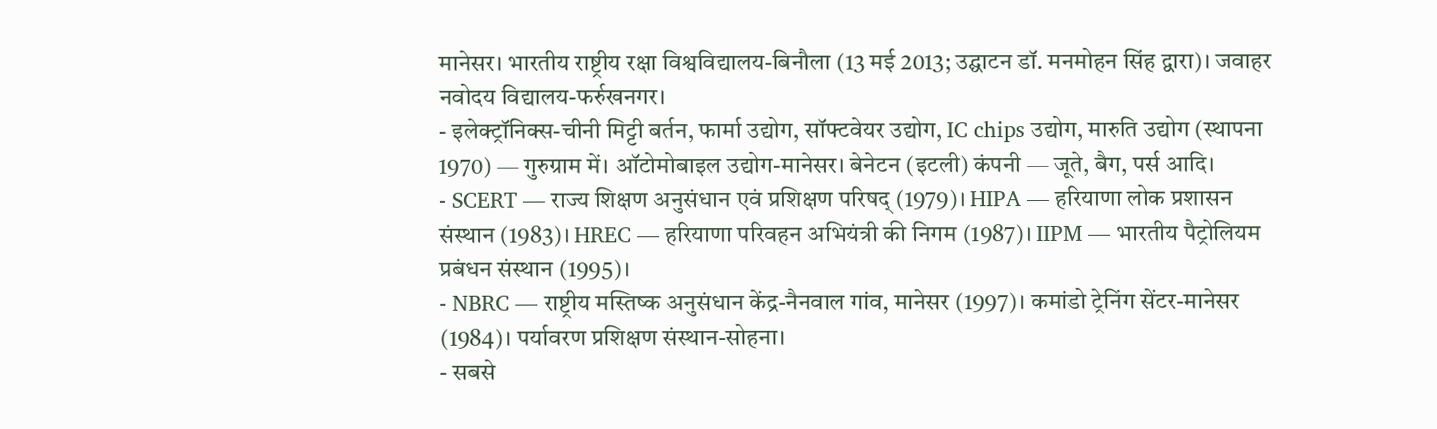मानेसर। भारतीय राष्ट्रीय रक्षा विश्वविद्यालय-बिनौला (13 मई 2013; उद्घाटन डॉ. मनमोहन सिंह द्वारा)। जवाहर नवोदय विद्यालय-फर्रुखनगर।
- इलेक्ट्रॉनिक्स-चीनी मिट्टी बर्तन, फार्मा उद्योग, सॉफ्टवेयर उद्योग, IC chips उद्योग, मारुति उद्योग (स्थापना 1970) — गुरुग्राम में। ऑटोमोबाइल उद्योग-मानेसर। बेनेटन (इटली) कंपनी — जूते, बैग, पर्स आदि।
- SCERT — राज्य शिक्षण अनुसंधान एवं प्रशिक्षण परिषद् (1979)। HIPA — हरियाणा लोक प्रशासन संस्थान (1983)। HREC — हरियाणा परिवहन अभियंत्री की निगम (1987)। IIPM — भारतीय पैट्रोलियम प्रबंधन संस्थान (1995)।
- NBRC — राष्ट्रीय मस्तिष्क अनुसंधान केंद्र-नैनवाल गांव, मानेसर (1997)। कमांडो ट्रेनिंग सेंटर-मानेसर (1984)। पर्यावरण प्रशिक्षण संस्थान-सोहना।
- सबसे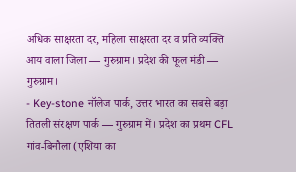अधिक साक्षरता दर, महिला साक्षरता दर व प्रति व्यक्ति आय वाला जिला — गुरुग्राम। प्रदेश की फूल मंडी — गुरुग्राम।
- Key-stone नॉलेज पार्क, उत्तर भारत का सबसे बड़ा तितली संरक्षण पार्क — गुरुग्राम में। प्रदेश का प्रथम CFL गांव-बिनौला (एशिया का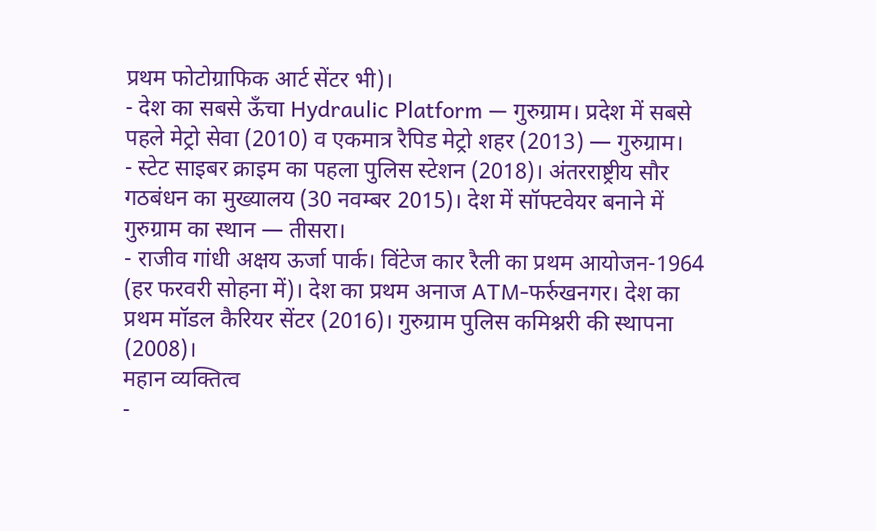प्रथम फोटोग्राफिक आर्ट सेंटर भी)।
- देश का सबसे ऊँचा Hydraulic Platform — गुरुग्राम। प्रदेश में सबसे पहले मेट्रो सेवा (2010) व एकमात्र रैपिड मेट्रो शहर (2013) — गुरुग्राम।
- स्टेट साइबर क्राइम का पहला पुलिस स्टेशन (2018)। अंतरराष्ट्रीय सौर गठबंधन का मुख्यालय (30 नवम्बर 2015)। देश में सॉफ्टवेयर बनाने में गुरुग्राम का स्थान — तीसरा।
- राजीव गांधी अक्षय ऊर्जा पार्क। विंटेज कार रैली का प्रथम आयोजन-1964 (हर फरवरी सोहना में)। देश का प्रथम अनाज ATM-फर्रुखनगर। देश का प्रथम मॉडल कैरियर सेंटर (2016)। गुरुग्राम पुलिस कमिश्नरी की स्थापना (2008)।
महान व्यक्तित्व
-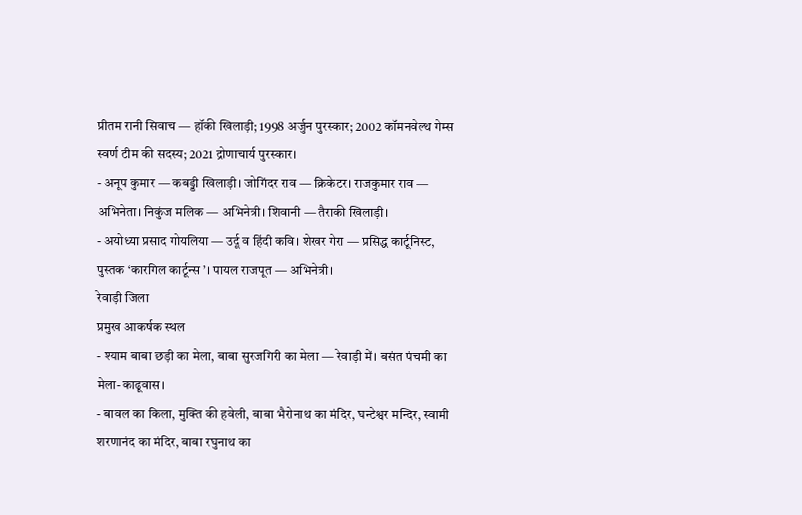प्रीतम रानी सिवाच — हॉकी खिलाड़ी; 1998 अर्जुन पुरस्कार; 2002 कॉमनवेल्थ गेम्स स्वर्ण टीम की सदस्य; 2021 द्रोणाचार्य पुरस्कार।
- अनूप कुमार — कबड्डी खिलाड़ी। जोगिंदर राव — क्रिकेटर। राजकुमार राव — अभिनेता। निकुंज मलिक — अभिनेत्री। शिवानी — तैराकी खिलाड़ी।
- अयोध्या प्रसाद गोयलिया — उर्दू व हिंदी कवि। शेखर गेरा — प्रसिद्ध कार्टूनिस्ट, पुस्तक ‘कारगिल कार्टून्स’। पायल राजपूत — अभिनेत्री।
रेवाड़ी जिला
प्रमुख आकर्षक स्थल
- श्याम बाबा छड़ी का मेला, बाबा सुरजगिरी का मेला — रेवाड़ी में। बसंत पंचमी का मेला-काढूवास।
- बावल का किला, मुक्ति की हवेली, बाबा भैरोनाथ का मंदिर, घन्टेश्वर मन्दिर, स्वामी शरणानंद का मंदिर, बाबा रघुनाथ का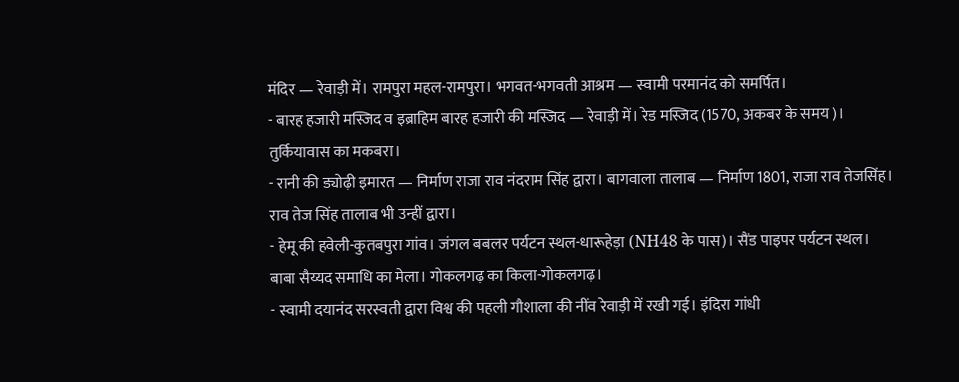मंदिर — रेवाड़ी में। रामपुरा महल-रामपुरा। भगवत-भगवती आश्रम — स्वामी परमानंद को समर्पित।
- बारह हजारी मस्जिद व इब्राहिम बारह हजारी की मस्जिद — रेवाड़ी में। रेड मस्जिद (1570, अकबर के समय)। तुर्कियावास का मकबरा।
- रानी की ड्योढ़ी इमारत — निर्माण राजा राव नंदराम सिंह द्वारा। बागवाला तालाब — निर्माण 1801, राजा राव तेजसिंह। राव तेज सिंह तालाब भी उन्हीं द्वारा।
- हेमू की हवेली-कुतबपुरा गांव। जंगल बबलर पर्यटन स्थल-धारूहेड़ा (NH48 के पास)। सैंड पाइपर पर्यटन स्थल। बाबा सैय्यद समाधि का मेला। गोकलगढ़ का किला-गोकलगढ़।
- स्वामी दयानंद सरस्वती द्वारा विश्व की पहली गौशाला की नींव रेवाड़ी में रखी गई। इंदिरा गांधी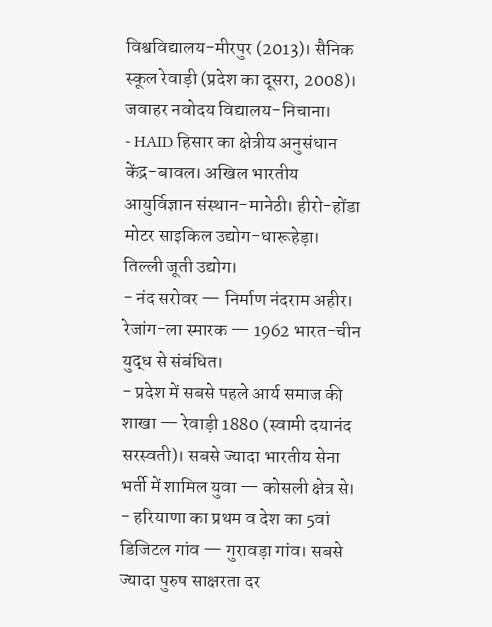विश्वविद्यालय-मीरपुर (2013)। सैनिक स्कूल रेवाड़ी (प्रदेश का दूसरा, 2008)। जवाहर नवोदय विद्यालय-निचाना।
- HAID हिसार का क्षेत्रीय अनुसंधान केंद्र-बावल। अखिल भारतीय आयुर्विज्ञान संस्थान-मानेठी। हीरो-होंडा मोटर साइकिल उद्योग-धारूहेड़ा। तिल्ली जूती उद्योग।
- नंद सरोवर — निर्माण नंदराम अहीर। रेजांग-ला स्मारक — 1962 भारत-चीन युद्ध से संबंधित।
- प्रदेश में सबसे पहले आर्य समाज की शाखा — रेवाड़ी 1880 (स्वामी दयानंद सरस्वती)। सबसे ज्यादा भारतीय सेना भर्ती में शामिल युवा — कोसली क्षेत्र से।
- हरियाणा का प्रथम व देश का 5वां डिजिटल गांव — गुरावड़ा गांव। सबसे ज्यादा पुरुष साक्षरता दर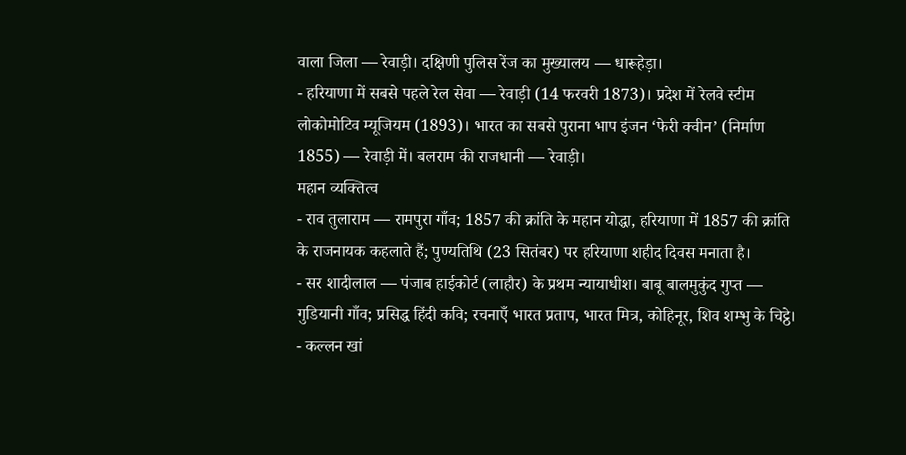वाला जिला — रेवाड़ी। दक्षिणी पुलिस रेंज का मुख्यालय — धारूहेड़ा।
- हरियाणा में सबसे पहले रेल सेवा — रेवाड़ी (14 फरवरी 1873)। प्रदेश में रेलवे स्टीम लोकोमोटिव म्यूजियम (1893)। भारत का सबसे पुराना भाप इंजन ‘फेरी क्वीन’ (निर्माण 1855) — रेवाड़ी में। बलराम की राजधानी — रेवाड़ी।
महान व्यक्तित्व
- राव तुलाराम — रामपुरा गाँव; 1857 की क्रांति के महान योद्धा, हरियाणा में 1857 की क्रांति के राजनायक कहलाते हैं; पुण्यतिथि (23 सितंबर) पर हरियाणा शहीद दिवस मनाता है।
- सर शादीलाल — पंजाब हाईकोर्ट (लाहौर) के प्रथम न्यायाधीश। बाबू बालमुकुंद गुप्त — गुडियानी गाँव; प्रसिद्ध हिंदी कवि; रचनाएँ भारत प्रताप, भारत मित्र, कोहिनूर, शिव शम्भु के चिट्ठे।
- कल्लन खां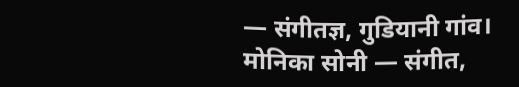— संगीतज्ञ, गुडियानी गांव। मोनिका सोनी — संगीत,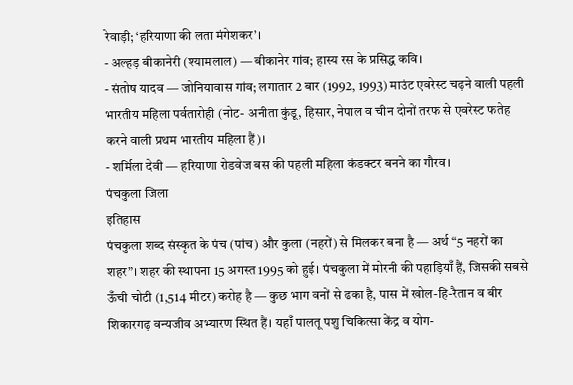रेवाड़ी; ‘हरियाणा की लता मंगेशकर’।
- अल्हड़ बीकानेरी (श्यामलाल) — बीकानेर गांव; हास्य रस के प्रसिद्ध कवि।
- संतोष यादव — जोनियावास गांव; लगातार 2 बार (1992, 1993) माउंट एवरेस्ट चढ़ने वाली पहली भारतीय महिला पर्वतारोही (नोट- अनीता कुंडू, हिसार, नेपाल व चीन दोनों तरफ से एवरेस्ट फतेह करने वाली प्रथम भारतीय महिला हैं)।
- शर्मिला देवी — हरियाणा रोडवेज बस की पहली महिला कंडक्टर बनने का गौरव।
पंचकुला जिला
इतिहास
पंचकुला शब्द संस्कृत के पंच (पांच) और कुला (नहरों) से मिलकर बना है — अर्थ “5 नहरों का शहर”। शहर की स्थापना 15 अगस्त 1995 को हुई। पंचकुला में मोरनी की पहाड़ियाँ हैं, जिसकी सबसे ऊँची चोटी (1,514 मीटर) करोह है — कुछ भाग वनों से ढका है, पास में खोल-हि-रैतान व बीर शिकारगढ़ वन्यजीव अभ्यारण स्थित हैं। यहाँ पालतू पशु चिकित्सा केंद्र व योग-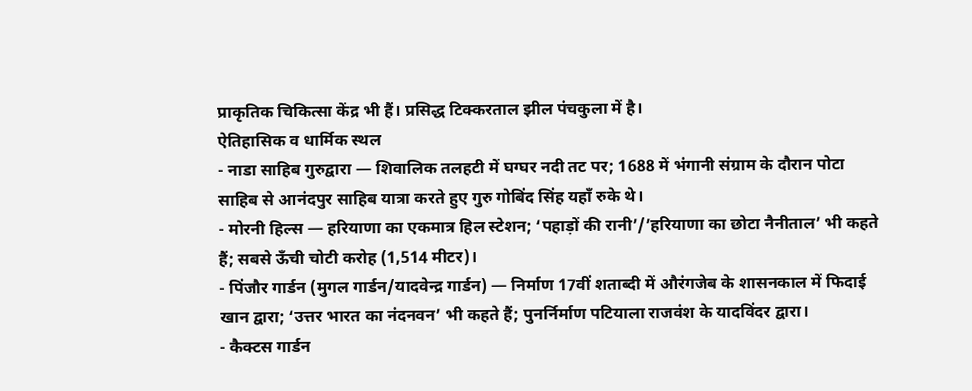प्राकृतिक चिकित्सा केंद्र भी हैं। प्रसिद्ध टिक्करताल झील पंचकुला में है।
ऐतिहासिक व धार्मिक स्थल
- नाडा साहिब गुरुद्वारा — शिवालिक तलहटी में घग्घर नदी तट पर; 1688 में भंगानी संग्राम के दौरान पोटा साहिब से आनंदपुर साहिब यात्रा करते हुए गुरु गोबिंद सिंह यहाँ रुके थे।
- मोरनी हिल्स — हरियाणा का एकमात्र हिल स्टेशन; ‘पहाड़ों की रानी’/’हरियाणा का छोटा नैनीताल’ भी कहते हैं; सबसे ऊँची चोटी करोह (1,514 मीटर)।
- पिंजौर गार्डन (मुगल गार्डन/यादवेन्द्र गार्डन) — निर्माण 17वीं शताब्दी में औरंगजेब के शासनकाल में फिदाई खान द्वारा; ‘उत्तर भारत का नंदनवन’ भी कहते हैं; पुनर्निर्माण पटियाला राजवंश के यादविंदर द्वारा।
- कैक्टस गार्डन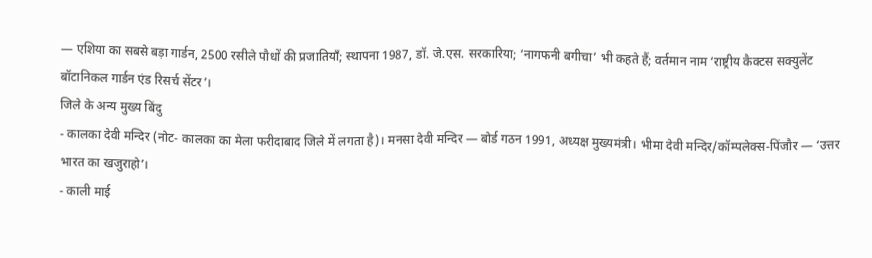— एशिया का सबसे बड़ा गार्डन, 2500 रसीले पौधों की प्रजातियाँ; स्थापना 1987, डॉ. जे.एस. सरकारिया; ‘नागफनी बगीचा’ भी कहते हैं; वर्तमान नाम ‘राष्ट्रीय कैक्टस सक्युलेंट बॉटानिकल गार्डन एंड रिसर्च सेंटर’।
जिले के अन्य मुख्य बिंदु
- कालका देवी मन्दिर (नोट- कालका का मेला फरीदाबाद जिले में लगता है)। मनसा देवी मन्दिर — बोर्ड गठन 1991, अध्यक्ष मुख्यमंत्री। भीमा देवी मन्दिर/कॉम्पलेक्स-पिंजौर — ‘उत्तर भारत का खजुराहो’।
- काली माई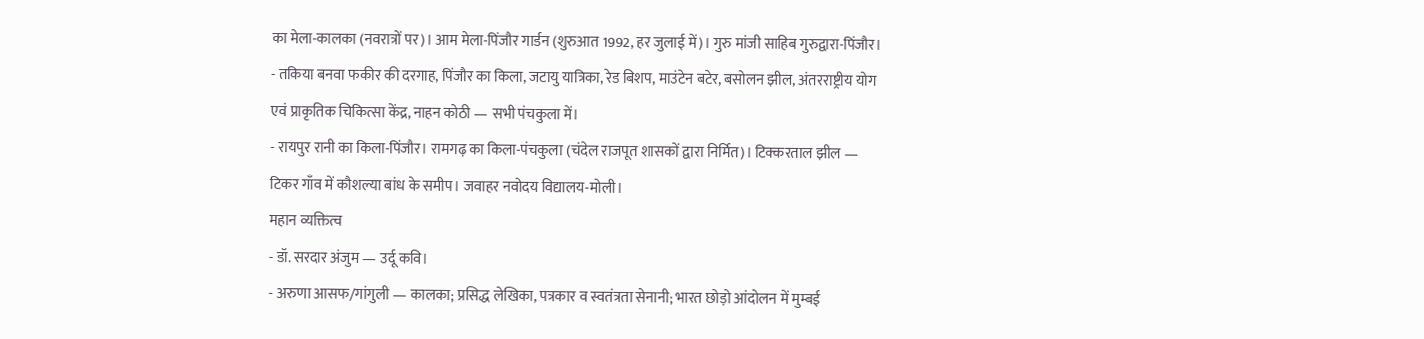का मेला-कालका (नवरात्रों पर)। आम मेला-पिंजौर गार्डन (शुरुआत 1992, हर जुलाई में)। गुरु मांजी साहिब गुरुद्वारा-पिंजौर।
- तकिया बनवा फकीर की दरगाह, पिंजौर का किला, जटायु यात्रिका, रेड बिशप, माउंटेन बटेर, बसोलन झील, अंतरराष्ट्रीय योग एवं प्राकृतिक चिकित्सा केंद्र, नाहन कोठी — सभी पंचकुला में।
- रायपुर रानी का किला-पिंजौर। रामगढ़ का किला-पंचकुला (चंदेल राजपूत शासकों द्वारा निर्मित)। टिक्करताल झील — टिकर गाँव में कौशल्या बांध के समीप। जवाहर नवोदय विद्यालय-मोली।
महान व्यक्तित्व
- डॉ. सरदार अंजुम — उर्दू कवि।
- अरुणा आसफ/गांगुली — कालका; प्रसिद्ध लेखिका, पत्रकार व स्वतंत्रता सेनानी; भारत छोड़ो आंदोलन में मुम्बई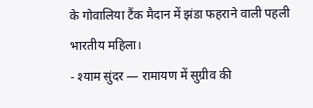के गोवालिया टैंक मैदान में झंडा फहराने वाली पहली भारतीय महिला।
- श्याम सुंदर — रामायण में सुग्रीव की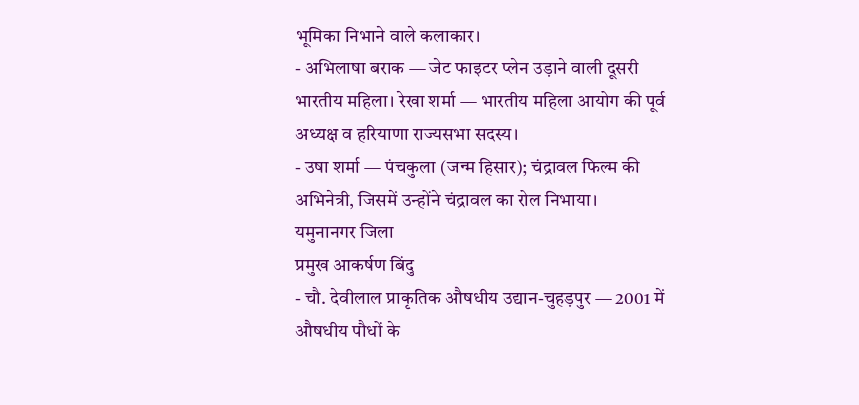भूमिका निभाने वाले कलाकार।
- अभिलाषा बराक — जेट फाइटर प्लेन उड़ाने वाली दूसरी भारतीय महिला। रेखा शर्मा — भारतीय महिला आयोग की पूर्व अध्यक्ष व हरियाणा राज्यसभा सदस्य।
- उषा शर्मा — पंचकुला (जन्म हिसार); चंद्रावल फिल्म की अभिनेत्री, जिसमें उन्होंने चंद्रावल का रोल निभाया।
यमुनानगर जिला
प्रमुख आकर्षण बिंदु
- चौ. देवीलाल प्राकृतिक औषधीय उद्यान-चुहड़पुर — 2001 में औषधीय पौधों के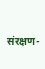संरक्षण-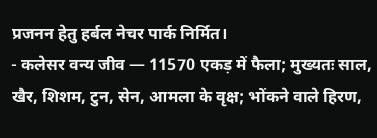प्रजनन हेतु हर्बल नेचर पार्क निर्मित।
- कलेसर वन्य जीव — 11570 एकड़ में फैला; मुख्यतः साल, खैर, शिशम, टुन, सेन, आमला के वृक्ष; भोंकने वाले हिरण,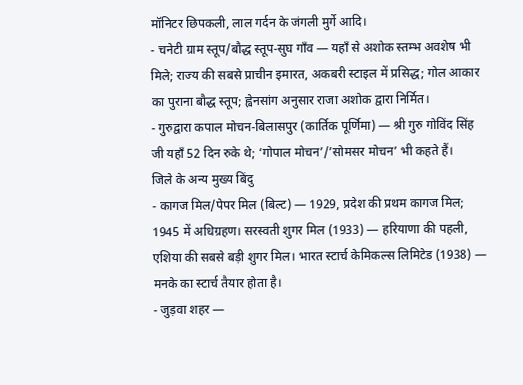मॉनिटर छिपकली, लाल गर्दन के जंगली मुर्गे आदि।
- चनेटी ग्राम स्तूप/बौद्ध स्तूप-सुघ गाँव — यहाँ से अशोक स्तम्भ अवशेष भी मिले; राज्य की सबसे प्राचीन इमारत, अकबरी स्टाइल में प्रसिद्ध; गोल आकार का पुराना बौद्ध स्तूप; ह्वेनसांग अनुसार राजा अशोक द्वारा निर्मित।
- गुरुद्वारा कपाल मोचन-बिलासपुर (कार्तिक पूर्णिमा) — श्री गुरु गोविंद सिंह जी यहाँ 52 दिन रुके थे; ‘गोपाल मोचन’/’सोमसर मोचन’ भी कहते हैं।
जिले के अन्य मुख्य बिंदु
- कागज मिल/पेपर मिल (बिल्ट) — 1929, प्रदेश की प्रथम कागज मिल; 1945 में अधिग्रहण। सरस्वती शुगर मिल (1933) — हरियाणा की पहली, एशिया की सबसे बड़ी शुगर मिल। भारत स्टार्च केमिकल्स लिमिटेड (1938) — मनके का स्टार्च तैयार होता है।
- जुड़वा शहर —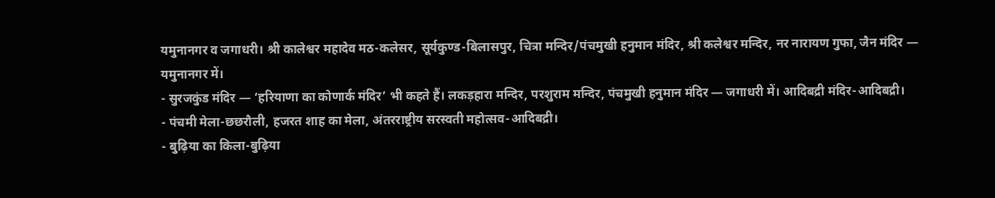यमुनानगर व जगाधरी। श्री कालेश्वर महादेव मठ-कलेसर, सूर्यकुण्ड-बिलासपुर, चित्रा मन्दिर/पंचमुखी हनुमान मंदिर, श्री कलेश्वर मन्दिर, नर नारायण गुफा, जैन मंदिर — यमुनानगर में।
- सुरजकुंड मंदिर — ‘हरियाणा का कोणार्क मंदिर’ भी कहते हैं। लकड़हारा मन्दिर, परशुराम मन्दिर, पंचमुखी हनुमान मंदिर — जगाधरी में। आदिबद्री मंदिर-आदिबद्री।
- पंचमी मेला-छछरौली, हजरत शाह का मेला, अंतरराष्ट्रीय सरस्वती महोत्सव-आदिबद्री।
- बुढ़िया का किला-बुढ़िया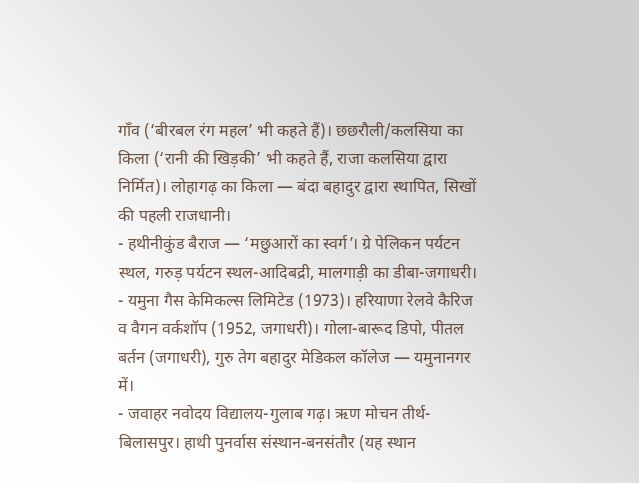गाँव (‘बीरबल रंग महल’ भी कहते हैं)। छछरौली/कलसिया का किला (‘रानी की खिड़की’ भी कहते हैं, राजा कलसिया द्वारा निर्मित)। लोहागढ़ का किला — बंदा बहादुर द्वारा स्थापित, सिखों की पहली राजधानी।
- हथीनीकुंड बैराज — ‘मछुआरों का स्वर्ग’। ग्रे पेलिकन पर्यटन स्थल, गरुड़ पर्यटन स्थल-आदिबद्री, मालगाड़ी का डीबा-जगाधरी।
- यमुना गैस केमिकल्स लिमिटेड (1973)। हरियाणा रेलवे कैरिज व वैगन वर्कशॉप (1952, जगाधरी)। गोला-बारूद डिपो, पीतल बर्तन (जगाधरी), गुरु तेग बहादुर मेडिकल कॉलेज — यमुनानगर में।
- जवाहर नवोदय विद्यालय-गुलाब गढ़। ऋण मोचन तीर्थ-बिलासपुर। हाथी पुनर्वास संस्थान-बनसंतौर (यह स्थान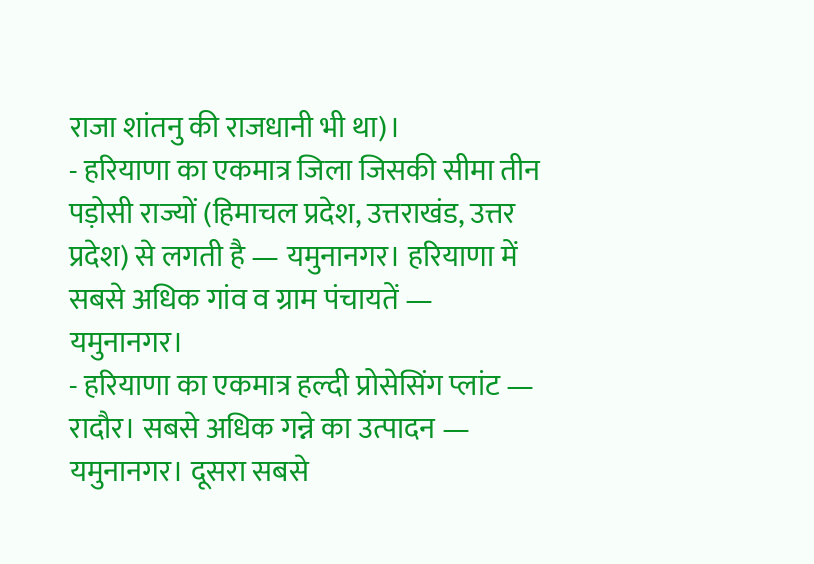राजा शांतनु की राजधानी भी था)।
- हरियाणा का एकमात्र जिला जिसकी सीमा तीन पड़ोसी राज्यों (हिमाचल प्रदेश, उत्तराखंड, उत्तर प्रदेश) से लगती है — यमुनानगर। हरियाणा में सबसे अधिक गांव व ग्राम पंचायतें — यमुनानगर।
- हरियाणा का एकमात्र हल्दी प्रोसेसिंग प्लांट — रादौर। सबसे अधिक गन्ने का उत्पादन — यमुनानगर। दूसरा सबसे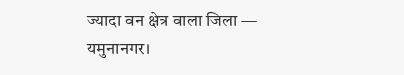ज्यादा वन क्षेत्र वाला जिला — यमुनानगर।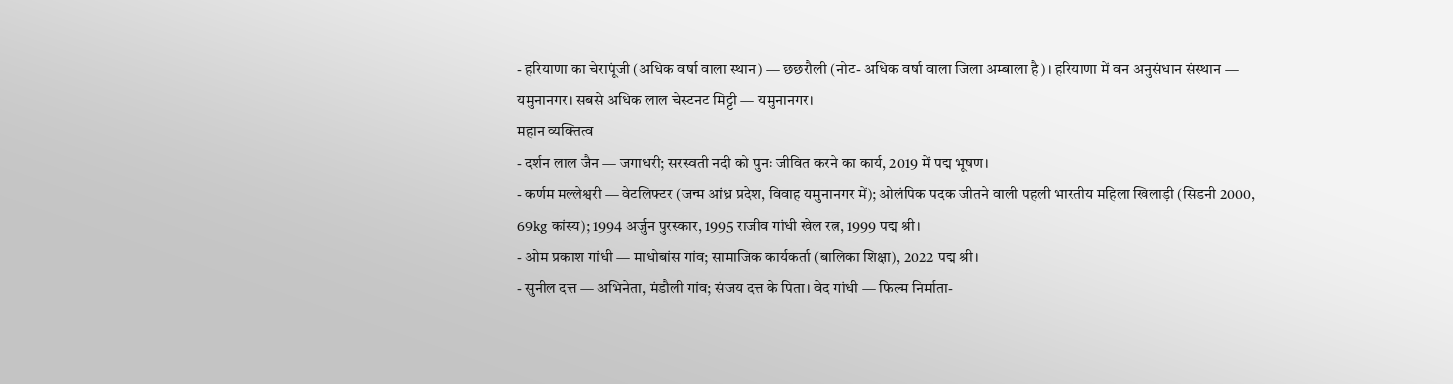- हरियाणा का चेरापूंजी (अधिक वर्षा वाला स्थान) — छछरौली (नोट- अधिक वर्षा वाला जिला अम्बाला है)। हरियाणा में वन अनुसंधान संस्थान — यमुनानगर। सबसे अधिक लाल चेस्टनट मिट्टी — यमुनानगर।
महान व्यक्तित्व
- दर्शन लाल जैन — जगाधरी; सरस्वती नदी को पुनः जीवित करने का कार्य, 2019 में पद्म भूषण।
- कर्णम मल्लेश्वरी — वेटलिफ्टर (जन्म आंध्र प्रदेश, विवाह यमुनानगर में); ओलंपिक पदक जीतने वाली पहली भारतीय महिला खिलाड़ी (सिडनी 2000, 69kg कांस्य); 1994 अर्जुन पुरस्कार, 1995 राजीव गांधी खेल रत्न, 1999 पद्म श्री।
- ओम प्रकाश गांधी — माधोबांस गांव; सामाजिक कार्यकर्ता (बालिका शिक्षा), 2022 पद्म श्री।
- सुनील दत्त — अभिनेता, मंडौली गांव; संजय दत्त के पिता। वेद गांधी — फिल्म निर्माता-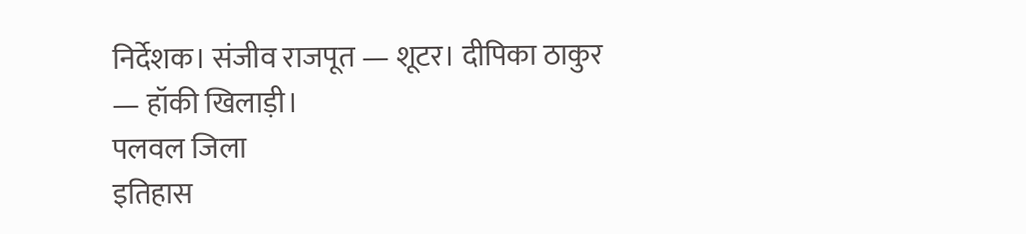निर्देशक। संजीव राजपूत — शूटर। दीपिका ठाकुर — हॉकी खिलाड़ी।
पलवल जिला
इतिहास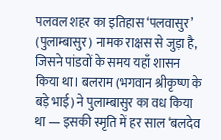पलवल शहर का इतिहास ‘पलवासुर’ (पुलाम्बासुर) नामक राक्षस से जुड़ा है, जिसने पांडवों के समय यहाँ शासन किया था। बलराम (भगवान श्रीकृष्ण के बड़े भाई) ने पुलाम्बासुर का वध किया था — इसकी स्मृति में हर साल ‘बलदेव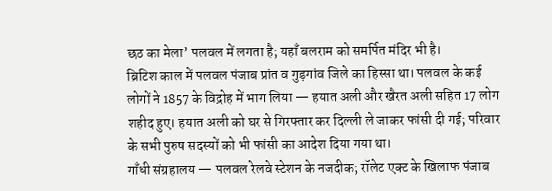छठ का मेला’ पलवल में लगता है; यहाँ बलराम को समर्पित मंदिर भी है।
ब्रिटिश काल में पलवल पंजाब प्रांत व गुड़गांव जिले का हिस्सा था। पलवल के कई लोगों ने 1857 के विद्रोह में भाग लिया — हयात अली और खैरत अली सहित 17 लोग शहीद हुए। हयात अली को घर से गिरफ्तार कर दिल्ली ले जाकर फांसी दी गई; परिवार के सभी पुरुष सदस्यों को भी फांसी का आदेश दिया गया था।
गाँधी संग्रहालय — पलवल रेलवे स्टेशन के नजदीक; रॉलेट एक्ट के खिलाफ पंजाब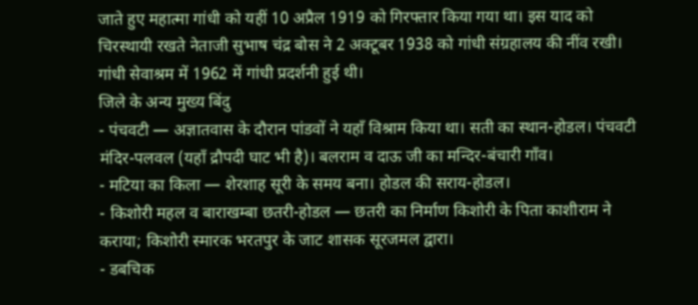जाते हुए महात्मा गांधी को यहीं 10 अप्रैल 1919 को गिरफ्तार किया गया था। इस याद को चिरस्थायी रखते नेताजी सुभाष चंद्र बोस ने 2 अक्टूबर 1938 को गांधी संग्रहालय की नींव रखी। गांधी सेवाश्रम में 1962 में गांधी प्रदर्शनी हुई थी।
जिले के अन्य मुख्य बिंदु
- पंचवटी — अज्ञातवास के दौरान पांडवों ने यहाँ विश्राम किया था। सती का स्थान-होडल। पंचवटी मंदिर-पलवल (यहाँ द्रौपदी घाट भी है)। बलराम व दाऊ जी का मन्दिर-बंचारी गाँव।
- मटिया का किला — शेरशाह सूरी के समय बना। होडल की सराय-होडल।
- किशोरी महल व बाराखम्बा छतरी-होडल — छतरी का निर्माण किशोरी के पिता काशीराम ने कराया; किशोरी स्मारक भरतपुर के जाट शासक सूरजमल द्वारा।
- डबचिक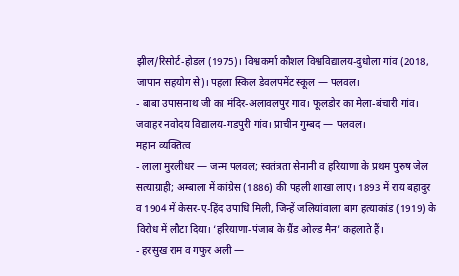झील/रिसोर्ट-होडल (1975)। विश्वकर्मा कौशल विश्वविद्यालय-दुधोला गांव (2018, जापान सहयोग से)। पहला स्किल डेवलपमेंट स्कूल — पलवल।
- बाबा उपासनाथ जी का मंदिर-अलावलपुर गाव। फूलडोर का मेला-बंचारी गांव। जवाहर नवोदय विद्यालय-गडपुरी गांव। प्राचीन गुम्बद — पलवल।
महान व्यक्तित्व
- लाला मुरलीधर — जन्म पलवल; स्वतंत्रता सेनानी व हरियाणा के प्रथम पुरुष जेल सत्याग्राही; अम्बाला में कांग्रेस (1886) की पहली शाखा लाए। 1893 में राय बहादुर व 1904 में केसर-ए-हिंद उपाधि मिली, जिन्हें जलियांवाला बाग हत्याकांड (1919) के विरोध में लौटा दिया। ‘हरियाणा-पंजाब के ग्रैंड ओल्ड मैन’ कहलाते हैं।
- हरसुख राम व गफुर अली —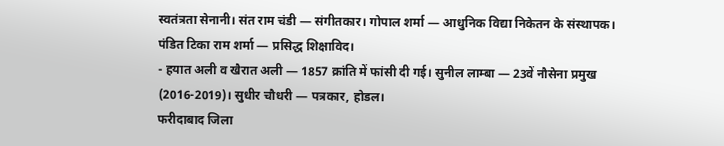स्वतंत्रता सेनानी। संत राम चंडी — संगीतकार। गोपाल शर्मा — आधुनिक विद्या निकेतन के संस्थापक। पंडित टिका राम शर्मा — प्रसिद्ध शिक्षाविद।
- हयात अली व खैरात अली — 1857 क्रांति में फांसी दी गई। सुनील लाम्बा — 23वें नौसेना प्रमुख (2016-2019)। सुधीर चौधरी — पत्रकार, होडल।
फरीदाबाद जिला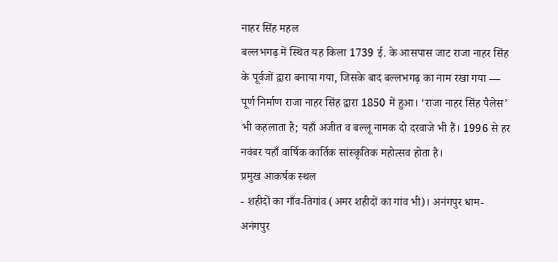नाहर सिंह महल
बल्लभगढ़ में स्थित यह किला 1739 ई. के आसपास जाट राजा नाहर सिंह के पूर्वजों द्वारा बनाया गया, जिसके बाद बल्लभगढ़ का नाम रखा गया — पूर्ण निर्माण राजा नाहर सिंह द्वारा 1850 में हुआ। ‘राजा नाहर सिंह पैलेस’ भी कहलाता है; यहाँ अजीत व बल्लू नामक दो दरवाजे भी हैं। 1996 से हर नवंबर यहाँ वार्षिक कार्तिक सांस्कृतिक महोत्सव होता है।
प्रमुख आकर्षक स्थल
- शहीदों का गाँव-तिगांव (अमर शहीदों का गांव भी)। अनंगपुर धाम-अनंगपुर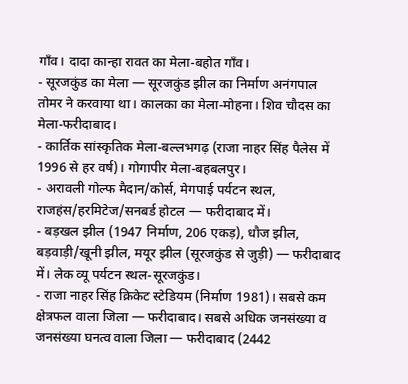गाँव। दादा कान्हा रावत का मेला-बहोत गाँव।
- सूरजकुंड का मेला — सूरजकुंड झील का निर्माण अनंगपाल तोमर ने करवाया था। कालका का मेला-मोहना। शिव चौदस का मेला-फरीदाबाद।
- कार्तिक सांस्कृतिक मेला-बल्लभगढ़ (राजा नाहर सिंह पैलेस में 1996 से हर वर्ष)। गोगापीर मेला-बहबलपुर।
- अरावली गोल्फ मैदान/कोर्स, मेगपाई पर्यटन स्थल, राजहंस/हरमिटेज/सनबर्ड होटल — फरीदाबाद में।
- बड़खल झील (1947 निर्माण, 206 एकड़), धौज झील, बड़वाड़ी/खूनी झील, मयूर झील (सूरजकुंड से जुड़ी) — फरीदाबाद में। लेक व्यू पर्यटन स्थल-सूरजकुंड।
- राजा नाहर सिंह क्रिकेट स्टेडियम (निर्माण 1981)। सबसे कम क्षेत्रफल वाला जिला — फरीदाबाद। सबसे अधिक जनसंख्या व जनसंख्या घनत्व वाला जिला — फरीदाबाद (2442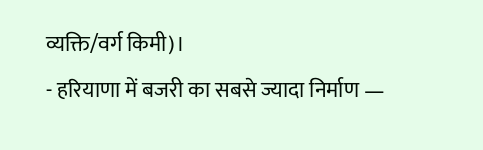व्यक्ति/वर्ग किमी)।
- हरियाणा में बजरी का सबसे ज्यादा निर्माण —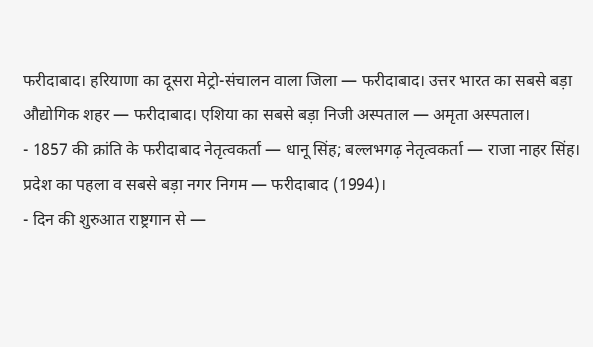फरीदाबाद। हरियाणा का दूसरा मेट्रो-संचालन वाला जिला — फरीदाबाद। उत्तर भारत का सबसे बड़ा औद्योगिक शहर — फरीदाबाद। एशिया का सबसे बड़ा निजी अस्पताल — अमृता अस्पताल।
- 1857 की क्रांति के फरीदाबाद नेतृत्वकर्ता — धानू सिंह; बल्लभगढ़ नेतृत्वकर्ता — राजा नाहर सिंह। प्रदेश का पहला व सबसे बड़ा नगर निगम — फरीदाबाद (1994)।
- दिन की शुरुआत राष्ट्रगान से —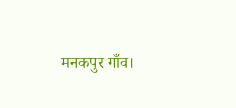मनकपुर गाँव।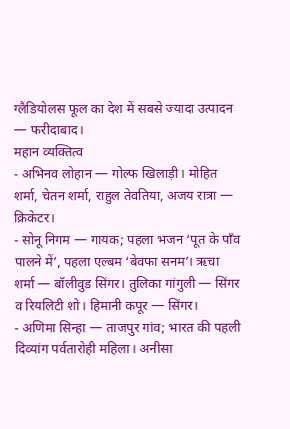ग्लैडियोलस फूल का देश में सबसे ज्यादा उत्पादन — फरीदाबाद।
महान व्यक्तित्व
- अभिनव लोहान — गोल्फ खिलाड़ी। मोहित शर्मा, चेतन शर्मा, राहुल तेवतिया, अजय रात्रा — क्रिकेटर।
- सोनू निगम — गायक; पहला भजन ‘पूत के पाँव पालने में’, पहला एल्बम ‘बेवफा सनम’। ऋचा शर्मा — बॉलीवुड सिंगर। तुलिका गांगुली — सिंगर व रियलिटी शो। हिमानी कपूर — सिंगर।
- अणिमा सिन्हा — ताजपुर गांव; भारत की पहली दिव्यांग पर्वतारोही महिला। अनीसा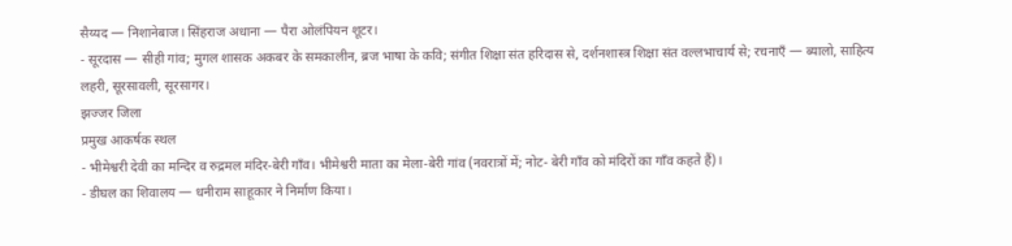सैय्यद — निशानेबाज। सिंहराज अधाना — पैरा ओलंपियन शूटर।
- सूरदास — सीही गांव; मुगल शासक अकबर के समकालीन, ब्रज भाषा के कवि; संगीत शिक्षा संत हरिदास से, दर्शनशास्त्र शिक्षा संत वल्लभाचार्य से; रचनाएँ — ब्यालो, साहित्य लहरी, सूरसावली, सूरसागर।
झज्जर जिला
प्रमुख आकर्षक स्थल
- भीमेश्वरी देवी का मन्दिर व रुद्रमल मंदिर-बेरी गाँव। भीमेश्वरी माता का मेला-बेरी गांव (नवरात्रों में; नोट- बेरी गाँव को मंदिरों का गाँव कहते हैं)।
- डीघल का शिवालय — धनीराम साहूकार ने निर्माण किया।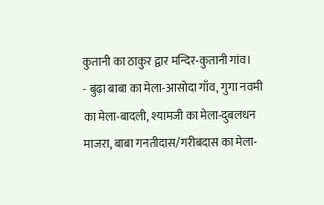कुतानी का ठाकुर द्वार मन्दिर-कुतानी गांव।
- बुढ़ा बाबा का मेला-आसोदा गाँव, गुगा नवमी का मेला-बादली, श्यामजी का मेला-दुबलधन माजरा, बाबा गनतीदास/गरीबदास का मेला-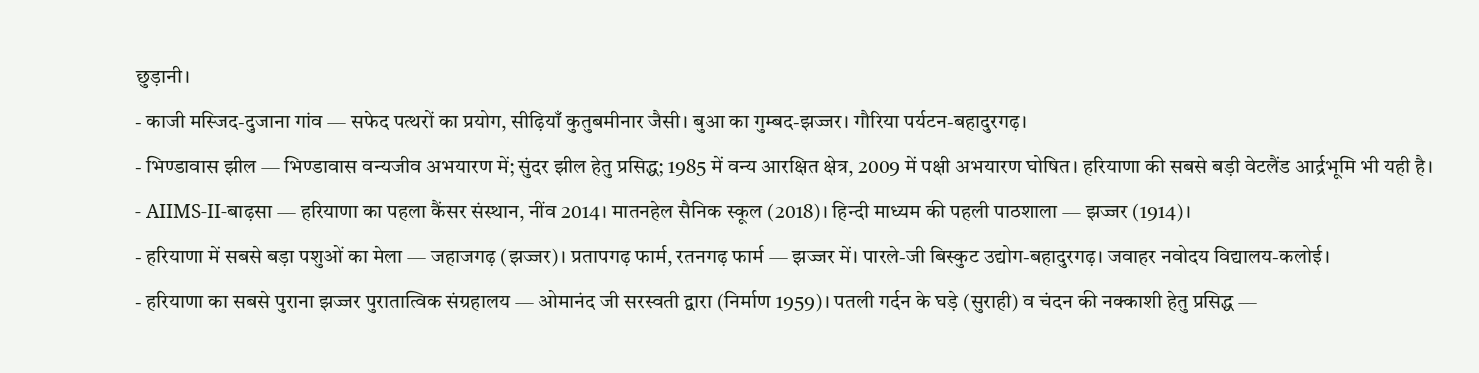छुड़ानी।
- काजी मस्जिद-दुजाना गांव — सफेद पत्थरों का प्रयोग, सीढ़ियाँ कुतुबमीनार जैसी। बुआ का गुम्बद-झज्जर। गौरिया पर्यटन-बहादुरगढ़।
- भिण्डावास झील — भिण्डावास वन्यजीव अभयारण में; सुंदर झील हेतु प्रसिद्ध; 1985 में वन्य आरक्षित क्षेत्र, 2009 में पक्षी अभयारण घोषित। हरियाणा की सबसे बड़ी वेटलैंड आर्द्रभूमि भी यही है।
- AIIMS-II-बाढ़सा — हरियाणा का पहला कैंसर संस्थान, नींव 2014। मातनहेल सैनिक स्कूल (2018)। हिन्दी माध्यम की पहली पाठशाला — झज्जर (1914)।
- हरियाणा में सबसे बड़ा पशुओं का मेला — जहाजगढ़ (झज्जर)। प्रतापगढ़ फार्म, रतनगढ़ फार्म — झज्जर में। पारले-जी बिस्कुट उद्योग-बहादुरगढ़। जवाहर नवोदय विद्यालय-कलोई।
- हरियाणा का सबसे पुराना झज्जर पुरातात्विक संग्रहालय — ओमानंद जी सरस्वती द्वारा (निर्माण 1959)। पतली गर्दन के घड़े (सुराही) व चंदन की नक्काशी हेतु प्रसिद्ध —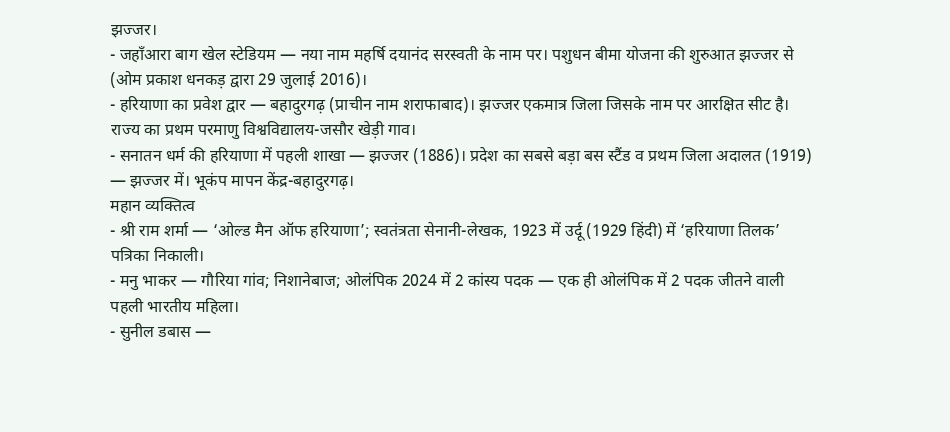झज्जर।
- जहाँआरा बाग खेल स्टेडियम — नया नाम महर्षि दयानंद सरस्वती के नाम पर। पशुधन बीमा योजना की शुरुआत झज्जर से (ओम प्रकाश धनकड़ द्वारा 29 जुलाई 2016)।
- हरियाणा का प्रवेश द्वार — बहादुरगढ़ (प्राचीन नाम शराफाबाद)। झज्जर एकमात्र जिला जिसके नाम पर आरक्षित सीट है। राज्य का प्रथम परमाणु विश्वविद्यालय-जसौर खेड़ी गाव।
- सनातन धर्म की हरियाणा में पहली शाखा — झज्जर (1886)। प्रदेश का सबसे बड़ा बस स्टैंड व प्रथम जिला अदालत (1919) — झज्जर में। भूकंप मापन केंद्र-बहादुरगढ़।
महान व्यक्तित्व
- श्री राम शर्मा — ‘ओल्ड मैन ऑफ हरियाणा’; स्वतंत्रता सेनानी-लेखक, 1923 में उर्दू (1929 हिंदी) में ‘हरियाणा तिलक’ पत्रिका निकाली।
- मनु भाकर — गौरिया गांव; निशानेबाज; ओलंपिक 2024 में 2 कांस्य पदक — एक ही ओलंपिक में 2 पदक जीतने वाली पहली भारतीय महिला।
- सुनील डबास —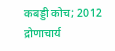कबड्डी कोच; 2012 द्रोणाचार्य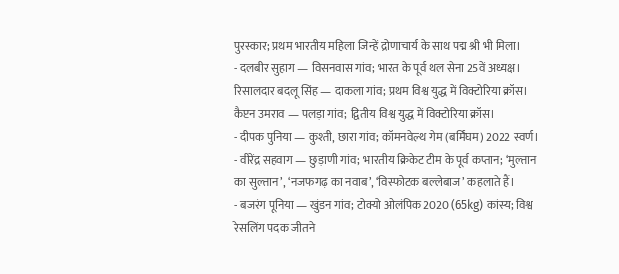पुरस्कार; प्रथम भारतीय महिला जिन्हें द्रोणाचार्य के साथ पद्म श्री भी मिला।
- दलबीर सुहाग — विसनवास गांव; भारत के पूर्व थल सेना 25वें अध्यक्ष। रिसालदार बदलू सिंह — दाकला गांव; प्रथम विश्व युद्ध में विक्टोरिया क्रॉस। कैप्टन उमराव — पलड़ा गांव; द्वितीय विश्व युद्ध में विक्टोरिया क्रॉस।
- दीपक पुनिया — कुश्ती, छारा गांव; कॉमनवेल्थ गेम (बर्मिंघम) 2022 स्वर्ण।
- वीरेंद्र सहवाग — छुड़ाणी गांव; भारतीय क्रिकेट टीम के पूर्व कप्तान; ‘मुल्तान का सुल्तान’, ‘नजफगढ़ का नवाब’, ‘विस्फोटक बल्लेबाज’ कहलाते हैं।
- बजरंग पूनिया — खुंडन गांव; टोक्यो ओलंपिक 2020 (65kg) कांस्य; विश्व रेसलिंग पदक जीतने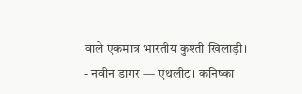वाले एकमात्र भारतीय कुश्ती खिलाड़ी।
- नवीन डागर — एथलीट। कनिष्का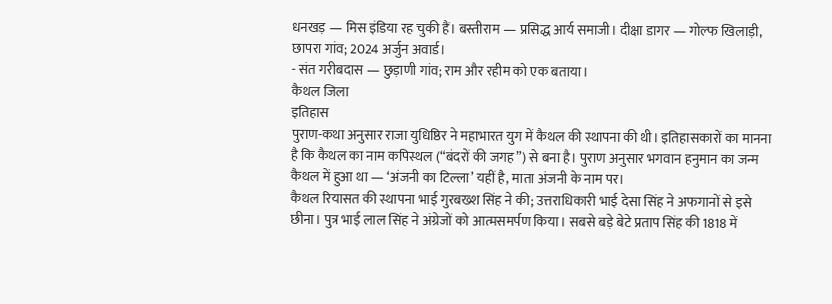धनखड़ — मिस इंडिया रह चुकी हैं। बस्तीराम — प्रसिद्ध आर्य समाजी। दीक्षा डागर — गोल्फ खिलाड़ी, छापरा गांव; 2024 अर्जुन अवार्ड।
- संत गरीबदास — छुड़ाणी गांव; राम और रहीम को एक बताया।
कैथल जिला
इतिहास
पुराण-कथा अनुसार राजा युधिष्ठिर ने महाभारत युग में कैथल की स्थापना की थी। इतिहासकारों का मानना है कि कैथल का नाम कपिस्थल (“बंदरों की जगह”) से बना है। पुराण अनुसार भगवान हनुमान का जन्म कैथल में हुआ था — ‘अंजनी का टिल्ला’ यहीं है, माता अंजनी के नाम पर।
कैथल रियासत की स्थापना भाई गुरबख्श सिंह ने की; उत्तराधिकारी भाई देसा सिंह ने अफगानों से इसे छीना। पुत्र भाई लाल सिंह ने अंग्रेजों को आत्मसमर्पण किया। सबसे बड़े बेटे प्रताप सिंह की 1818 में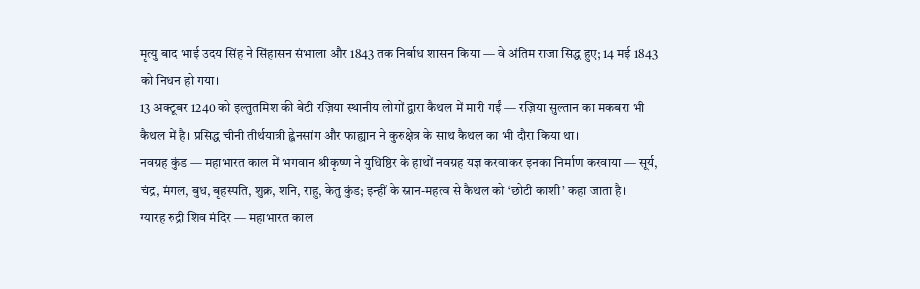मृत्यु बाद भाई उदय सिंह ने सिंहासन संभाला और 1843 तक निर्बाध शासन किया — वे अंतिम राजा सिद्ध हुए; 14 मई 1843 को निधन हो गया।
13 अक्टूबर 1240 को इल्तुतमिश की बेटी रज़िया स्थानीय लोगों द्वारा कैथल में मारी गईं — रज़िया सुल्तान का मकबरा भी कैथल में है। प्रसिद्ध चीनी तीर्थयात्री ह्वेनसांग और फाह्यान ने कुरुक्षेत्र के साथ कैथल का भी दौरा किया था।
नवग्रह कुंड — महाभारत काल में भगवान श्रीकृष्ण ने युधिष्ठिर के हाथों नवग्रह यज्ञ करवाकर इनका निर्माण करवाया — सूर्य, चंद्र, मंगल, बुध, बृहस्पति, शुक्र, शनि, राहु, केतु कुंड; इन्हीं के स्नान-महत्व से कैथल को ‘छोटी काशी’ कहा जाता है।
ग्यारह रुद्री शिव मंदिर — महाभारत काल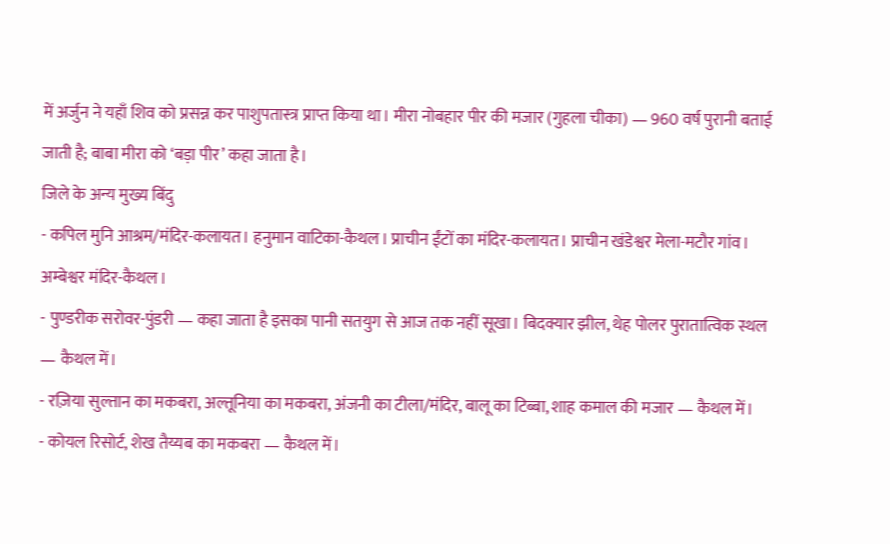में अर्जुन ने यहाँ शिव को प्रसन्न कर पाशुपतास्त्र प्राप्त किया था। मीरा नोबहार पीर की मजार (गुहला चीका) — 960 वर्ष पुरानी बताई जाती है; बाबा मीरा को ‘बड़ा पीर’ कहा जाता है।
जिले के अन्य मुख्य बिंदु
- कपिल मुनि आश्रम/मंदिर-कलायत। हनुमान वाटिका-कैथल। प्राचीन ईंटों का मंदिर-कलायत। प्राचीन खंडेश्वर मेला-मटौर गांव। अम्बेश्वर मंदिर-कैथल।
- पुण्डरीक सरोवर-पुंडरी — कहा जाता है इसका पानी सतयुग से आज तक नहीं सूखा। बिदक्यार झील, थेह पोलर पुरातात्विक स्थल — कैथल में।
- रज़िया सुल्तान का मकबरा, अल्तूनिया का मकबरा, अंजनी का टीला/मंदिर, बालू का टिब्बा, शाह कमाल की मजार — कैथल में।
- कोयल रिसोर्ट, शेख तैय्यब का मकबरा — कैथल में।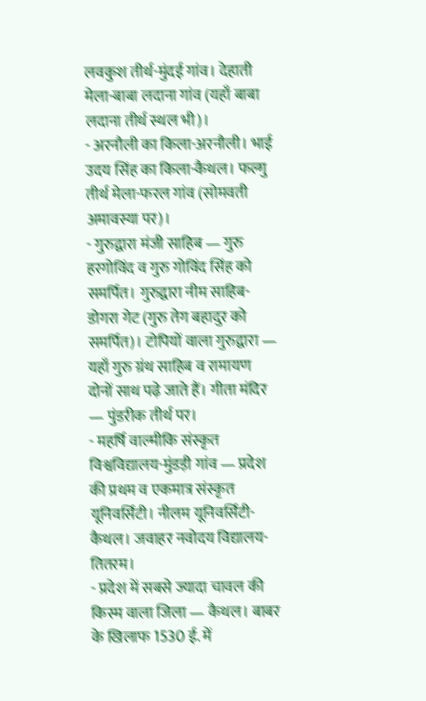लवकुश तीर्थ-मुंदई गांव। देहाती मेला-बाबा लदाना गांव (यहाँ बाबा लदाना तीर्थ स्थल भी)।
- अरनौली का किला-अरनौली। भाई उदय सिंह का किला-कैथल। फल्गु तीर्थ मेला-फरल गांव (सोमवती अमावस्या पर)।
- गुरुद्वारा मंजी साहिब — गुरु हरगोविंद व गुरु गोविंद सिंह को समर्पित। गुरुद्वारा नीम साहिब-डोगरा गेट (गुरु तेग बहादुर को समर्पित)। टोपियों वाला गुरुद्वारा — यहाँ गुरु ग्रंथ साहिब व रामायण दोनों साथ पढ़े जाते हैं। गीता मंदिर — पुंडरीक तीर्थ पर।
- महर्षि वाल्मीकि संस्कृत विश्वविद्यालय-मुंडड़ी गांव — प्रदेश की प्रथम व एकमात्र संस्कृत यूनिवर्सिटी। नीलम यूनिवर्सिटी-कैथल। जवाहर नवोदय विद्यालय-तितरम।
- प्रदेश में सबसे ज्यादा चावल की किस्म वाला जिला — कैथल। बाबर के खिलाफ 1530 ई. में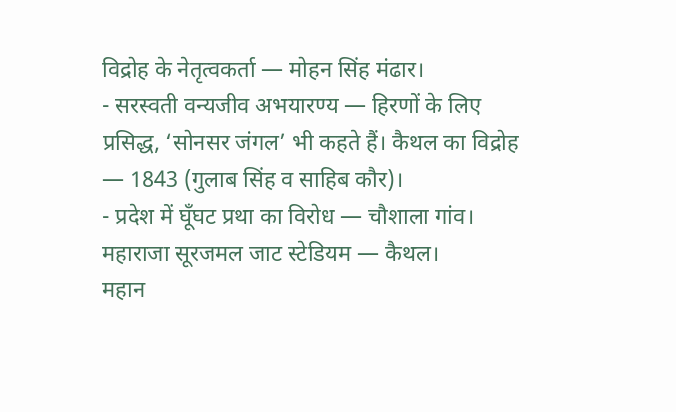विद्रोह के नेतृत्वकर्ता — मोहन सिंह मंढार।
- सरस्वती वन्यजीव अभयारण्य — हिरणों के लिए प्रसिद्ध, ‘सोनसर जंगल’ भी कहते हैं। कैथल का विद्रोह — 1843 (गुलाब सिंह व साहिब कौर)।
- प्रदेश में घूँघट प्रथा का विरोध — चौशाला गांव। महाराजा सूरजमल जाट स्टेडियम — कैथल।
महान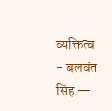व्यक्तित्व
- बलवंत सिंह —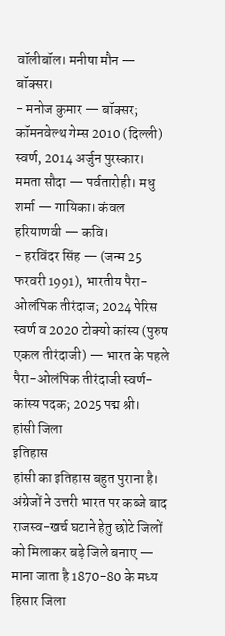वॉलीबॉल। मनीषा मौन — बॉक्सर।
- मनोज कुमार — बॉक्सर; कॉमनवेल्थ गेम्स 2010 (दिल्ली) स्वर्ण, 2014 अर्जुन पुरस्कार। ममता सौदा — पर्वतारोही। मधु शर्मा — गायिका। कंवल हरियाणवी — कवि।
- हरविंदर सिंह — (जन्म 25 फरवरी 1991), भारतीय पैरा-ओलंपिक तीरंदाज; 2024 पेरिस स्वर्ण व 2020 टोक्यो कांस्य (पुरुष एकल तीरंदाजी) — भारत के पहले पैरा-ओलंपिक तीरंदाजी स्वर्ण-कांस्य पदक; 2025 पद्म श्री।
हांसी जिला
इतिहास
हांसी का इतिहास बहुत पुराना है। अंग्रेजों ने उत्तरी भारत पर कब्जे बाद राजस्व-खर्च घटाने हेतु छोटे जिलों को मिलाकर बड़े जिले बनाए — माना जाता है 1870-80 के मध्य हिसार जिला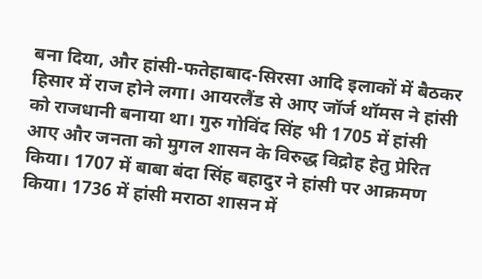बना दिया, और हांसी-फतेहाबाद-सिरसा आदि इलाकों में बैठकर हिसार में राज होने लगा। आयरलैंड से आए जॉर्ज थॉमस ने हांसी को राजधानी बनाया था। गुरु गोविंद सिंह भी 1705 में हांसी आए और जनता को मुगल शासन के विरुद्ध विद्रोह हेतु प्रेरित किया। 1707 में बाबा बंदा सिंह बहादुर ने हांसी पर आक्रमण किया। 1736 में हांसी मराठा शासन में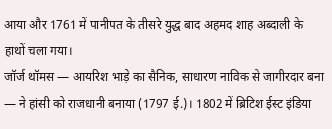आया और 1761 में पानीपत के तीसरे युद्ध बाद अहमद शाह अब्दाली के हाथों चला गया।
जॉर्ज थॉमस — आयरिश भाड़े का सैनिक, साधारण नाविक से जागीरदार बना — ने हांसी को राजधानी बनाया (1797 ई.)। 1802 में ब्रिटिश ईस्ट इंडिया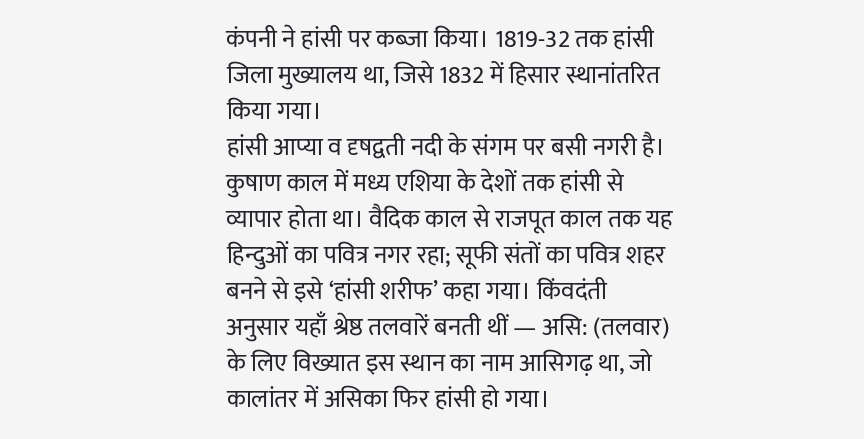कंपनी ने हांसी पर कब्जा किया। 1819-32 तक हांसी जिला मुख्यालय था, जिसे 1832 में हिसार स्थानांतरित किया गया।
हांसी आप्या व दृषद्वती नदी के संगम पर बसी नगरी है। कुषाण काल में मध्य एशिया के देशों तक हांसी से व्यापार होता था। वैदिक काल से राजपूत काल तक यह हिन्दुओं का पवित्र नगर रहा; सूफी संतों का पवित्र शहर बनने से इसे ‘हांसी शरीफ’ कहा गया। किंवदंती अनुसार यहाँ श्रेष्ठ तलवारें बनती थीं — असि: (तलवार) के लिए विख्यात इस स्थान का नाम आसिगढ़ था, जो कालांतर में असिका फिर हांसी हो गया।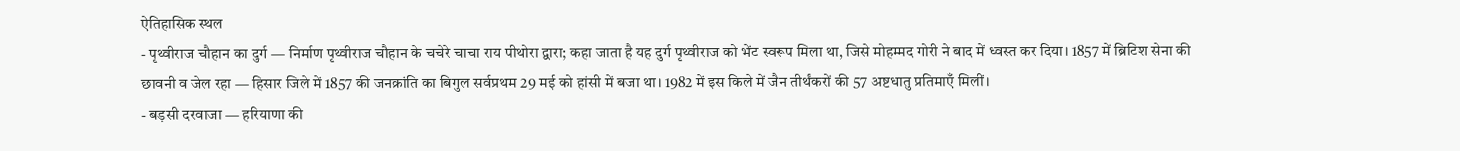ऐतिहासिक स्थल
- पृथ्वीराज चौहान का दुर्ग — निर्माण पृथ्वीराज चौहान के चचेरे चाचा राय पीथोरा द्वारा; कहा जाता है यह दुर्ग पृथ्वीराज को भेंट स्वरूप मिला था, जिसे मोहम्मद गोरी ने बाद में ध्वस्त कर दिया। 1857 में ब्रिटिश सेना की छावनी व जेल रहा — हिसार जिले में 1857 की जनक्रांति का बिगुल सर्वप्रथम 29 मई को हांसी में बजा था। 1982 में इस किले में जैन तीर्थंकरों की 57 अष्टधातु प्रतिमाएँ मिलीं।
- बड़सी दरवाजा — हरियाणा की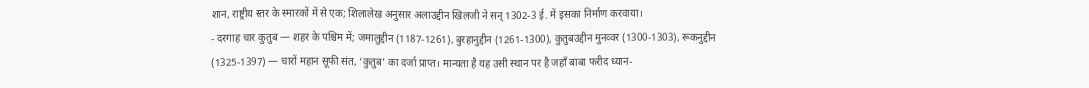शान, राष्ट्रीय स्तर के स्मारकों में से एक; शिलालेख अनुसार अलाउद्दीन खिलजी ने सन् 1302-3 ई. में इसका निर्माण करवाया।
- दरगाह चार कुतुब — शहर के पश्चिम में; जमालुद्दीन (1187-1261), बुरहानुद्दीन (1261-1300), कुतुबउद्दीन मुनव्वर (1300-1303), रूकनुद्दीन (1325-1397) — चारों महान सूफी संत, ‘कुतुब’ का दर्जा प्राप्त। मान्यता है यह उसी स्थान पर है जहाँ बाबा फरीद ध्यान-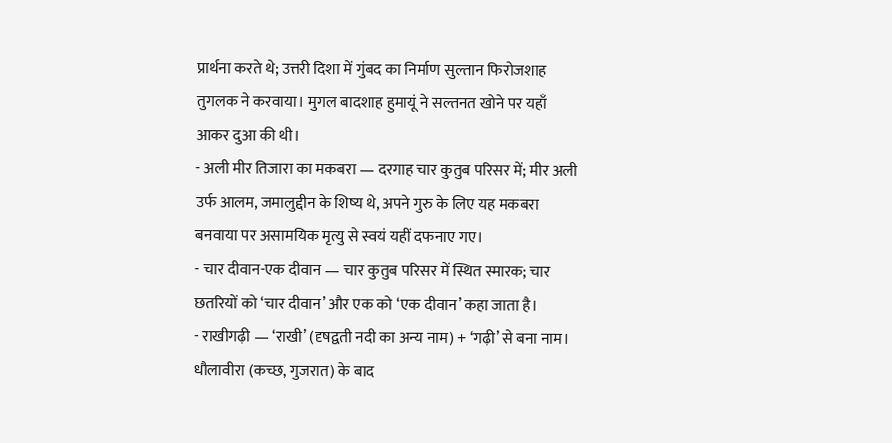प्रार्थना करते थे; उत्तरी दिशा में गुंबद का निर्माण सुल्तान फिरोजशाह तुगलक ने करवाया। मुगल बादशाह हुमायूं ने सल्तनत खोने पर यहाँ आकर दुआ की थी।
- अली मीर तिजारा का मकबरा — दरगाह चार कुतुब परिसर में; मीर अली उर्फ आलम, जमालुद्दीन के शिष्य थे, अपने गुरु के लिए यह मकबरा बनवाया पर असामयिक मृत्यु से स्वयं यहीं दफनाए गए।
- चार दीवान-एक दीवान — चार कुतुब परिसर में स्थित स्मारक; चार छतरियों को ‘चार दीवान’ और एक को ‘एक दीवान’ कहा जाता है।
- राखीगढ़ी — ‘राखी’ (दृषद्वती नदी का अन्य नाम) + ‘गढ़ी’ से बना नाम। धौलावीरा (कच्छ, गुजरात) के बाद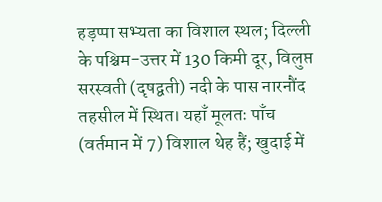हड़प्पा सभ्यता का विशाल स्थल; दिल्ली के पश्चिम-उत्तर में 130 किमी दूर, विलुप्त सरस्वती (दृषद्वती) नदी के पास नारनौंद तहसील में स्थित। यहाँ मूलतः पाँच (वर्तमान में 7) विशाल थेह हैं; खुदाई में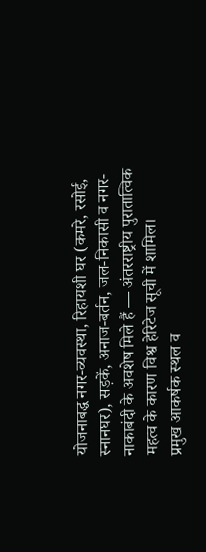योजनाबद्ध नगर-व्यवस्था, रिहायशी घर (कमरे, रसोई, स्नानघर), सड़कें, अनाज-बर्तन, जल-निकासी व नगर-नाकाबंदी के अवशेष मिले हैं — अंतरराष्ट्रीय पुरातात्विक महत्व के कारण विश्व हेरिटेज सूची में शामिल।
प्रमुख आकर्षक स्थल व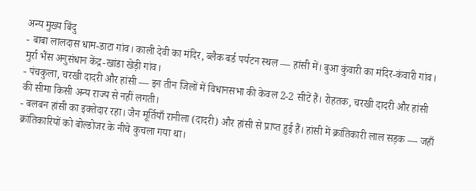अन्य मुख्य बिंदु
- बाबा लालदास धाम-डाटा गांव। काली देवी का मंदिर, ब्लैक बर्ड पर्यटन स्थल — हांसी में। बुआ कुंवारी का मंदिर-कंवारी गांव। मुर्रा भैंस अनुसंधान केंद्र-खांडा खेड़ी गांव।
- पंचकुला, चरखी दादरी और हांसी — इन तीन जिलों में विधानसभा की केवल 2-2 सीटें हैं। रोहतक, चरखी दादरी और हांसी की सीमा किसी अन्य राज्य से नहीं लगती।
- बलबन हांसी का इक्तेदार रहा। जैन मूर्तियाँ रानीला (दादरी) और हांसी से प्राप्त हुई हैं। हांसी में क्रांतिकारी लाल सड़क — जहाँ क्रांतिकारियों को बोल्डोजर के नीचे कुचला गया था।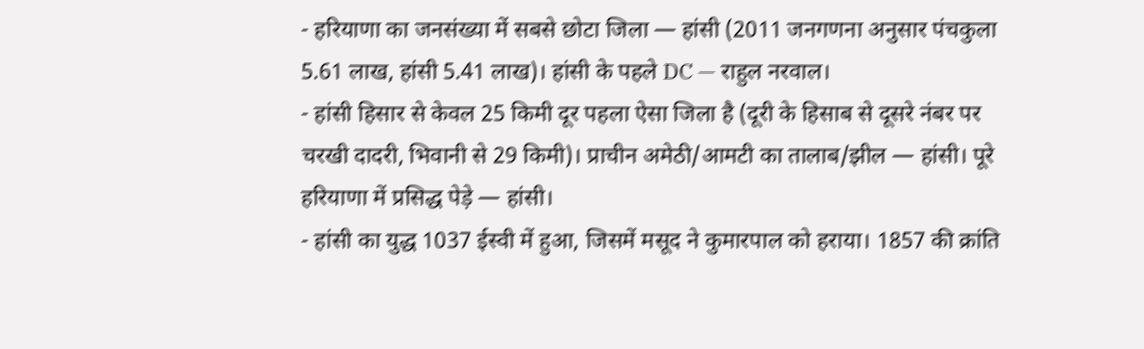- हरियाणा का जनसंख्या में सबसे छोटा जिला — हांसी (2011 जनगणना अनुसार पंचकुला 5.61 लाख, हांसी 5.41 लाख)। हांसी के पहले DC — राहुल नरवाल।
- हांसी हिसार से केवल 25 किमी दूर पहला ऐसा जिला है (दूरी के हिसाब से दूसरे नंबर पर चरखी दादरी, भिवानी से 29 किमी)। प्राचीन अमेठी/आमटी का तालाब/झील — हांसी। पूरे हरियाणा में प्रसिद्ध पेड़े — हांसी।
- हांसी का युद्ध 1037 ईस्वी में हुआ, जिसमें मसूद ने कुमारपाल को हराया। 1857 की क्रांति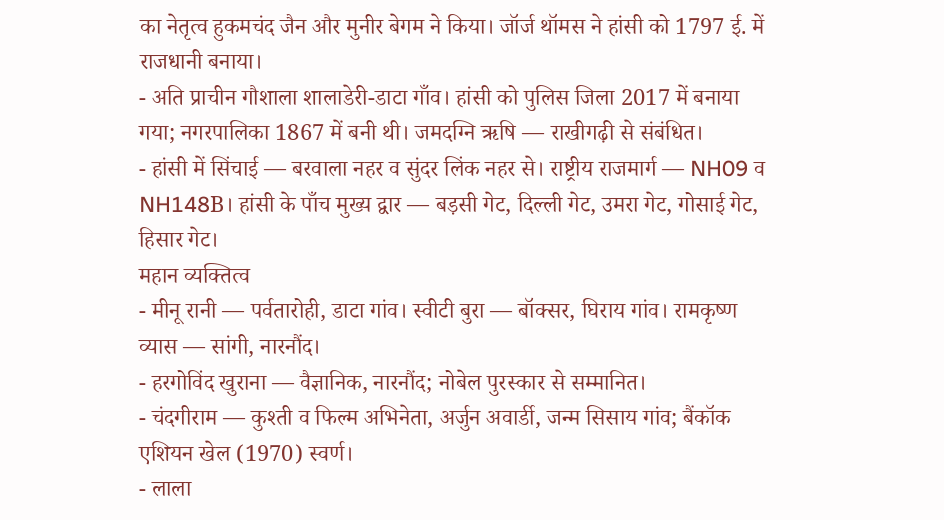का नेतृत्व हुकमचंद जैन और मुनीर बेगम ने किया। जॉर्ज थॉमस ने हांसी को 1797 ई. में राजधानी बनाया।
- अति प्राचीन गौशाला शालाडेरी-डाटा गाँव। हांसी को पुलिस जिला 2017 में बनाया गया; नगरपालिका 1867 में बनी थी। जमदग्नि ऋषि — राखीगढ़ी से संबंधित।
- हांसी में सिंचाई — बरवाला नहर व सुंदर लिंक नहर से। राष्ट्रीय राजमार्ग — NH09 व NH148B। हांसी के पाँच मुख्य द्वार — बड़सी गेट, दिल्ली गेट, उमरा गेट, गोसाई गेट, हिसार गेट।
महान व्यक्तित्व
- मीनू रानी — पर्वतारोही, डाटा गांव। स्वीटी बुरा — बॉक्सर, घिराय गांव। रामकृष्ण व्यास — सांगी, नारनौंद।
- हरगोविंद खुराना — वैज्ञानिक, नारनौंद; नोबेल पुरस्कार से सम्मानित।
- चंदगीराम — कुश्ती व फिल्म अभिनेता, अर्जुन अवार्डी, जन्म सिसाय गांव; बैंकॉक एशियन खेल (1970) स्वर्ण।
- लाला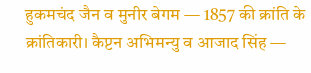हुकमचंद जैन व मुनीर बेगम — 1857 की क्रांति के क्रांतिकारी। कैप्टन अभिमन्यु व आजाद सिंह —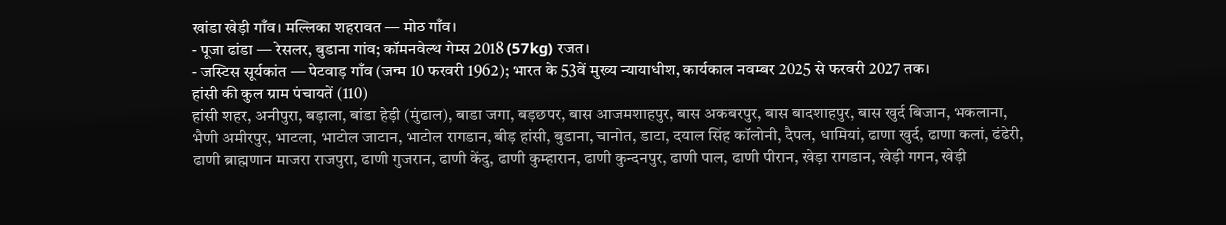खांडा खेड़ी गाँव। मल्लिका शहरावत — मोठ गाँव।
- पूजा ढांडा — रेसलर, बुडाना गांव; कॉमनवेल्थ गेम्स 2018 (57kg) रजत।
- जस्टिस सूर्यकांत — पेटवाड़ गाँव (जन्म 10 फरवरी 1962); भारत के 53वें मुख्य न्यायाधीश, कार्यकाल नवम्बर 2025 से फरवरी 2027 तक।
हांसी की कुल ग्राम पंचायतें (110)
हांसी शहर, अनीपुरा, बड़ाला, बांडा हेड़ी (मुंढाल), बाडा जगा, बड़छपर, बास आजमशाहपुर, बास अकबरपुर, बास बादशाहपुर, बास खुर्द बिजान, भकलाना, भैणी अमीरपुर, भाटला, भाटोल जाटान, भाटोल रागडान, बीड़ हांसी, बुडाना, चानोत, डाटा, दयाल सिंह कॉलोनी, दैपल, धामियां, ढाणा खुर्द, ढाणा कलां, ढंढेरी, ढाणी ब्राह्मणान माजरा राजपुरा, ढाणी गुजरान, ढाणी केंदु, ढाणी कुम्हारान, ढाणी कुन्दनपुर, ढाणी पाल, ढाणी पीरान, खेड़ा रागडान, खेड़ी गगन, खेड़ी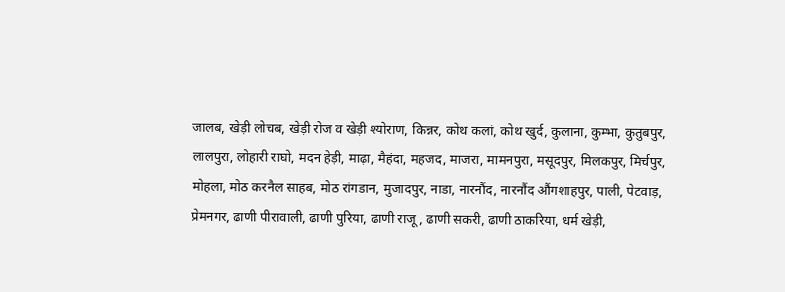जालब, खेड़ी लोचब, खेड़ी रोज व खेड़ी श्योराण, किन्नर, कोथ कलां, कोथ खुर्द, कुलाना, कुम्भा, कुतुबपुर, लालपुरा, लोहारी राघो, मदन हेड़ी, माढ़ा, मैहंदा, महजद, माजरा, मामनपुरा, मसूदपुर, मिलकपुर, मिर्चपुर, मोहला, मोठ करनैल साहब, मोठ रांगडान, मुजादपुर, नाडा, नारनौंद, नारनौंद औंगशाहपुर, पाली, पेटवाड़, प्रेमनगर, ढाणी पीरावाली, ढाणी पुरिया, ढाणी राजू, ढाणी सकरी, ढाणी ठाकरिया, धर्म खेड़ी,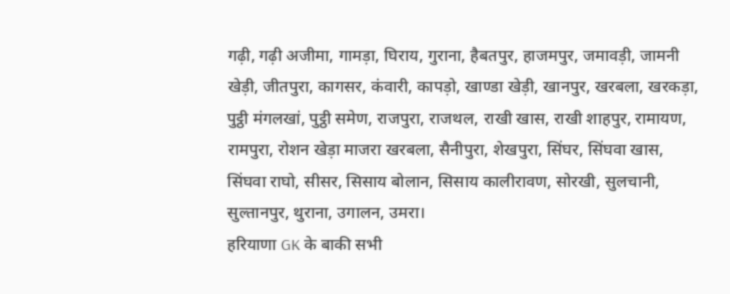गढ़ी, गढ़ी अजीमा, गामड़ा, घिराय, गुराना, हैबतपुर, हाजमपुर, जमावड़ी, जामनी खेड़ी, जीतपुरा, कागसर, कंवारी, कापड़ो, खाण्डा खेड़ी, खानपुर, खरबला, खरकड़ा, पुट्ठी मंगलखां, पुट्ठी समेण, राजपुरा, राजथल, राखी खास, राखी शाहपुर, रामायण, रामपुरा, रोशन खेड़ा माजरा खरबला, सैनीपुरा, शेखपुरा, सिंघर, सिंघवा खास, सिंघवा राघो, सीसर, सिसाय बोलान, सिसाय कालीरावण, सोरखी, सुलचानी, सुल्तानपुर, थुराना, उगालन, उमरा।
हरियाणा GK के बाकी सभी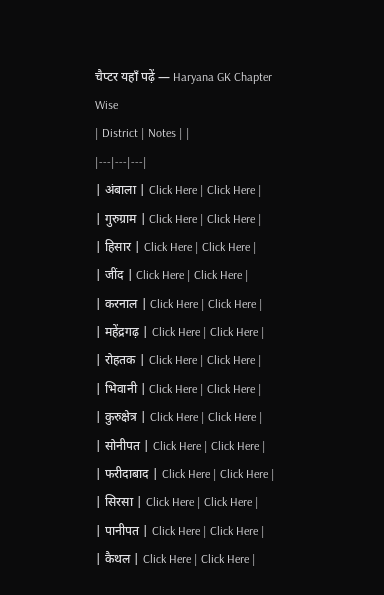चैप्टर यहाँ पढ़ें — Haryana GK Chapter Wise
| District | Notes | |
|---|---|---|
| अंबाला | Click Here | Click Here |
| गुरुग्राम | Click Here | Click Here |
| हिसार | Click Here | Click Here |
| जींद | Click Here | Click Here |
| करनाल | Click Here | Click Here |
| महेंद्रगढ़ | Click Here | Click Here |
| रोहतक | Click Here | Click Here |
| भिवानी | Click Here | Click Here |
| कुरुक्षेत्र | Click Here | Click Here |
| सोनीपत | Click Here | Click Here |
| फरीदाबाद | Click Here | Click Here |
| सिरसा | Click Here | Click Here |
| पानीपत | Click Here | Click Here |
| कैथल | Click Here | Click Here |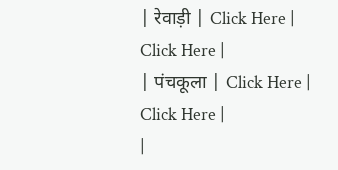| रेवाड़ी | Click Here | Click Here |
| पंचकूला | Click Here | Click Here |
|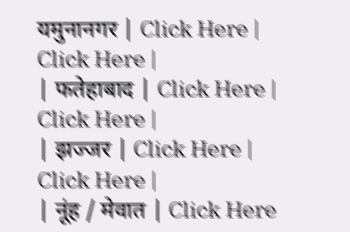यमुनानगर | Click Here | Click Here |
| फतेहाबाद | Click Here | Click Here |
| झज्जर | Click Here | Click Here |
| नूंह / मेवात | Click Here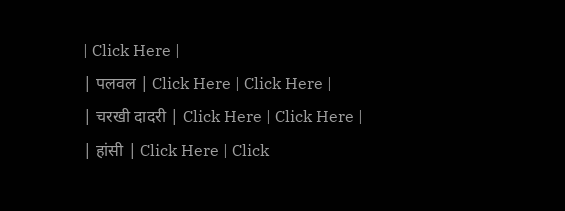| Click Here |
| पलवल | Click Here | Click Here |
| चरखी दादरी | Click Here | Click Here |
| हांसी | Click Here | Click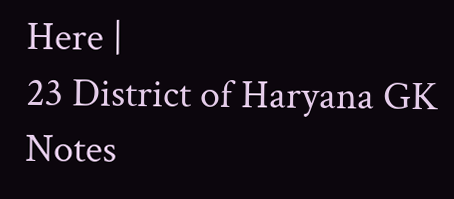Here |
23 District of Haryana GK Notes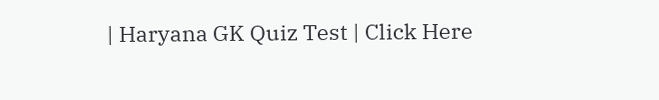| Haryana GK Quiz Test | Click Here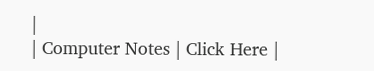|
| Computer Notes | Click Here |